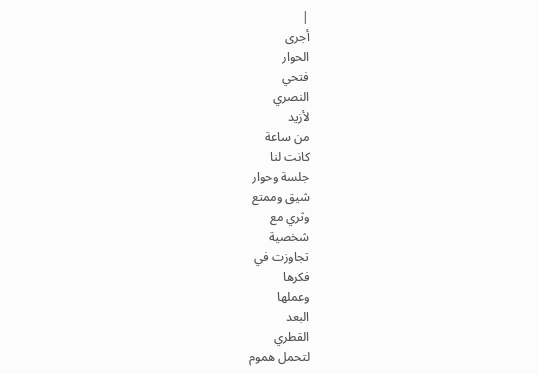|
أجرى
الحوار
فتحي
النصري
لأزيد
من ساعة
كانت لنا
جلسة وحوار
شيق وممتع
وثري مع
شخصية
تجاوزت في
فكرها
وعملها
البعد
القطري
لتحمل هموم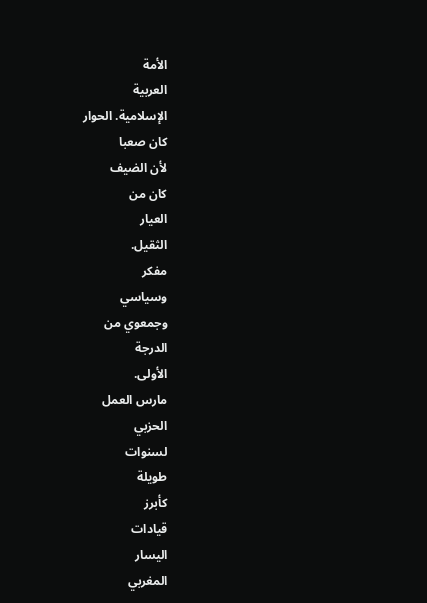الأمة
العربية
الإسلامية. الحوار
كان صعبا
لأن الضيف
كان من
العيار
الثقيل.
مفكر
وسياسي
وجمعوي من
الدرجة
الأولى.
مارس العمل
الحزبي
لسنوات
طويلة
كأبرز
قيادات
اليسار
المغربي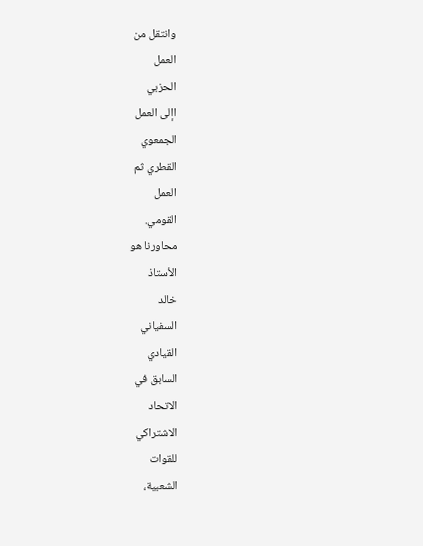وانتقل من
العمل
الحزبي
اإلى العمل
الجمعوي
القطري ثم
العمل
القومي.
محاورنا هو
الأستاذ
خالد
السفياني
القيادي
السابق في
الاتحاد
الاشتراكي
للقوات
الشعبية،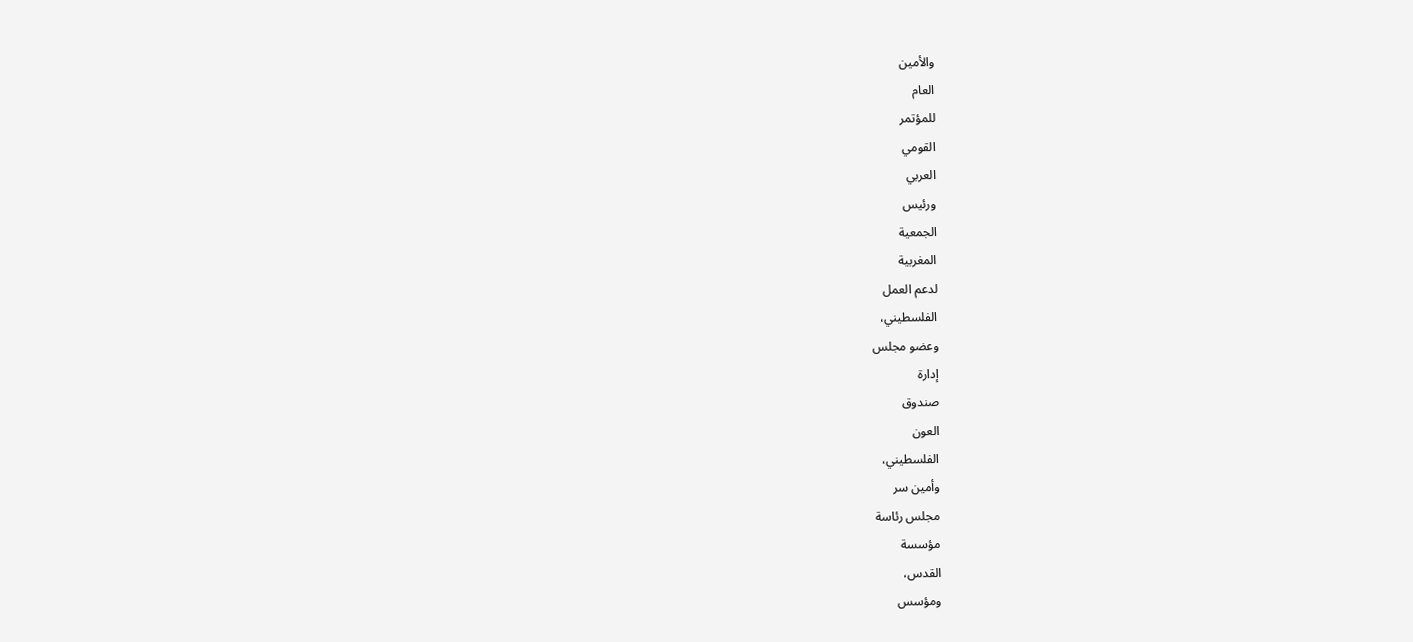والأمين
العام
للمؤتمر
القومي
العربي
ورئيس
الجمعية
المغربية
لدعم العمل
الفلسطيني،
وعضو مجلس
إدارة
صندوق
العون
الفلسطيني،
وأمين سر
مجلس رئاسة
مؤسسة
القدس،
ومؤسس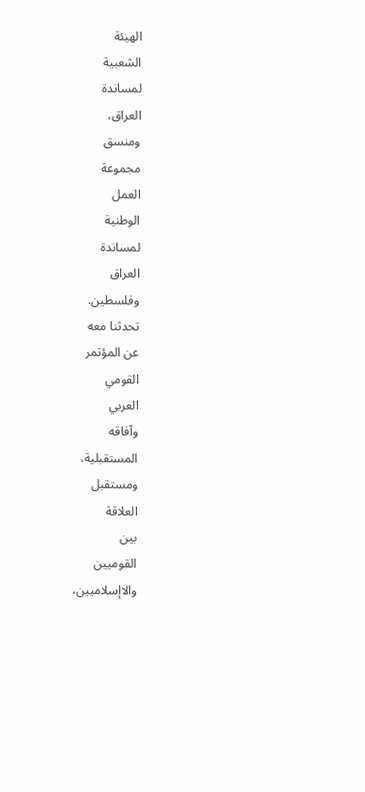الهيئة
الشعبية
لمساندة
العراق،
ومنسق
مجموعة
العمل
الوطنية
لمساندة
العراق
وفلسطين.
تحدثنا معه
عن المؤتمر
القومي
العربي
وآفاقه
المستقبلية،
ومستقبل
العلاقة
بين
القوميين
والاإسلاميين،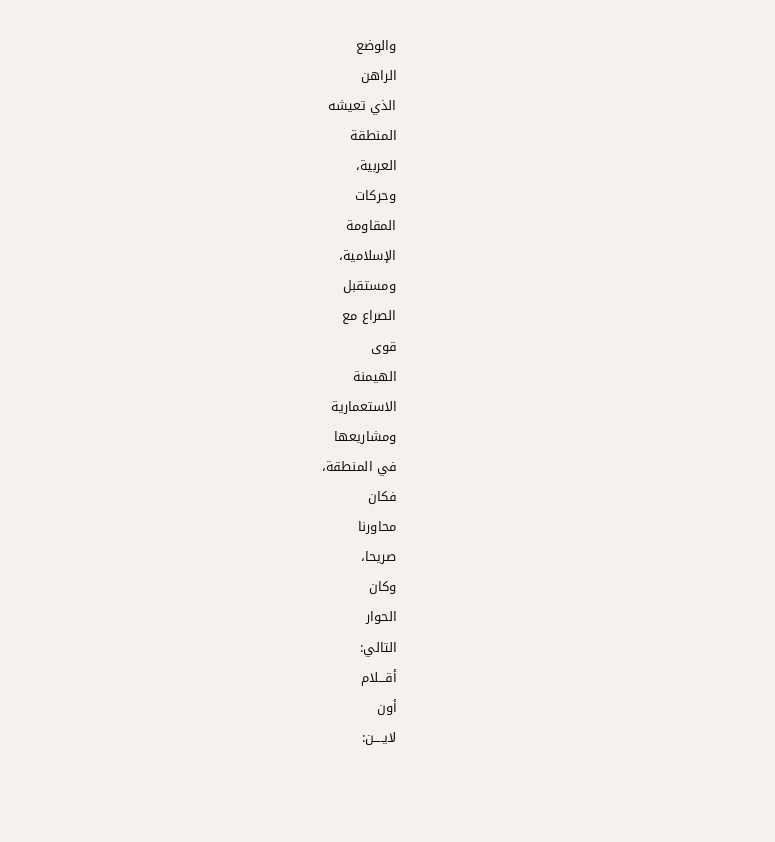والوضع
الراهن
الذي تعيشه
المنطقة
العربية،
وحركات
المقاومة
الإسلامية،
ومستقبل
الصراع مع
قوى
الهيمنة
الاستعمارية
ومشاريعها
في المنطقة،
فكان
محاورنا
صريحا،
وكان
الحوار
التالي:
أقـــلام
أون
لايــــن: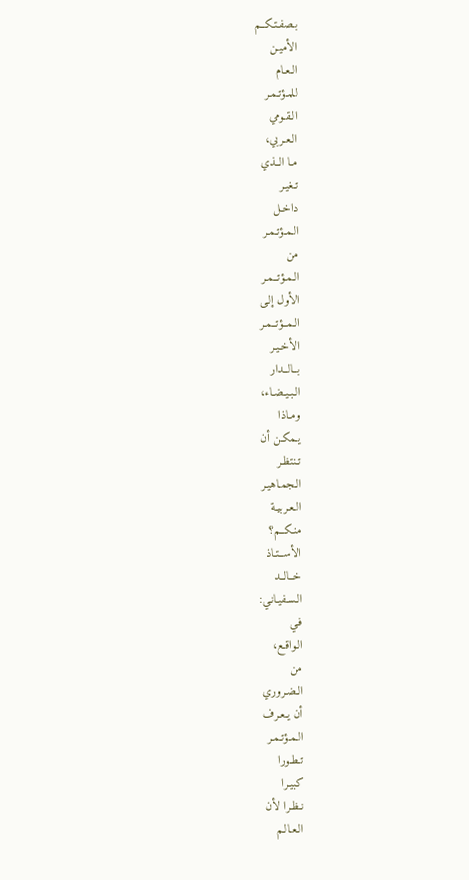بـصفـتـكــم
الأميـن
الـعـام
لـلمـؤتـمـر
الـقـومي
الـعـربي،
مـا الــذي
تـغيـر
داخـل
الـمـؤتـمـر
من
الـمـؤتــمـر
الأول إلـى
الـمــؤتــمـر
الأخـيـر
بــالــدار
الـبـيـضـاء،
ومـاذا
يـمكـن أن
تـنتظـر
الـجمـاهيـر
الـعـربيـة
منـكــم؟
الأســتـاذ
خــالــد
الـسـفيـانـي:
فـي
الـواقـع،
من
الـضـروري
أن يـعـرف
الـمـؤتـمـر
تـطـورا
كبيـرا
نـظـرا لأن
الـعـالـم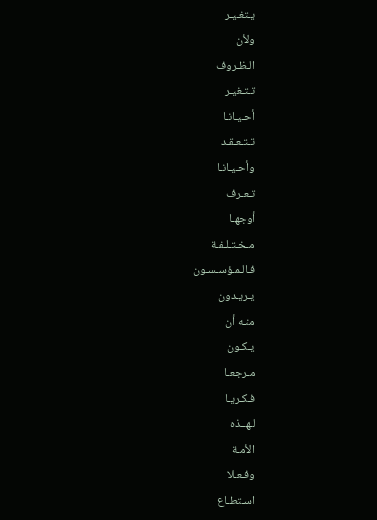يـتغـيـر
ولأن
الـظـروف
تـتـغيـر
أحـيـانـا
تـتـعـقـد
وأحـيـانـا
تـعـرف
أوجهـا
مـخـتـلـفـة
فـالـمـؤسـسـون
يـريـدون
منـه أن
يـكـون
مـرجعـا
فـكـريـا
لـهــذه
الأمـة
وفـعـلا
اسـتطـاع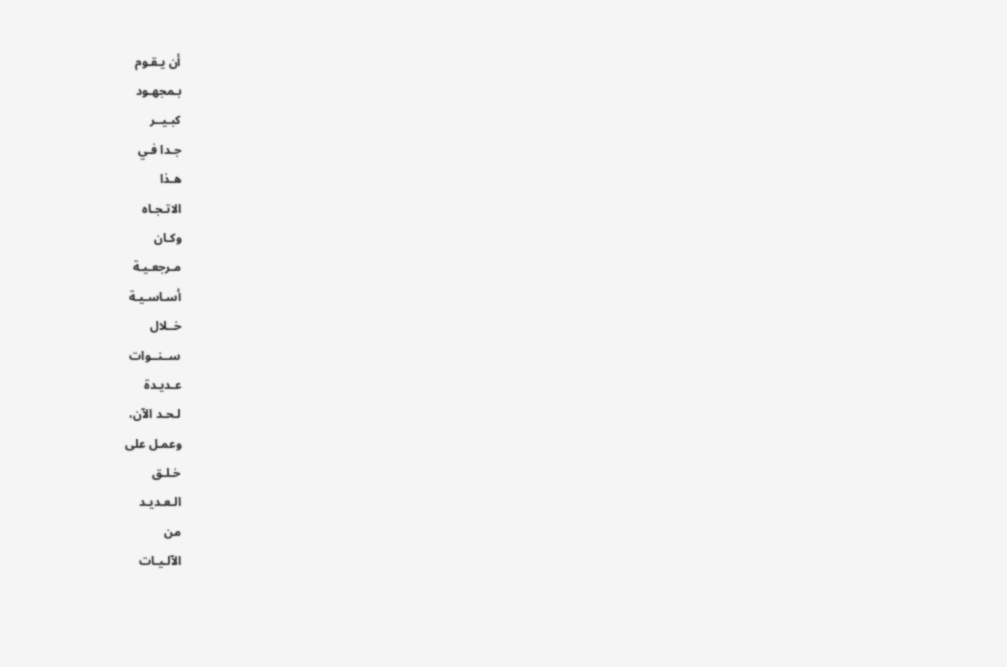أن يـقـوم
بـمجهـود
كبـيــر
جـدا فـي
هـذا
الاتـجـاه
وكـان
مـرجعـيـة
أسـاسـيـة
خــلال
ســنــوات
عـديـدة
لـحـد الآن،
وعمـل على
خـلـق
الـعـديـد
من
الآلـيـات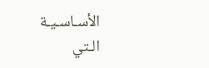الأسـاسـيـة
الـتي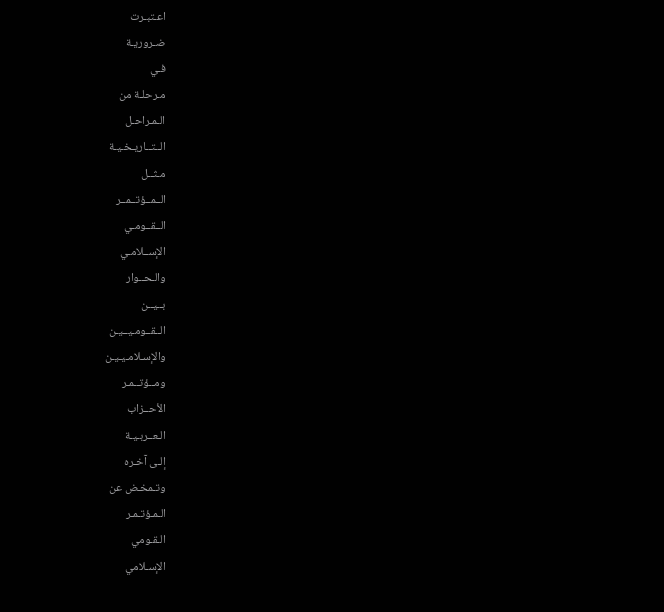اعـتبـرت
ضـروريـة
فـي
مـرحلـة من
الـمـراحـل
الــتــاريـخـيـة
مـثــل
الــمــؤتــمــر
الــقــومـي
الإســلامـي
والـحــوار
بــيــن
الــقــومـيــيـن
والإسـلامـيـيـن
ومــؤتــمـر
الأحــزاب
الـعــربـيـة
إلـى آخـره
وتـمخـض عن
الـمـؤتـمـر
الـقـومي
الإسـلامي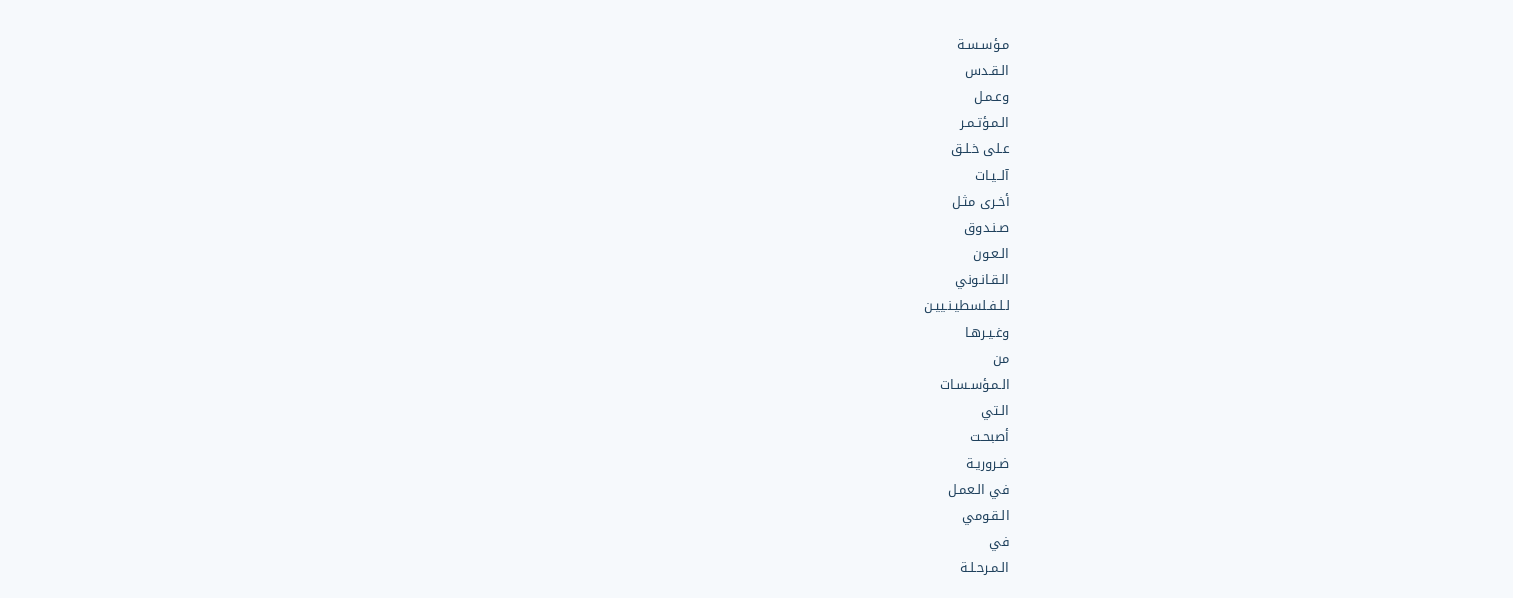مـؤسـسـة
الـقـدس
وعـمـل
الـمـؤتـمـر
عـلى خـلـق
آلــيـات
أخـرى مثـل
صـنـدوق
الـعـون
الـقـانـوني
لـلـفـلسطيـنـييـن
وغـيـرهـا
من
الـمـؤسـسـات
الـتي
أصبحـت
ضـروريـة
في الـعمـل
الـقـومي
في
الـمـرحـلـة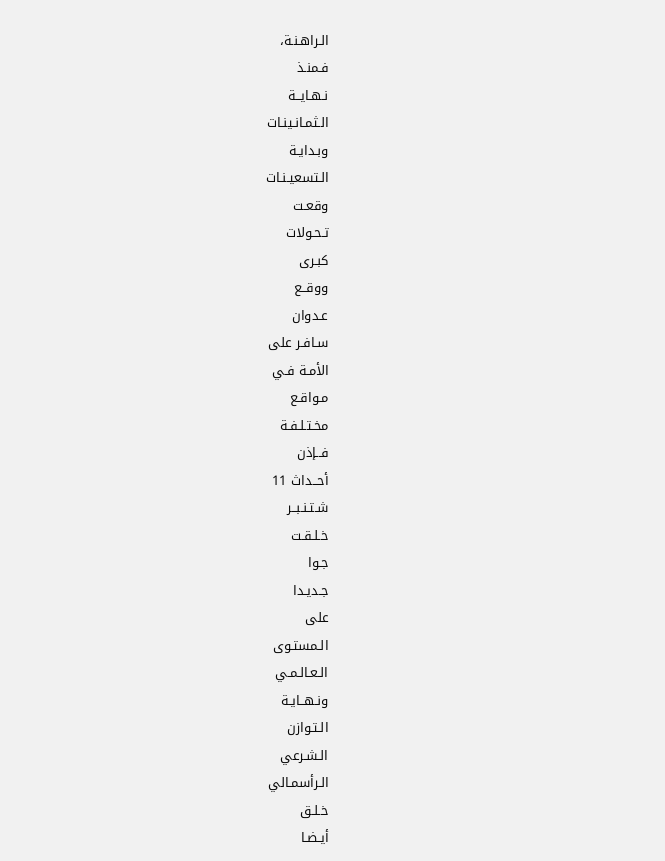الـراهـنـة،
فـمنـذ
نـهـايــة
الـثمـانـينـات
وبـدايـة
الـتسعيـنـات
وقعـت
تـحـولات
كبـرى
ووقــع
عـدوان
سـافـر على
الأمـة فـي
مـواقـع
مخـتـلـفـة
فــإذن
أحــداث 11
شـتـنـبــر
خـلـقـت
جـوا
جـديـدا
على
الـمستـوى
الـعـالـمـي
ونـهــايـة
الـتـوازن
الـشـرعي
الـرأسمـالي
خـلـق
أيـضـا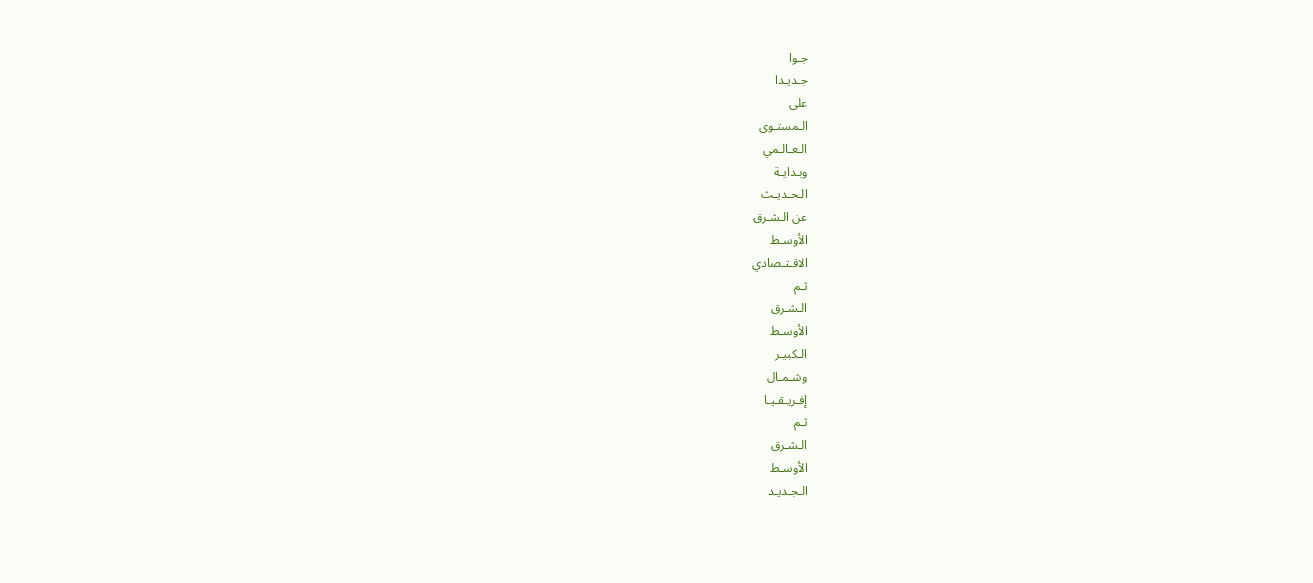جـوا
جـديـدا
على
الـمستـوى
الـعـالـمي
وبـدايـة
الـحـديـث
عن الـشـرق
الأوسـط
الاقـتـصادي
ثـم
الـشـرق
الأوسـط
الـكبيـر
وشـمـال
إفـريـقـيـا
ثـم
الـشـرق
الأوسـط
الـجـديـد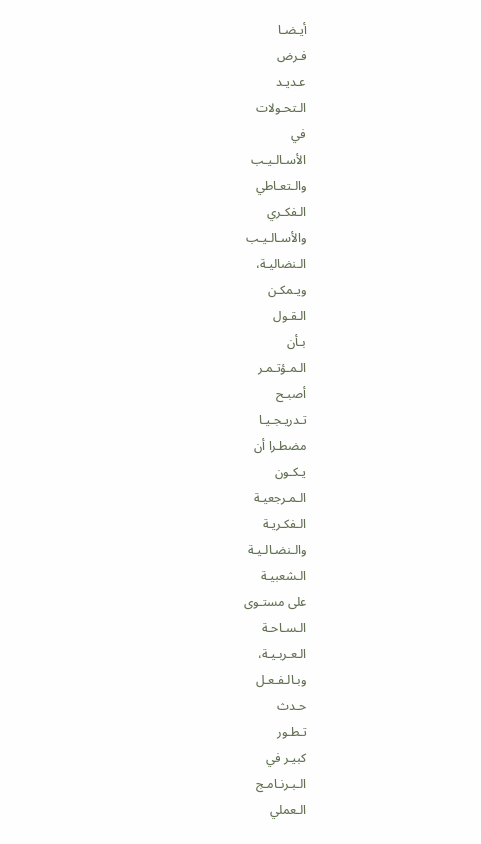أيـضـا
فـرض
عـديـد
الـتحـولات
في
الأسـالـيـب
والـتعـاطي
الـفكـري
والأسـالـيـب
الـنضاليـة،
ويـمكـن
الـقـول
بـأن
الـمـؤتـمـر
أصبـح
تـدريـجـيـا
مضطـرا أن
يـكـون
الـمـرجعيـة
الـفكـريـة
والـنضـالـيـة
الـشعبيـة
على مستـوى
الـسـاحـة
الـعـربـيـة،
وبـالـفـعـل
حـدث
تـطـور
كبيـر في
الـبـرنـامـج
الـعملي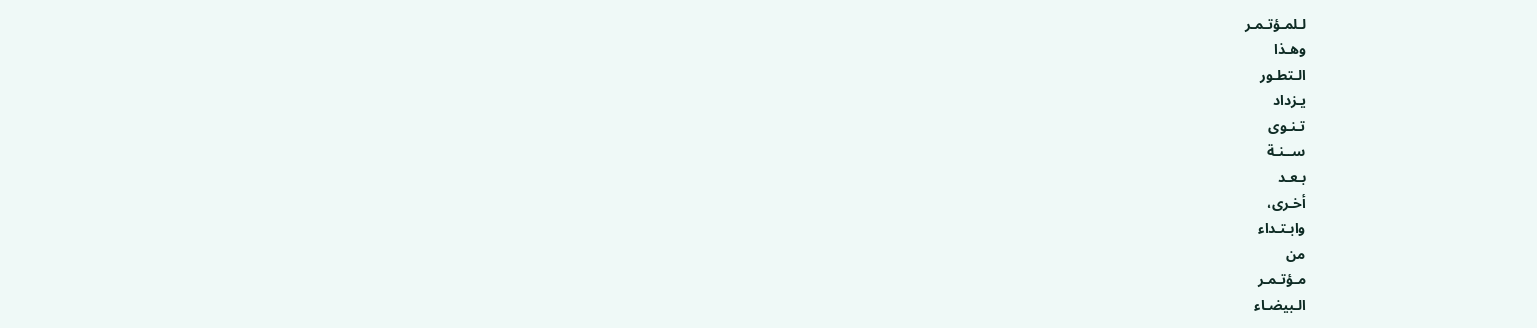لـلمـؤتـمـر
وهـذا
الـتطـور
يـزداد
تـنـوى
ســنـة
بـعـد
أخـرى،
وابـتـداء
من
مـؤتـمـر
الـبيضـاء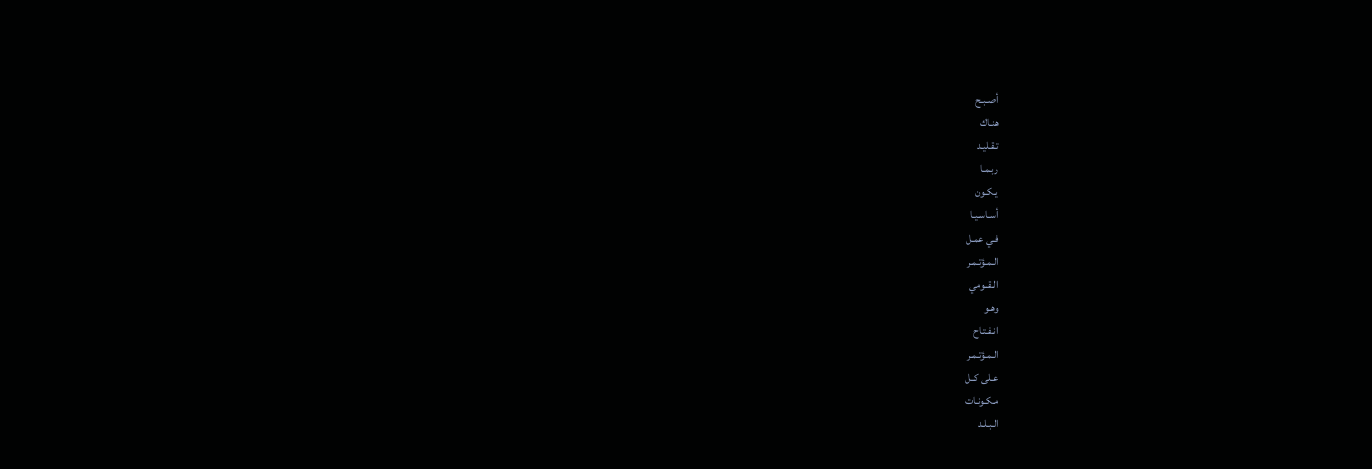أصـبـح
هنـاك
تـقـليـد
ربـمـا
يـكـون
أسـاسـيـا
فـي عمـل
الـمـؤتـمـر
الـقــومي
وهـو
انـفـتـاح
الـمـؤتـمـر
عـلى كــل
مـكـونـات
الـبـلـد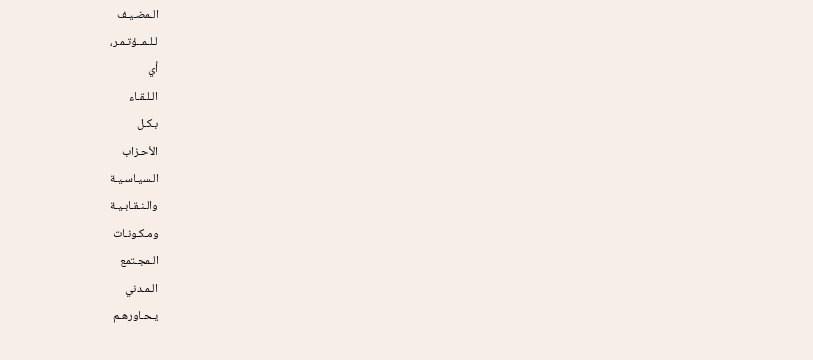الـمضـيـف
لـلـمــؤتـمـر،
أي
الـلـقـاء
بـكـل
الأحـزاب
الـسيـاسـيـة
والـنـقـابـيـة
ومـكـونـات
الـمجـتمع
الـمـدني
يـحـاورهـم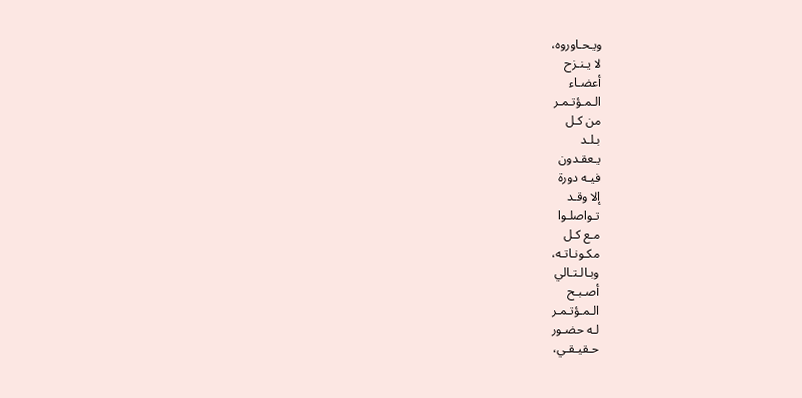ويـحـاوروه،
لا يـنـزح
أعضـاء
الـمـؤتـمـر
من كـل
بـلـد
يـعقـدون
فيـه دورة
إلا وقـد
تـواصلـوا
مـع كـل
مكـونـاتـه،
وبـالـتـالي
أصـبـح
الـمـؤتـمـر
لـه حضـور
حـقيـقـي،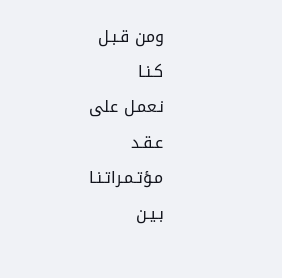ومن قـبـل
كـنـا
نـعمـل على
عـقـد
مـؤتـمـراتـنـا
بـيـن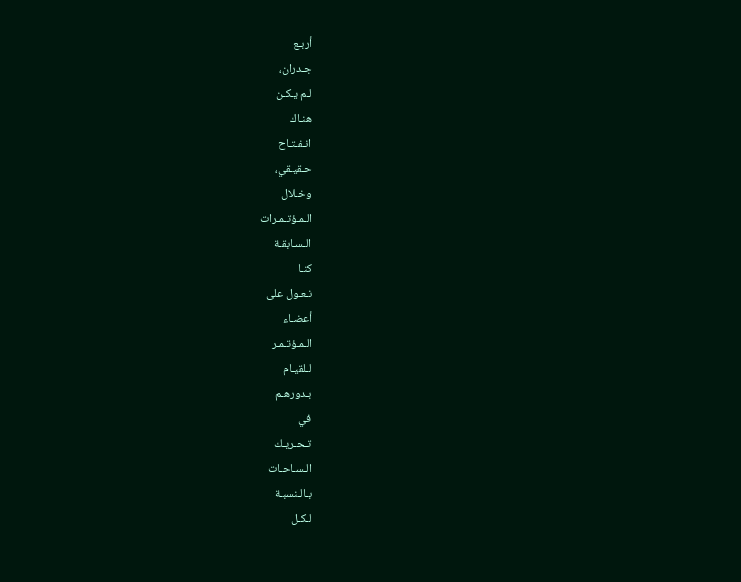أربـع
جـدران،
لـم يـكـن
هنـاك
انـفـتـاح
حـقيـقي،
وخـلال
الـمـؤتـمـرات
الـسـابقـة
كنـا
نـعـول على
أعضـاء
الـمـؤتـمـر
لـلقيـام
بـدورهـم
في
تـحـريـك
الـسـاحـات
بـالـنسبـة
لـكـل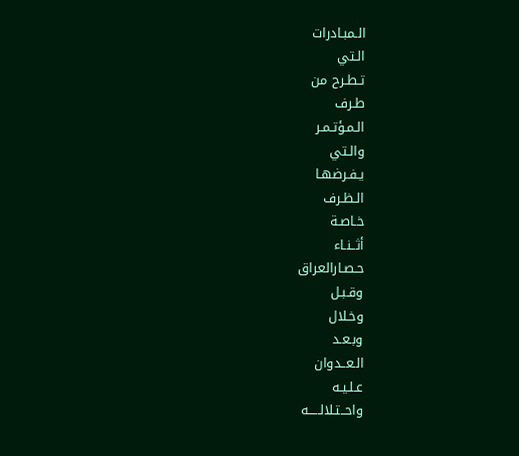الـمبـادرات
الـتي
تـطـرح من
طـرف
الـمـؤتـمـر
والـتي
يـفـرضهـا
الـظـرف
خـاصـة
أثــنـاء
حـصـارالعراق
وقـبـل
وخـلال
وبـعـد
الـعــدوان
عـلـيـه
واحــتـلالـــــه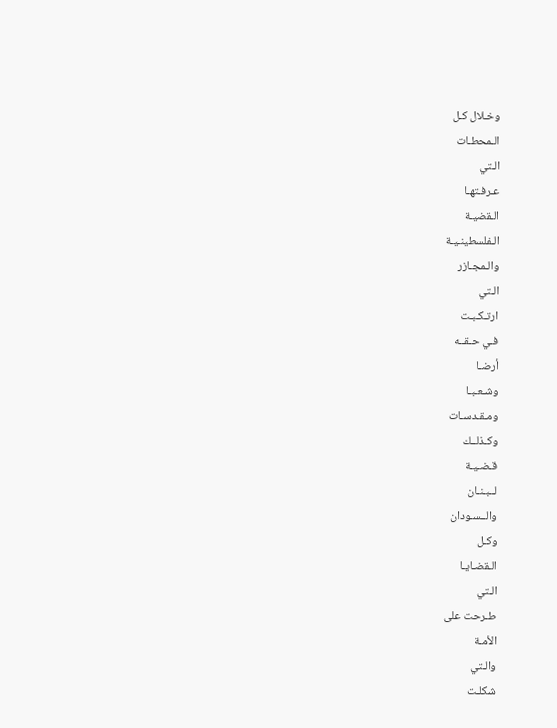وخـلال كـل
الـمحطـات
الـتي
عـرفـتهـا
الـقضيـة
الـفلسطينـيـة
والـمجـازر
الـتي
ارتـكـبـت
فـي حـقــه
أرضـا
وشـعـبـا
ومـقـدسـات
وكـذلــك
قـضـيـة
لــبـنـان
والــسـودان
وكـل
الـقضـايـا
الـتي
طـرحت على
الأمـة
والـتي
شكلـت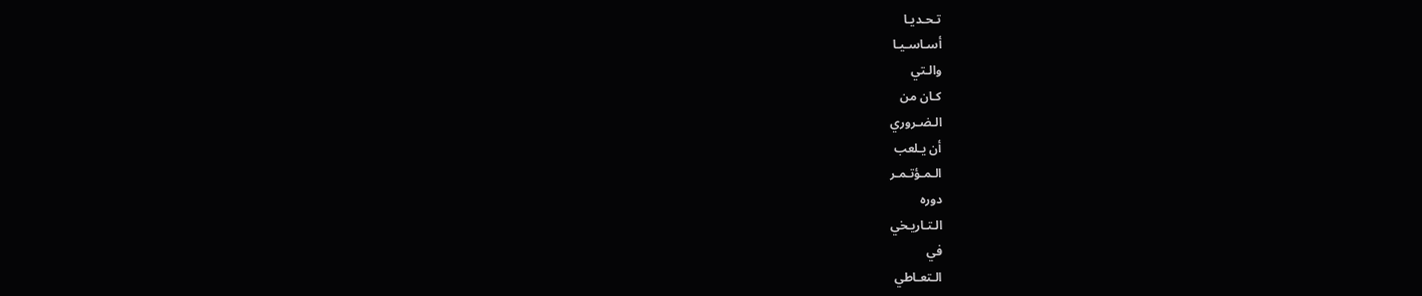تـحـديـا
أسـاسـيـا
والـتي
كـان من
الـضـروري
أن يـلعب
الـمـؤتـمـر
دوره
الـتـاريـخي
في
الـتعـاطي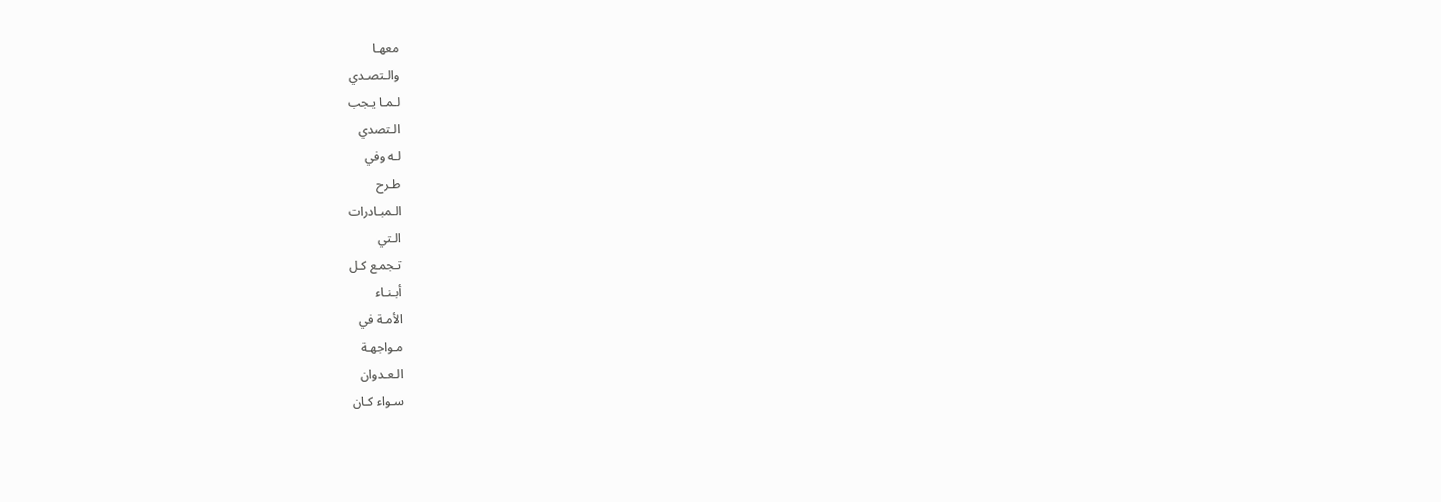معهـا
والـتصـدي
لـمـا يـجب
الـتصدي
لـه وفي
طـرح
الـمبـادرات
الـتي
تـجمـع كـل
أبـنـاء
الأمـة في
مـواجهـة
الـعـدوان
سـواء كـان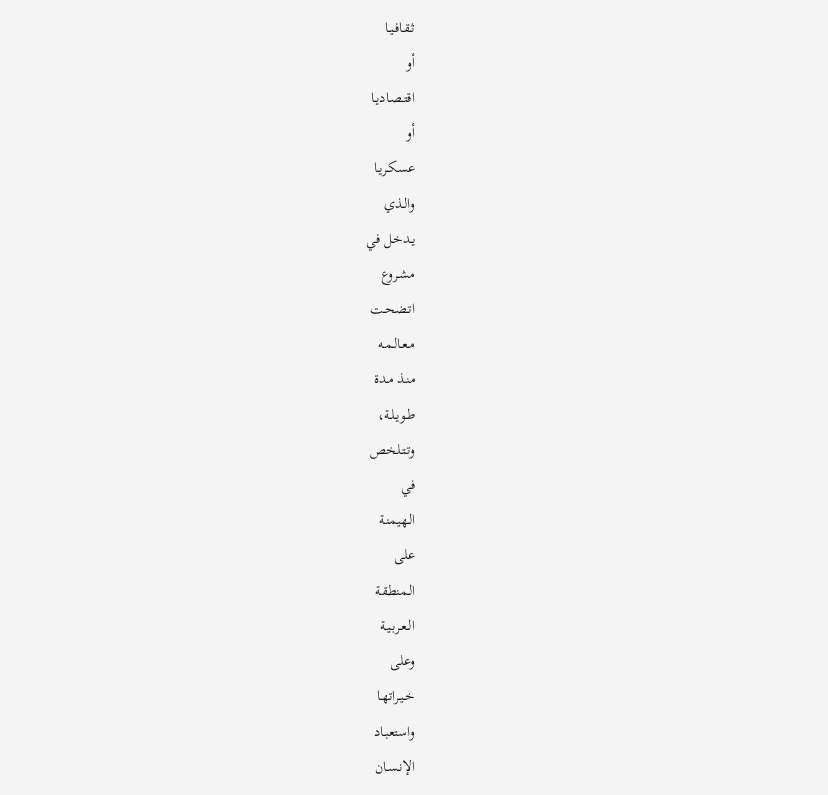ثـقـافـيـا
أو
اقتـصـاديـا
أو
عسكـريـا
والـذي
يـدخـل في
مشـروع
اتـضحـت
مـعـالـمـه
منـذ مـدة
طـويـلـة،
وتـتـلخص
في
الـهيمنـة
على
الـمنطقـة
الـعـربـيـة
وعلى
خـيـراتهـا
واستعبـاد
الإنـسـان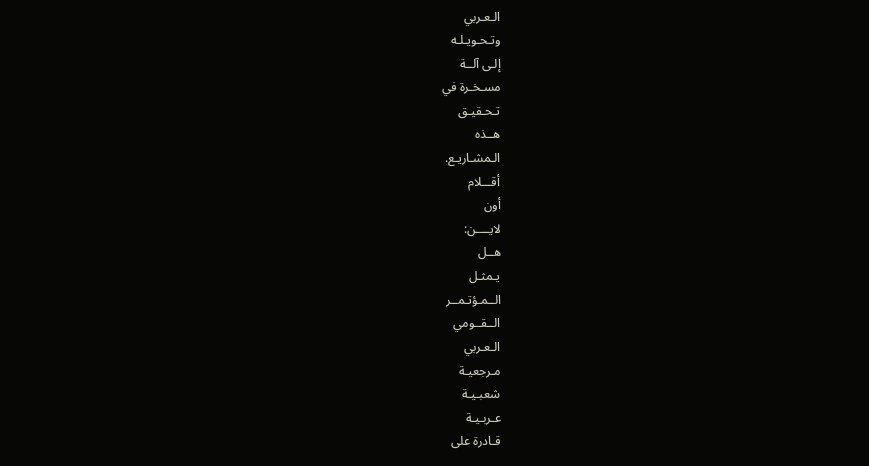الـعـربي
وتـحـويـلـه
إلـى آلــة
مسـخـرة في
تـحـقيـق
هــذه
الـمشـاريـع.
أقـــلام
أون
لايــــن:
هــل
يـمثـل
الــمـؤتـمــر
الــقــومي
الـعـربي
مـرجعيـة
شعبـيـة
عـربـيـة
قـادرة على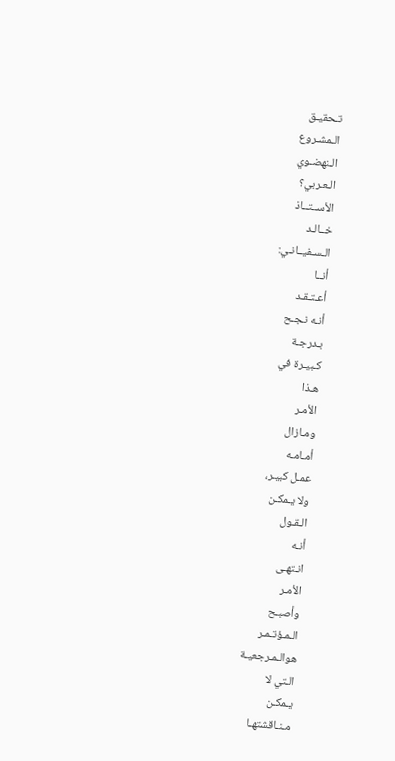تـحقيـق
الـمشـروع
الـنهضـوي
الـعـربي؟
الأســتــاذ
خــالـد
الـسـفيــانـي:
أنــا
أعـتـقـد
أنـه نـجـح
بـدرجـة
كـبيـرة في
هـذا
الأمـر
ومـازال
أمـامـه
عمـل كبيـر،
ولا يـمكـن
الـقـول
أنـه
انـتهـى
الأمـر
وأصبـح
الـمـؤتـمـر
هوالـمـرجعيـة
الـتي لا
يـمكـن
مـنـاقشتهـا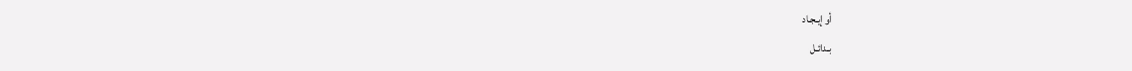أو إيـجـاد
بـدائـل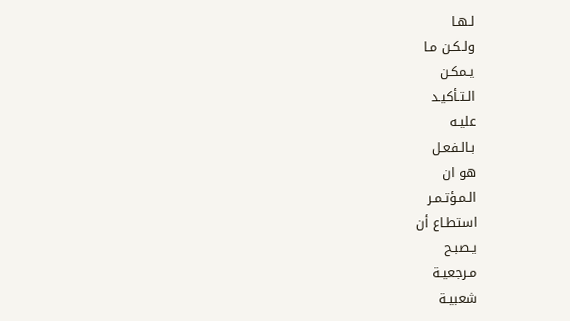لـهـا
ولـكـن مـا
يـمكـن
الـتـأكيـد
عليـه
بـالـفعـل
هو ان
الـمـؤتـمـر
استطـاع أن
يـصبـح
مـرجعيـة
شعبيـة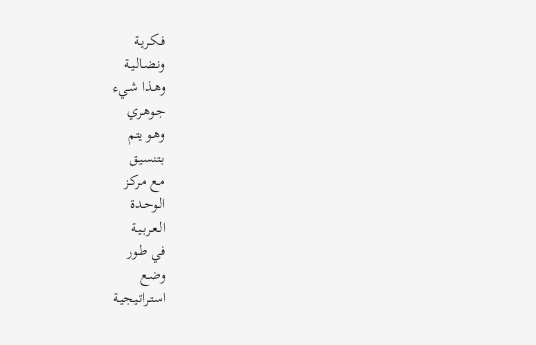فـكـريـة
ونـضـالـيـة
وهـذا شـيء
جـوهـري
وهـو يتم
بـتنسيـق
مـع مـركـز
الـوحـدة
الـعـربـيـة
في طـور
وضـع
استـراتـيجيـة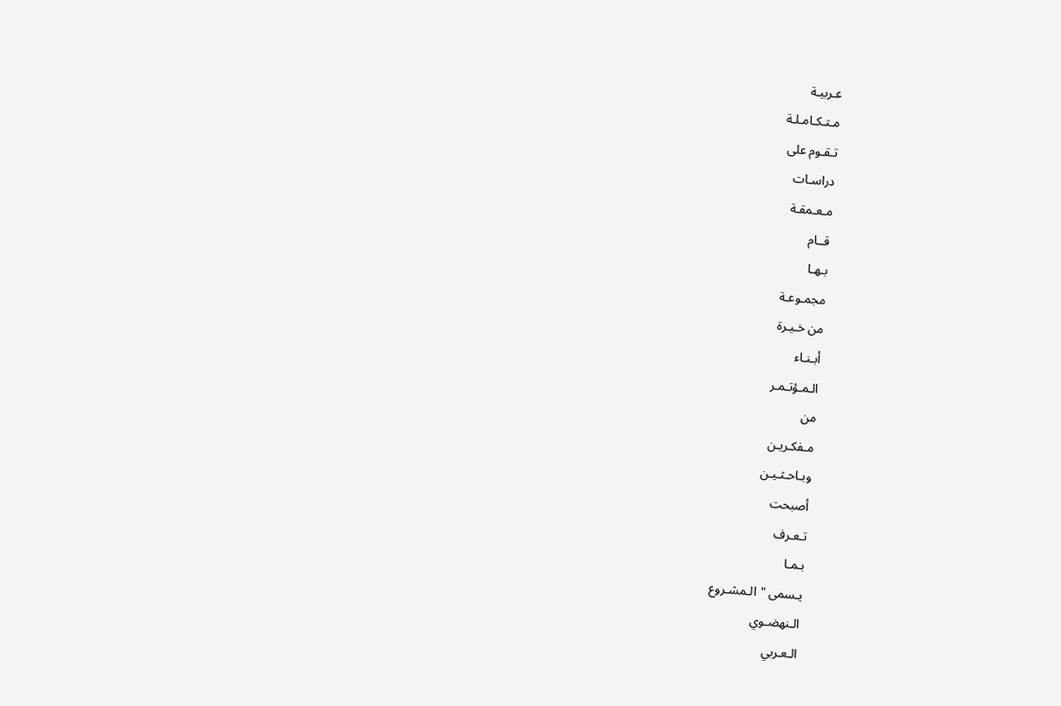عـربيـة
مـتـكـامـلـة
تـقـوم على
دراسـات
مـعـمقـة
قــام
بـهـا
مجمـوعـة
من خـيـرة
أبـنـاء
الـمـؤتـمـر
من
مـفكـريـن
وبـاحـثـيـن
أصبحت
تـعـرف
بـمـا
يـسمى "الـمشـروع
الـنهضـوي
الـعـربي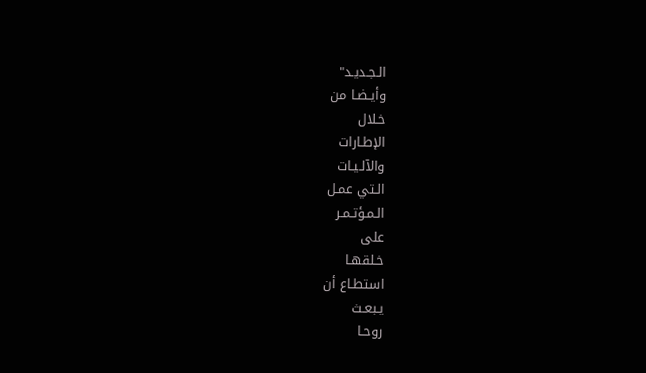الـجـديـد"
وأيـضـا من
خـلال
الإطـارات
والآلـيـات
الـتي عمـل
الـمـؤتـمـر
على
خـلقهـا
استطـاع أن
يـبعـث
روحـا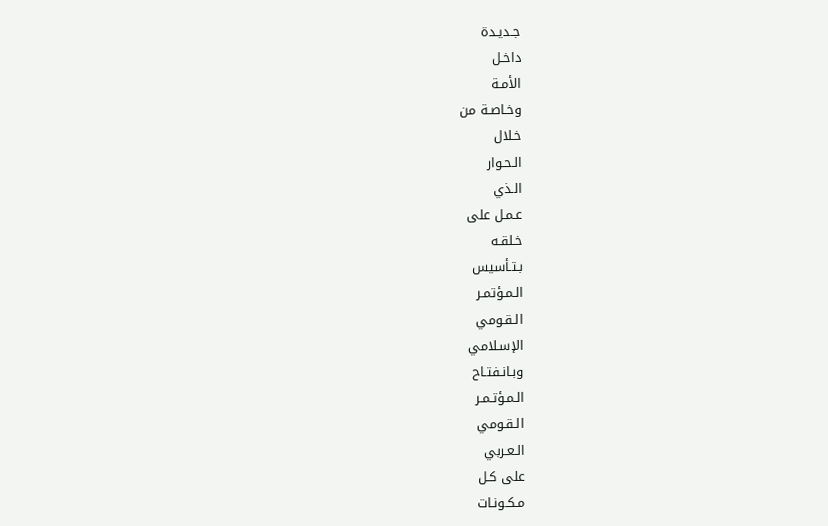جـديـدة
داخـل
الأمـة
وخـاصـة من
خـلال
الـحـوار
الـذي
عـمـل على
خـلقـه
بـتـأسيس
الـمـؤتمـر
الـقـومي
الإسـلامي
وبـانـفتـاح
الـمـؤتـمـر
الـقـومي
الـعـربي
على كـل
مـكـونـات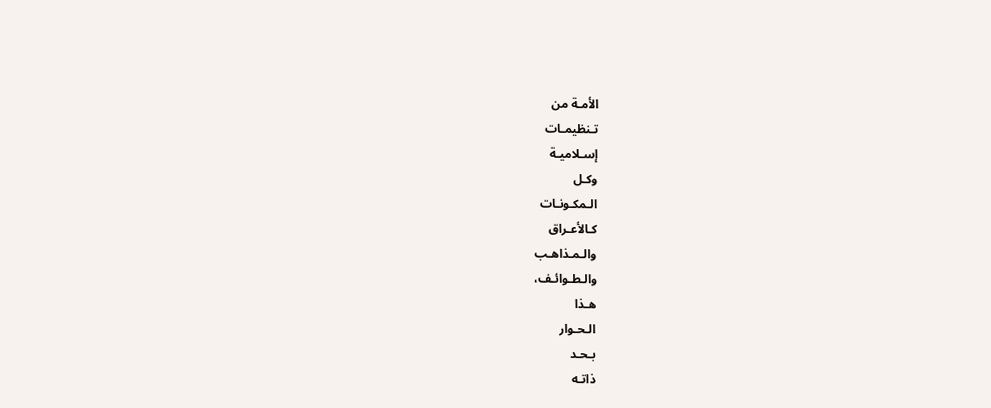الأمـة من
تـنظيمـات
إسـلاميـة
وكـل
الـمكـونـات
كـالأعـراق
والـمـذاهـب
والـطـوائـف،
هـذا
الـحـوار
بـحـد
ذاتـه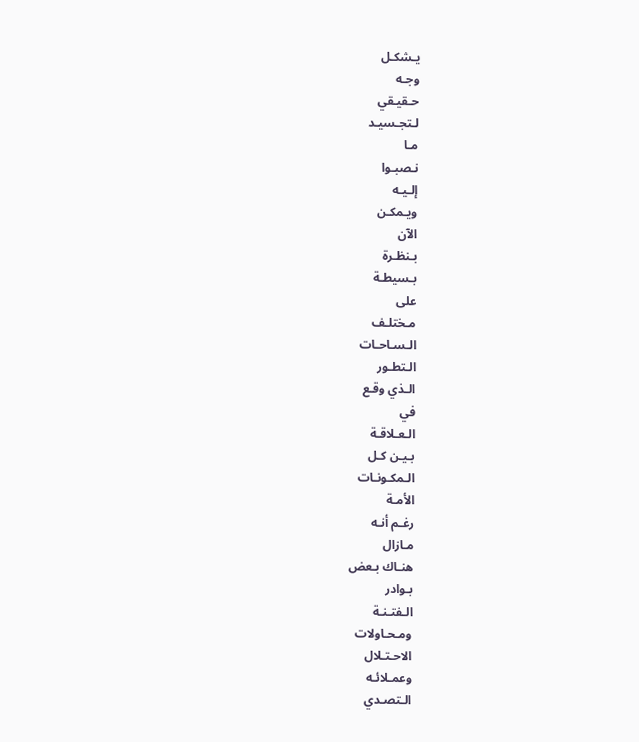يـشكـل
وجـه
حـقيـقي
لـتجـسيـد
مـا
نـصبـوا
إلـيـه
ويـمكـن
الآن
بـنظـرة
بـسيطـة
على
مـختلـف
الـسـاحـات
الـتطـور
الـذي وقـع
في
الـعـلاقـة
بـيـن كـل
الـمكـونـات
الأمـة
رغـم أنـه
مـازال
هنـاك بـعض
بـوادر
الـفتـنـة
ومـحـاولات
الاحـتـلال
وعمـلائـه
الـتصـدي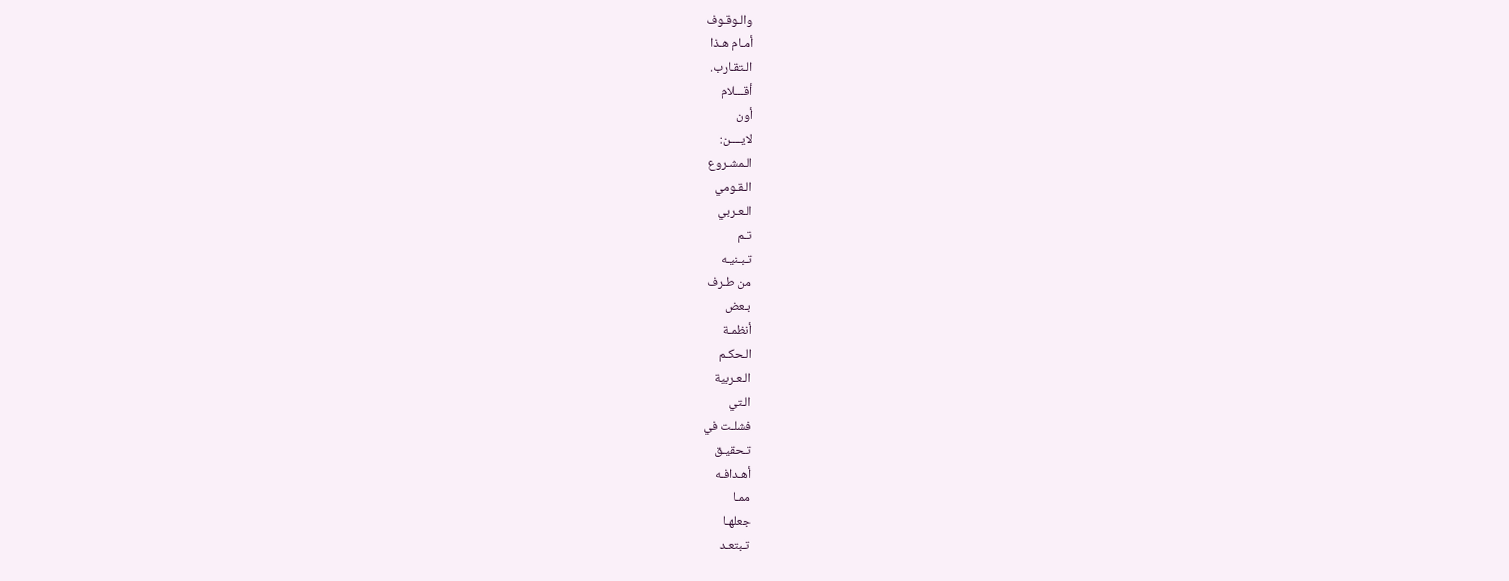والـوقـوف
أمـام هـذا
الـتقـارب.
أقـــلام
أون
لايــــن:
الـمشـروع
الـقـومي
الـعـربي
تـم
تـبـنيـه
من طـرف
بـعض
أنظمـة
الـحكـم
الـعـربية
الـتي
فشلـت في
تـحقيـق
أهـدافـه
ممـا
جعلهـا
تـبتعـد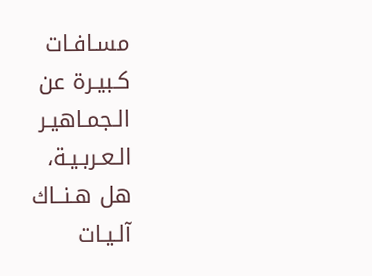مسـافـات
كـبيـرة عن
الـجمـاهيـر
الـعـربـيـة،
هل هـنــاك
آلـيـات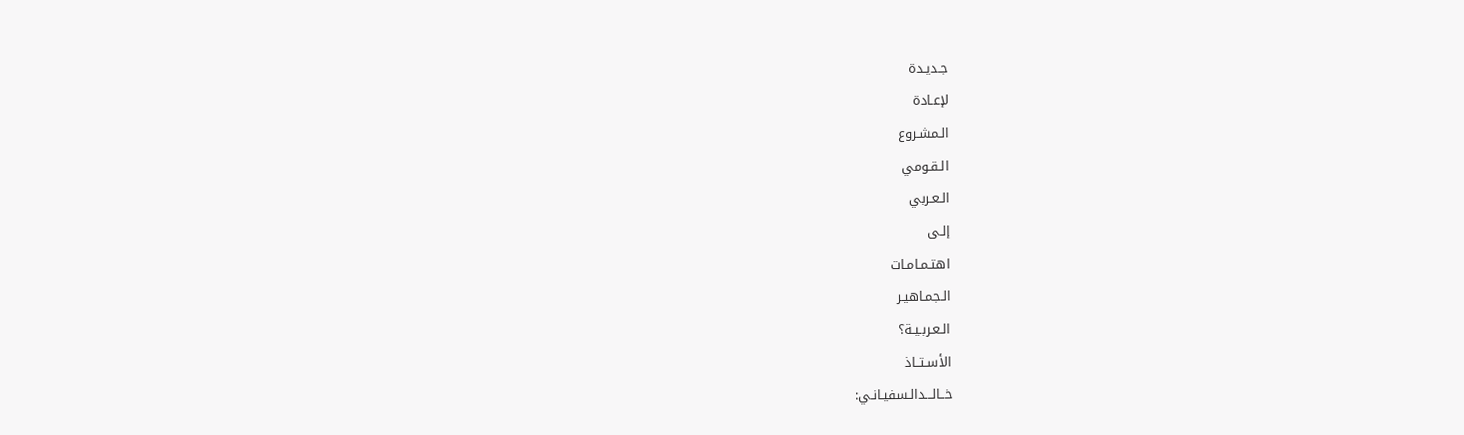جـديـدة
لإعـادة
الـمشـروع
الـقـومي
الـعـربي
إلـى
اهتـمـامـات
الـجمـاهيـر
الـعـربـيـة؟
الأسـتــاذ
خــالـــدالـسفيـانـي: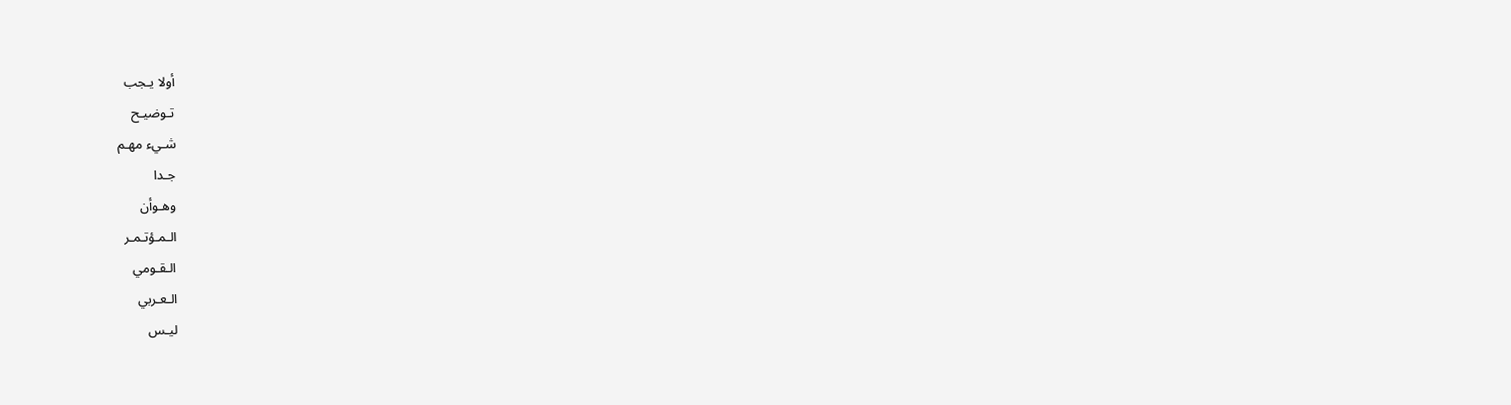أولا يـجب
تـوضيـح
شـيء مهـم
جـدا
وهـوأن
الـمـؤتـمـر
الـقـومي
الـعـربي
ليـس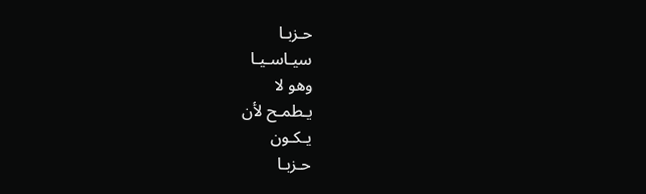حـزبـا
سيـاسـيـا
وهو لا
يـطمـح لأن
يـكـون
حـزبـا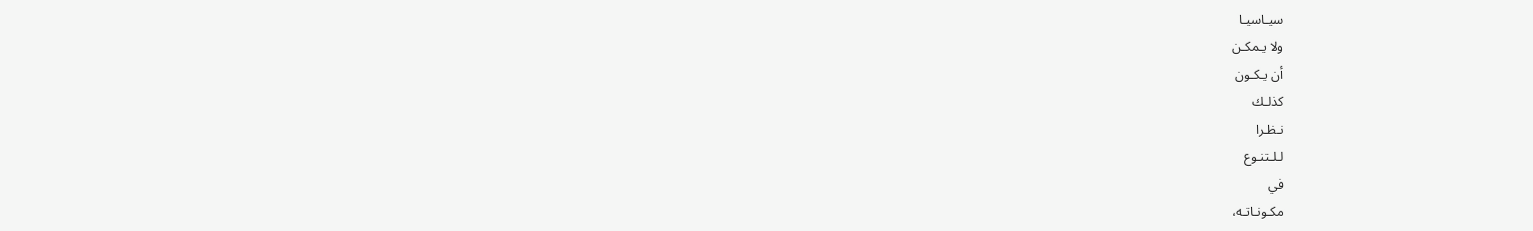سيـاسيـا
ولا يـمكـن
أن يـكـون
كذلـك
نـظـرا
لـلـتنـوع
في
مكـونـاتـه،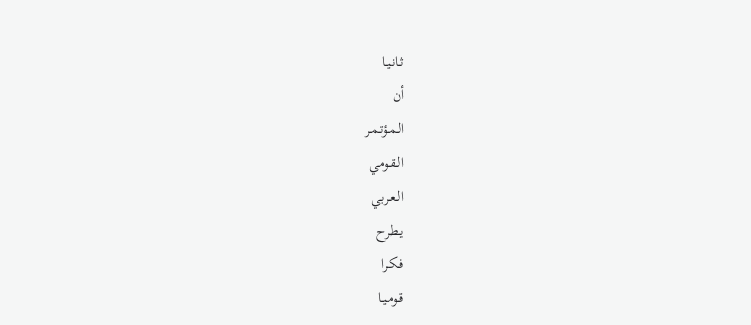ثـانـيـا
أن
الـمـؤتـمـر
الـقـومي
الـعـربي
يـطرح
فـكـرا
قـومـيـا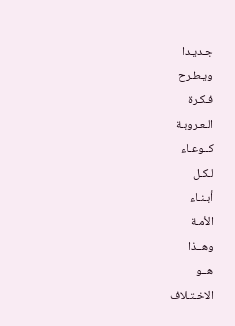جـديـدا
ويـطـرح
فـكـرة
الـعـروبـة
كــوعـاء
لـكـل
أبـنـاء
الأمـة
وهــذا
هــو
الاخـتـلاف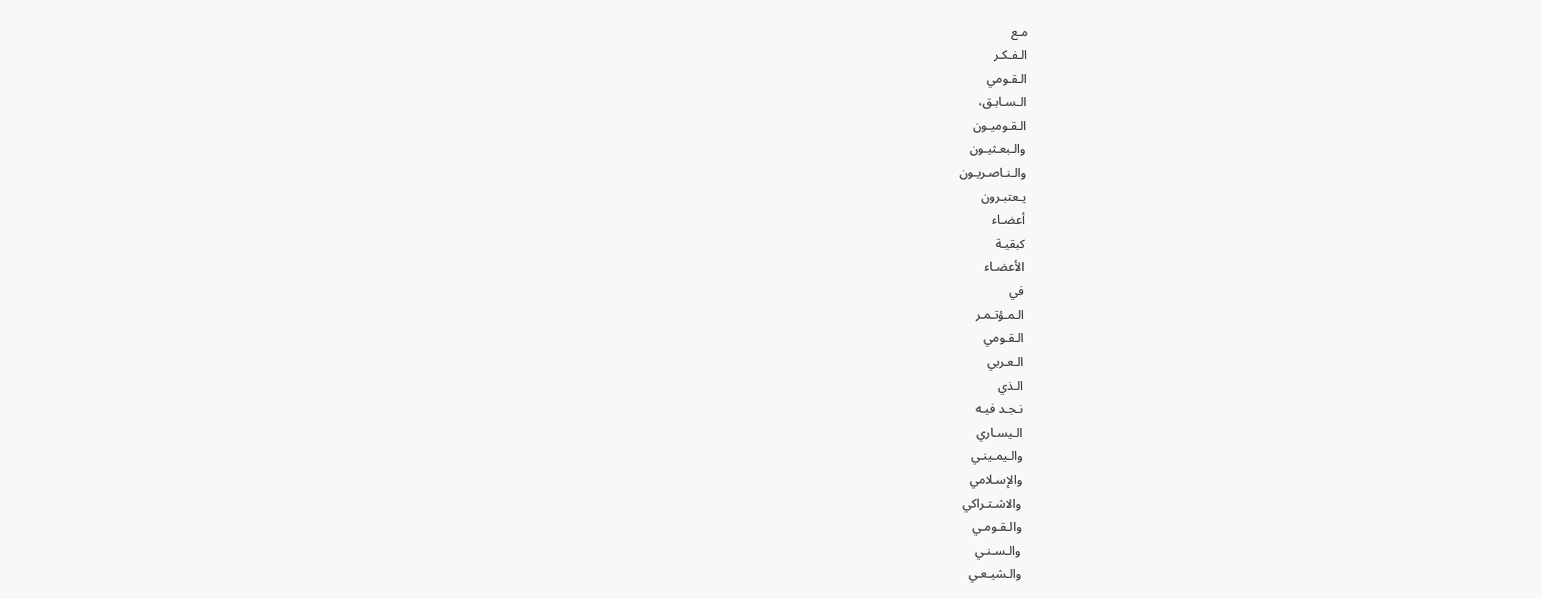مـع
الـفـكـر
الـقـومي
الـسـابـق،
الـقـوميـون
والـبعـثيـون
والـنـاصـريـون
يـعتبـرون
أعضـاء
كبقيـة
الأعضـاء
في
الـمـؤتـمـر
الـقـومي
الـعـربي
الـذي
نـجـد فيـه
الـيسـاري
والـيمـينـي
والإسـلامي
والاشـتـراكي
والـقـومـي
والـسـنـي
والـشيـعـي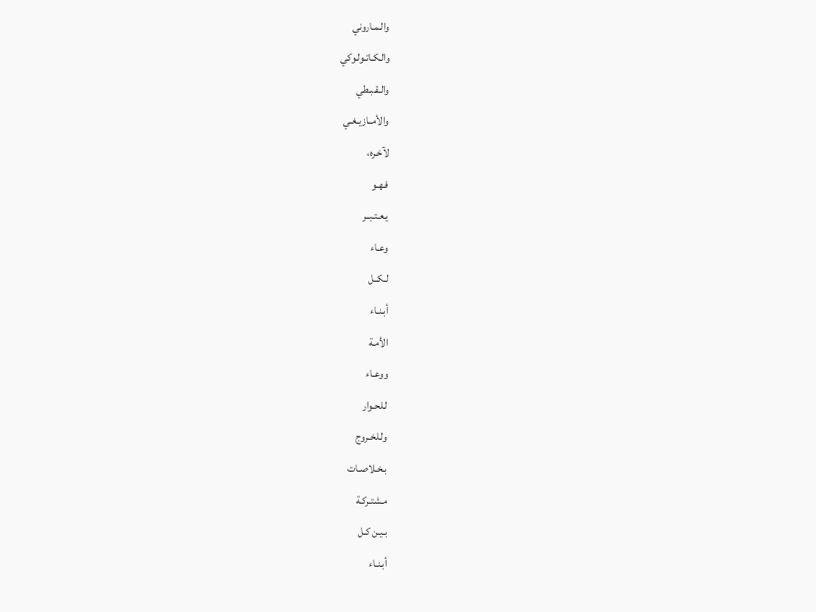والـمـاروني
والـكـاتـولـوكي
والـقـبـطي
والأمــازيـغـي
لآخـره،
فـهـو
يـعـتـبــر
وعـاء
لـكــل
أبـنـاء
الأمـة
ووعـاء
لـلحـوار
ولـلخـروج
بـخـلاصـات
مـشتـركـة
بـيـن كـل
أبـنـاء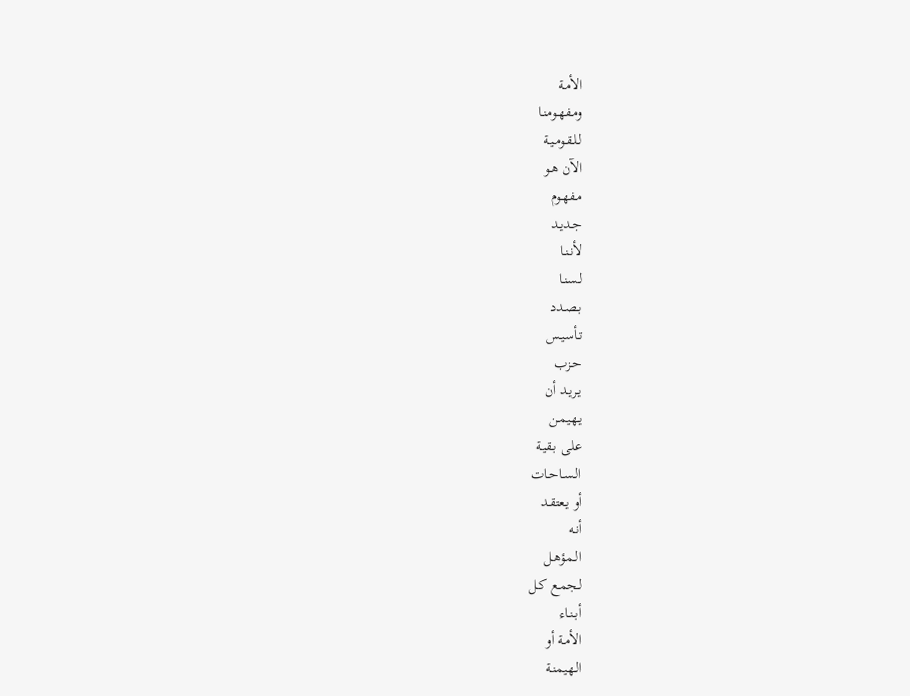الأمـة
ومـفهـومنـا
لـلـقـومـيـة
الآن هـو
مـفهـوم
جـديـد
لأنـنـا
لـسنـا
بـصـدد
تـأسيـس
حـزب
يـريـد أن
يـهيمـن
على بـقيـة
الـسـاحـات
أو يـعتقـد
أنـه
الـمـؤهـل
لـجمـع كـل
أبـنـاء
الأمـة أو
الـهيمنـة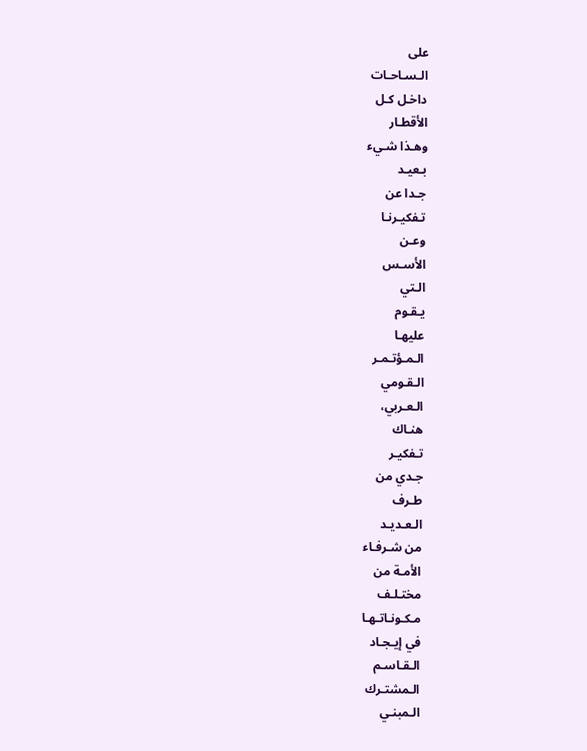على
الـسـاحـات
داخـل كـل
الأقطـار
وهـذا شـيء
بـعيـد
جـدا عن
تـفكيـرنـا
وعـن
الأسـس
الـتي
يـقـوم
عليهـا
الـمـؤتـمـر
الـقـومي
الـعـربي،
هنـاك
تـفكيـر
جـدي من
طـرف
الـعـديـد
من شـرفـاء
الأمـة من
مختـلـف
مـكـونـاتـهـا
في إيـجـاد
الـقـاسـم
الـمشتـرك
الـمبنـي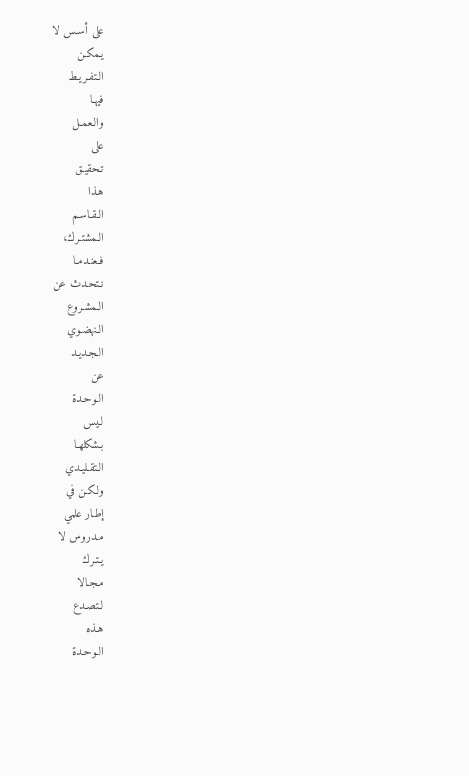على أسـس لا
يـمكـن
الـتفـريـط
فيهـا
والـعمـل
على
تـحقيـق
هـذا
الـقـاسـم
الـمشتـرك،
فـعنـدمـا
نـتحـدث عن
الـمشـروع
الـنهضـوي
الـجـديـد
عن
الـوحـدة
لـيس
بـشكلهـا
الـتقـليـدي
ولـكـن في
إطـار علمي
مـدروس لا
يـتـرك
مـجـالا
لـتصـدع
هـذه
الـوحـدة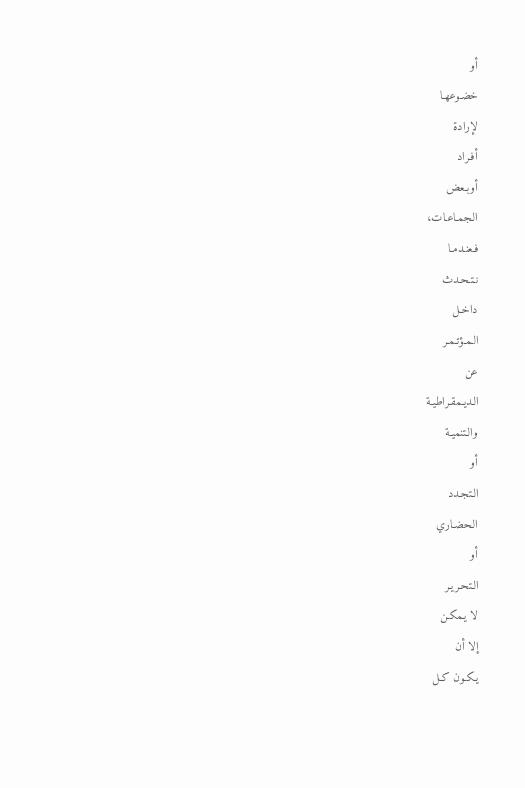أو
خضـوعهـا
لإرادة
أفـراد
أوبـعض
الـجمـاعـات،
فـعنـدمـا
نـتـحـدث
داخـل
الـمـؤتـمـر
عن
الـديـمقـراطيـة
والـتنميـة
أو
الـتجـدد
الـحضـاري
أو
الـتحـريـر
لا يـمكـن
إلا أن
يـكـون كـل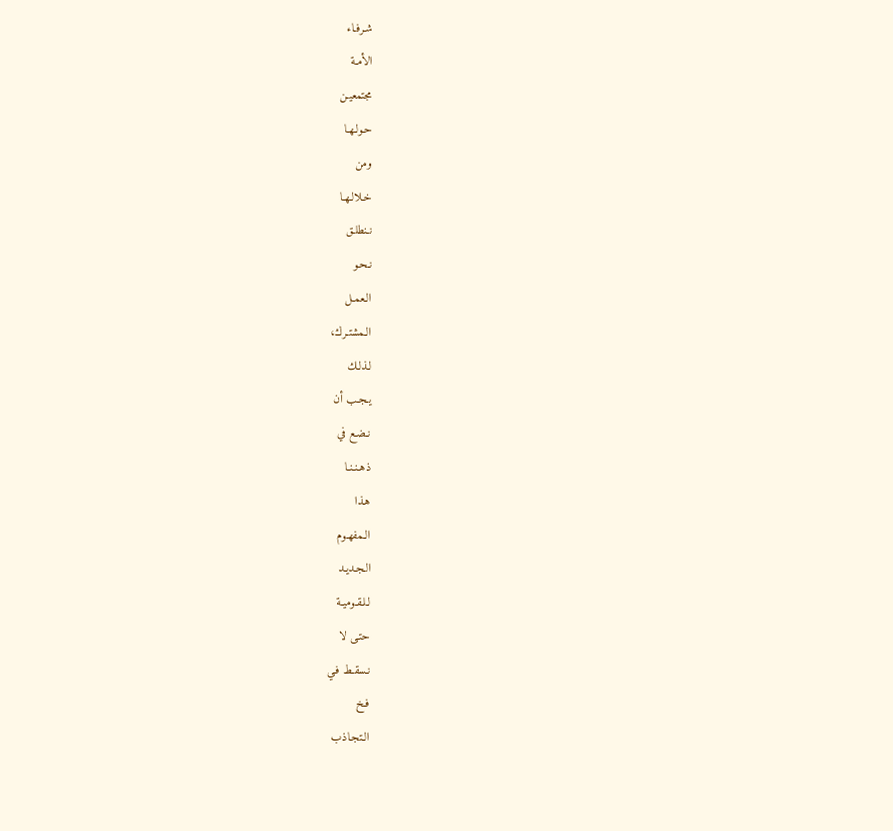شـرفـاء
الأمـة
مجتمعيـن
حـولـهـا
ومن
خـلالـهـا
نـنطلـق
نـحـو
الـعمـل
الـمشتـرك،
لـذلـك
يـجـب أن
نـضـع في
ذهـنـنـا
هـذا
الـمفهـوم
الـجـديـد
لـلـقـوميـة
حتـى لا
نـسقـط فـي
فـخ
الـتجـاذب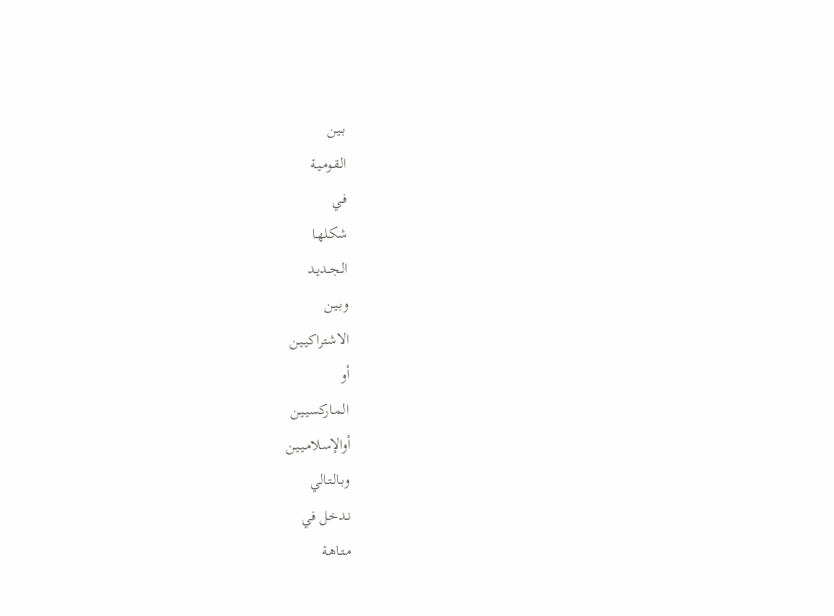بـيـن
الـقـومـيـة
فـي
شكـلهـا
الـجــديـد
وبـيـن
الاشـتراكيـيـن
أو
الـمـاركسيـيـن
أوالإسـلامـيـيـن
وبـالـتـالي
نـدخـل في
مـتـاهـة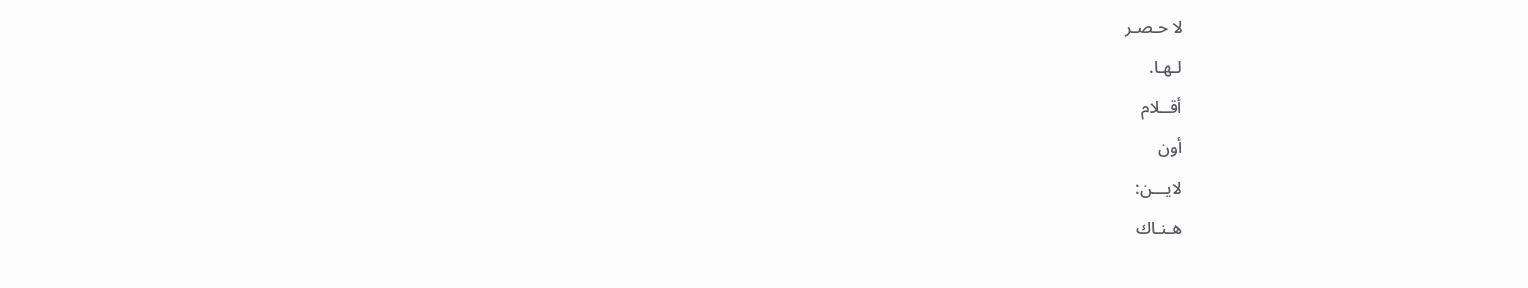لا حـصـر
لـهـا.
أقــلام
أون
لايـــن:
هـنـاك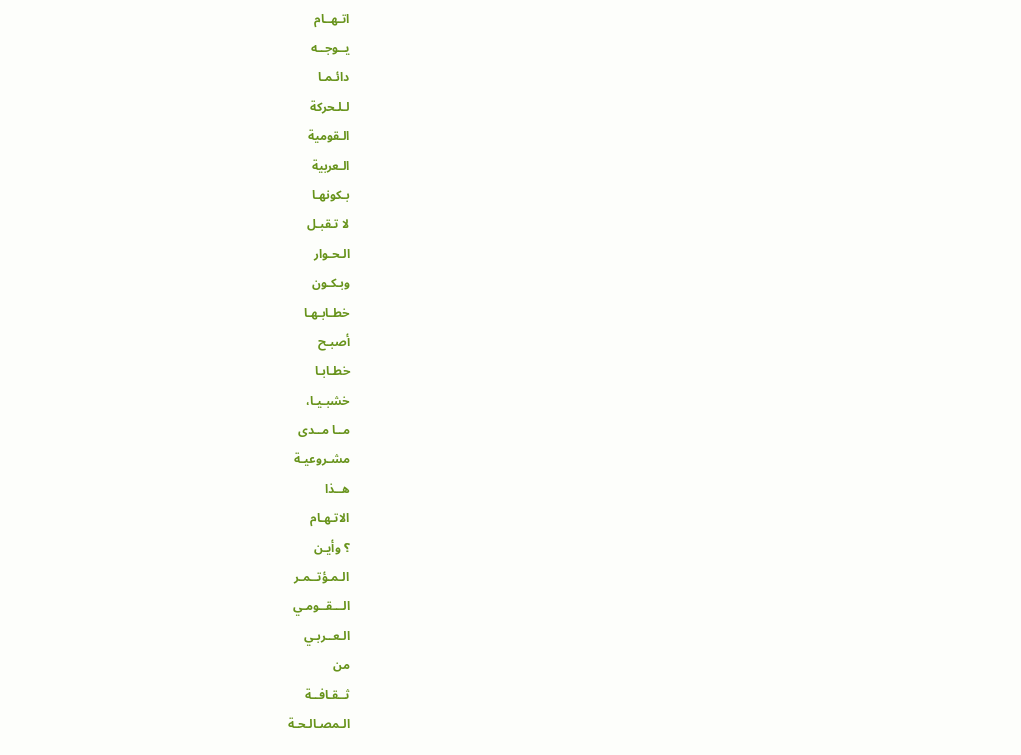اتـهــام
يــوجــه
دائـمـا
لـلـحركة
الـقومية
الـعربية
بـكونهـا
لا تـقبـل
الـحـوار
وبـكـون
خطـابـهـا
أصبـح
خطـابـا
خشبـيـا،
مــا مــدى
مشـروعيـة
هــذا
الاتـهـام
؟ وأيـن
الـمـؤتــمـر
الـــقــومـي
الـعــربـي
من
ثــقـافــة
الـمصـالـحـة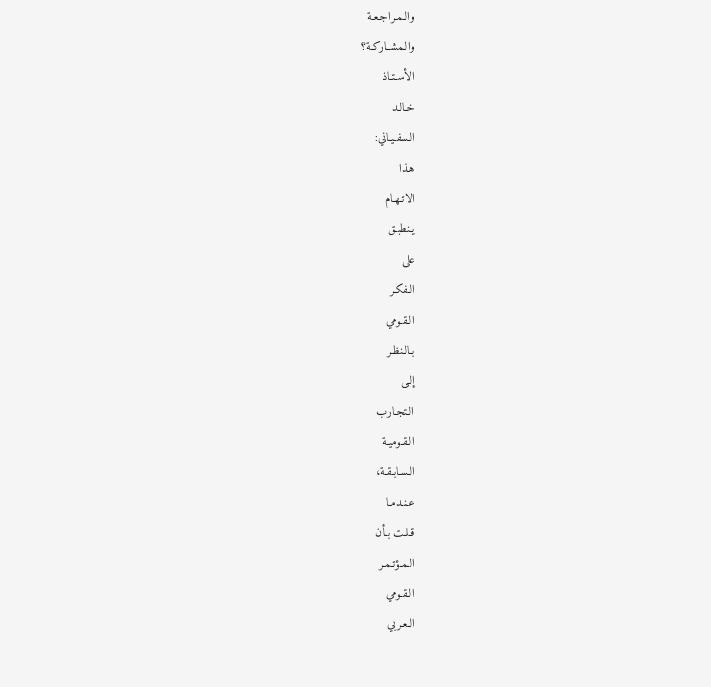والـمـراجـعـة
والـمشــاركـة؟
الأسـتـاذ
خـالـد
الـسفـيـاني:
هـذا
الاتـهـام
يـنطبـق
على
الـفكـر
الـقـومي
بـالـنظـر
إلـى
الـتجـارب
الـقـوميـة
الـسـابـقـة،
عـنـدمـا
قـلـت بـأن
الـمـؤتـمـر
الـقـومي
الـعـربي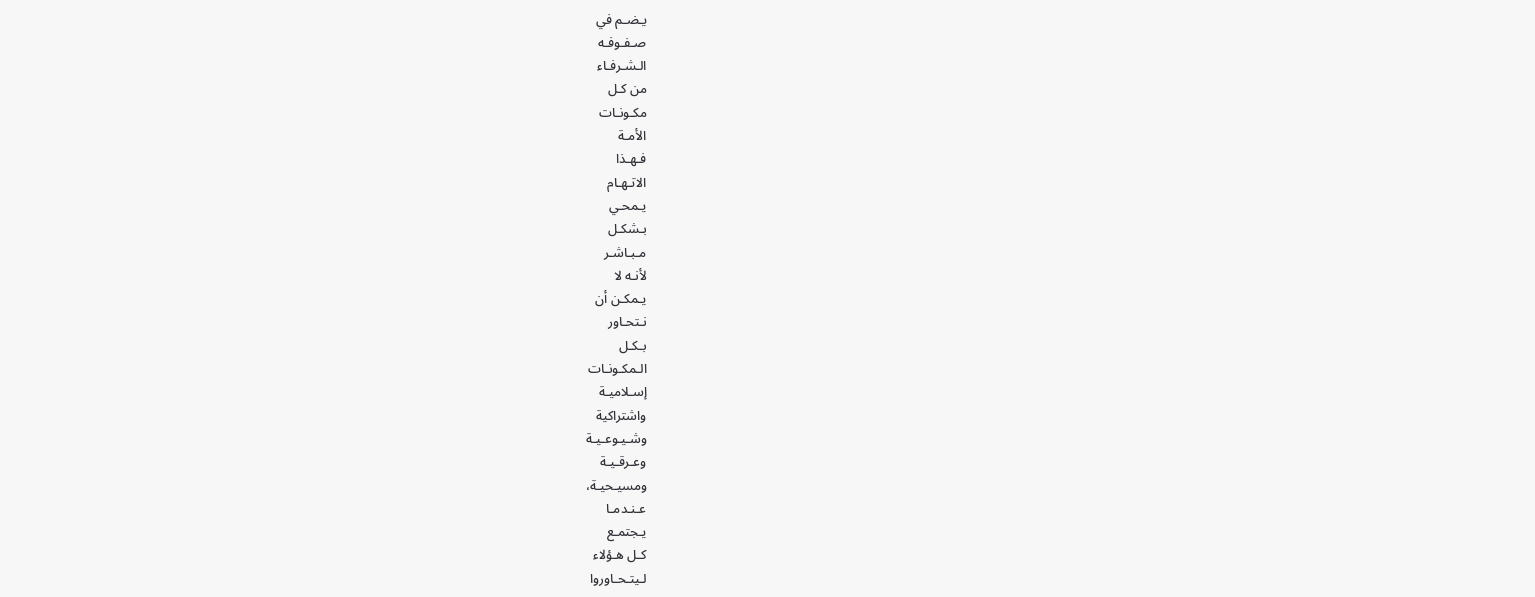يـضـم في
صـفـوفـه
الـشـرفـاء
من كـل
مكـونـات
الأمـة
فـهـذا
الاتـهـام
يـمحـي
بـشكـل
مـبـاشـر
لأنـه لا
يـمكـن أن
نـتحـاور
بـكـل
الـمكـونـات
إسـلاميـة
واشتراكية
وشـيـوعـيـة
وعـرقـيـة
ومسيـحيـة،
عـنـدمـا
يـجتمـع
كـل هـؤلاء
لـيتـحـاوروا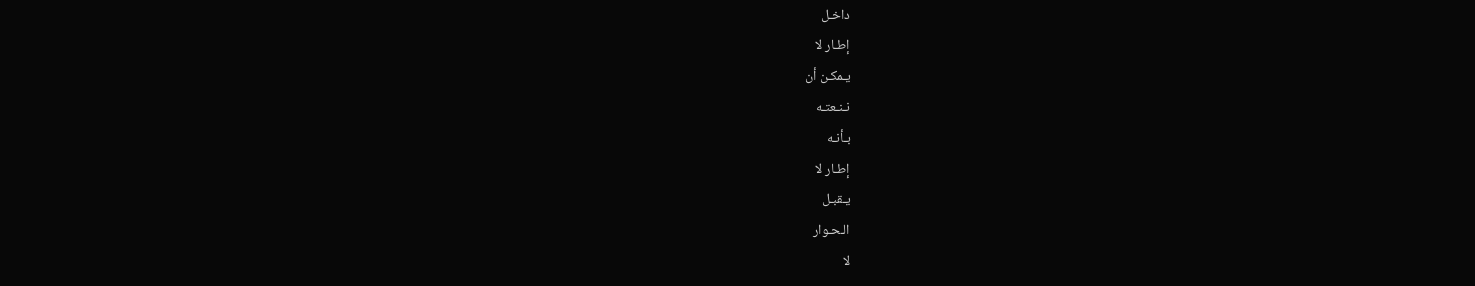داخـل
إطـار لا
يـمكـن أن
نـنـعتـه
بـأنـه
إطـار لا
يـقبـل
الـحـوار
لا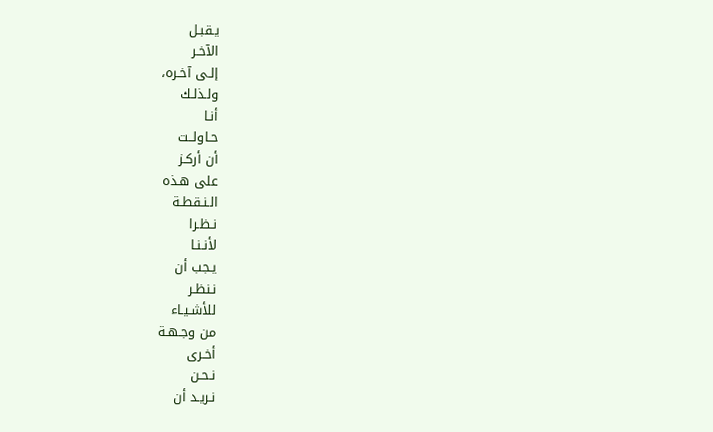يـقبـل
الآخـر
إلـى آخـره،
ولـذلـك
أنـا
حـاولــت
أن أركـز
على هـذه
الـنـقطـة
نـظـرا
لأنـنـا
يـجب أن
نـنظـر
للأشـيـاء
من وجـهـة
أخـرى
نـحـن
نـريـد أن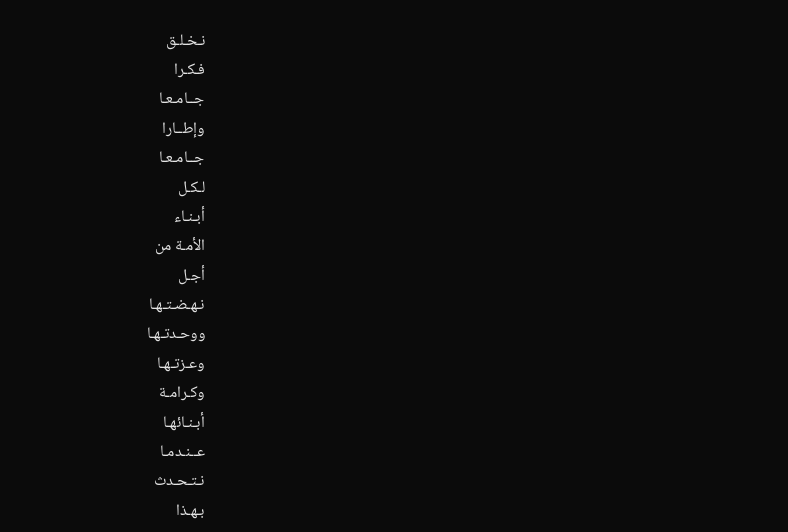نـخـلـق
فـكـرا
جــامـعـا
وإطــارا
جــامـعـا
لـكـل
أبـنـاء
الأمـة من
أجـل
نـهـضـتـهـا
ووحـدتـهـا
وعـزتـهـا
وكـرامـة
أبـنـائهـا
عــنـدمـا
نـتـحـدث
بـهـذا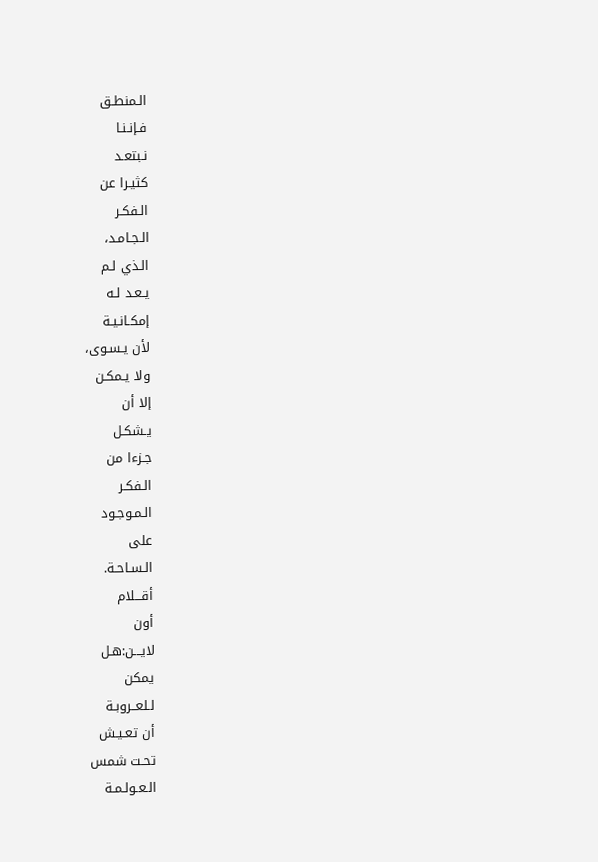الـمنطـق
فـإنـنـا
نـبتعـد
كثيـرا عن
الـفكـر
الـجـامـد،
الـذي لـم
يـعـد لـه
إمكـانـيـة
لأن يـسـوى،
ولا يـمكـن
إلا أن
يـشكـل
جـزءا من
الـفكـر
الـمـوجـود
على
الـسـاحـة.
أقـــلام
أون
لايـــن:هـل
يمكن
لـلعــروبـة
أن تعـيـش
تحـت شمس
الـعـولـمـة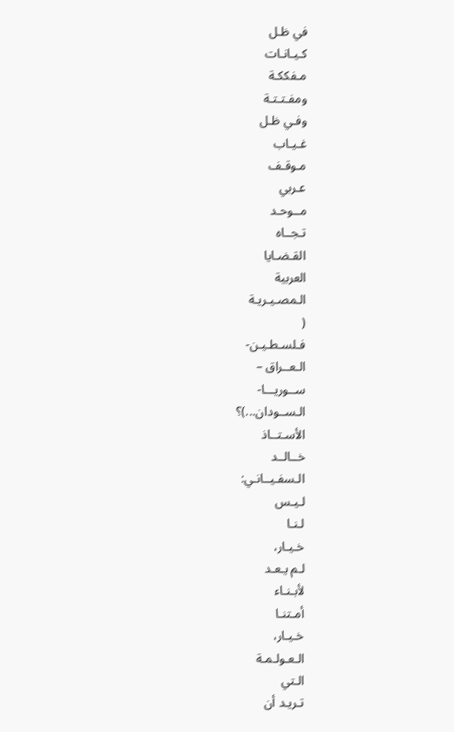في ظـل
كـيـانـات
مـفككـة
ومفـتـتـة
وفـي ظـل
غـيـاب
مـوقـف
عـربي
مــوحـد
تـجــاه
القـضـايا
العربية
الـمصـيـريـة
(
فـلسـطـيـن-
الـعــراق –
ســوريـــا-
الـســودان...)؟
الأسـتــاذ
خــالــد
الـسفـيــانـي:
لـيـس
لـنـا
خـيـار،
لـم يـعـد
لأبـنـاء
أمـتنـا
خـيـار،
الـعـولـمـة
الـتي
تـريـد أن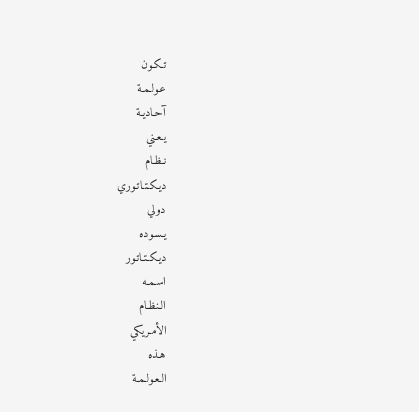تـكـون
عـولـمـة
آحـاديـة
يـعـني
نـظـام
ديـكـتـاتـوري
دولي
يـسـوده
ديـكـتـاتـور
اسـمـه
الـنظـام
الأمـريكي
هـذه
الـعـولـمـة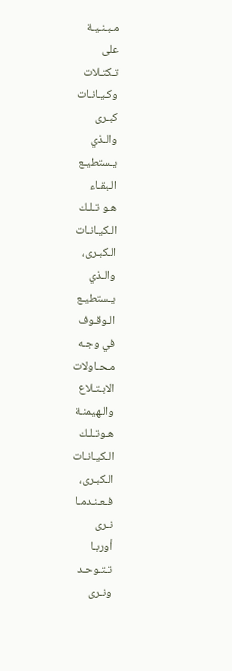مـبـنـيـة
على
تـكتـلات
وكـيـانـات
كبـرى
والـذي
يـستطيـع
الـبقـاء
هـو تـلـك
الـكيـانـات
الـكبـرى،
والـذي
يـستطيـع
الـوقـوف
في وجـه
مـحـاولات
الابـتـلاع
والـهيمنـة
هـوتـلـك
الـكيـانـات
الـكبـرى،
فـعـنـدمـا
نـرى
أوربـا
تـتـوحـد
ونـرى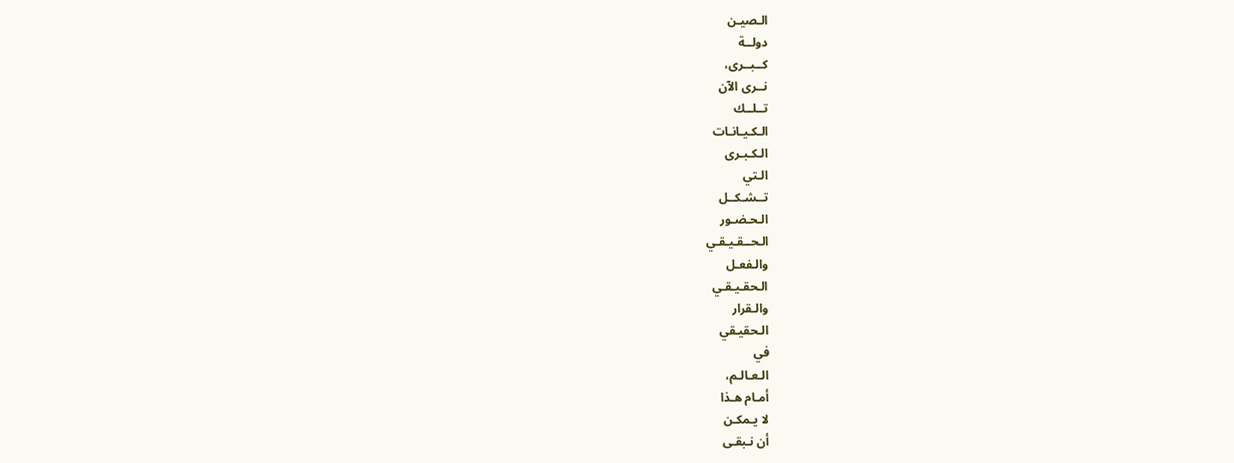الـصيـن
دولــة
كــبــرى،
نــرى الآن
تــلــك
الـكـيـانـات
الـكـبـرى
الـتي
تــشـكــل
الـحـضـور
الـحــقـيـقـي
والـفعـل
الـحقـيـقـي
والـقرار
الـحقيـقي
في
الـعـالـم،
أمـام هـذا
لا يـمكـن
أن نـبقـى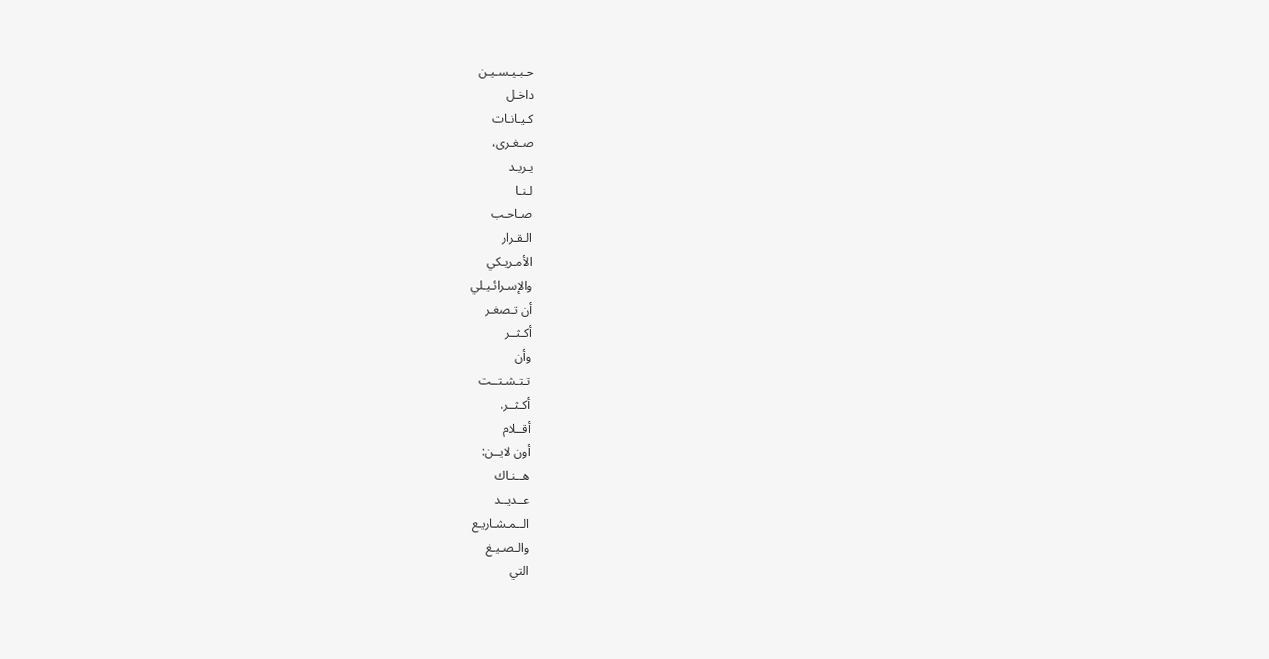حـبـيـسـيـن
داخـل
كـيـانـات
صـغـرى،
يـريـد
لـنـا
صـاحـب
الـقـرار
الأمـريـكي
والإسـرائـيـلي
أن تـصغـر
أكـثــر
وأن
تـتـشـتــت
أكـثــر.
أقــلام
أون لايــن:
هــنـاك
عــديــد
الــمـشـاريـع
والـصـيـغ
التي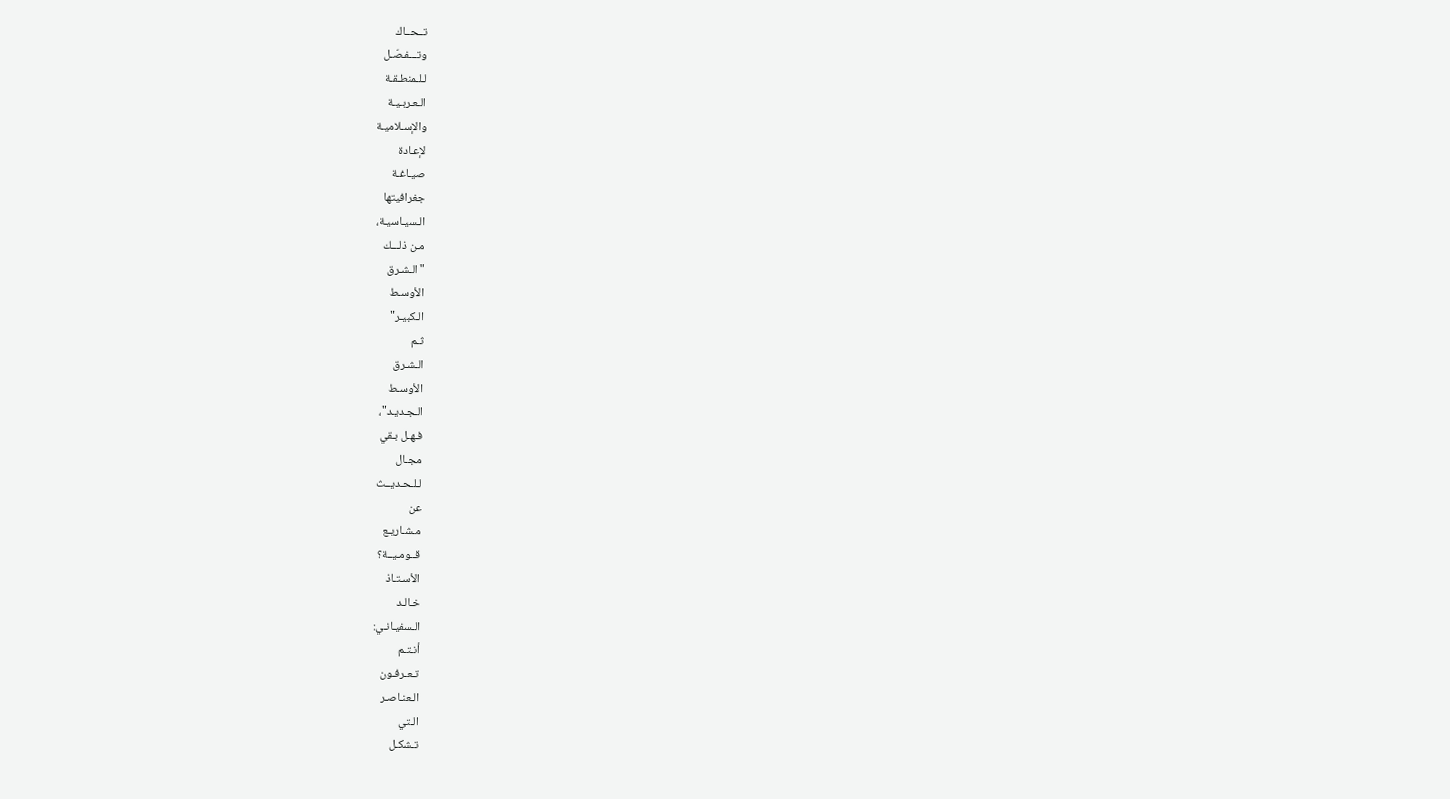تــحــاك
وتـــفـصّـل
لـلـمنطـقـة
الـعـربـيـة
والإسـلاميـة
لإعـادة
صيـاغـة
جغرافيتها
الـسيـاسيـة،
مـن ذلـــك
"الـشـرق
الأوسـط
الـكبيـر"
ثـم
الـشـرق
الأوسـط
الـجـديـد"،
فـهـل بـقي
مجـال
لـلـحـديــث
عن
مـشـاريـع
قــومـيــة؟
الأسـتـاذ
خـالـد
الـسفيـانـي:
أنـتـم
تـعـرفـون
الـعنـاصـر
الـتي
تـشكـل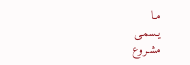مـا
يـسمـى
مشـروع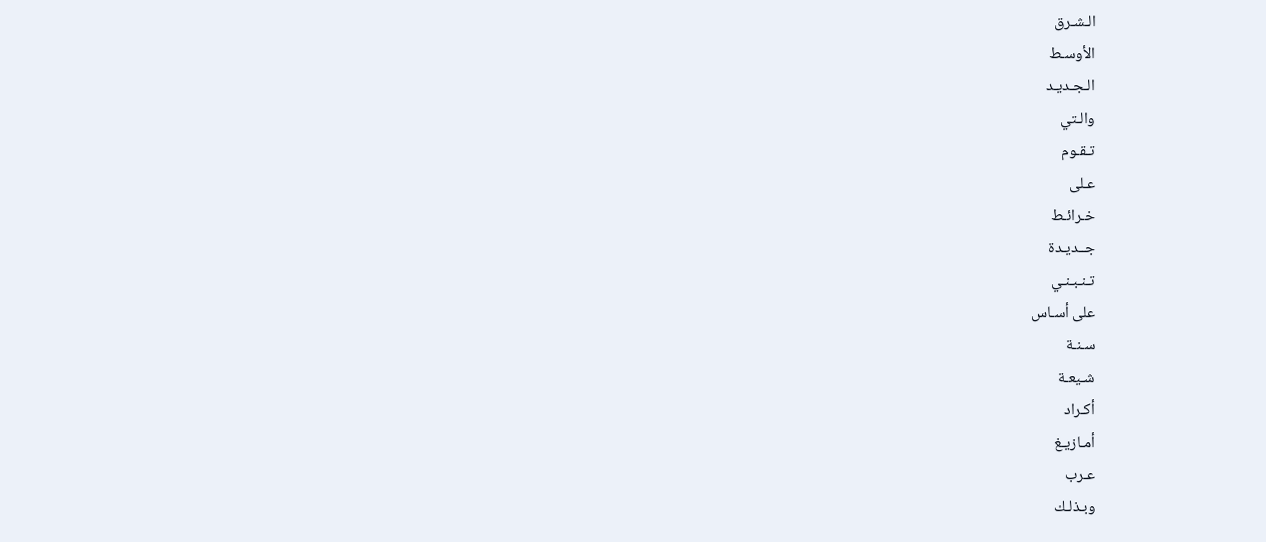الـشـرق
الأوسـط
الـجـديـد
والـتي
تـقـوم
عـلى
خـرائـط
جــديـدة
تـنـبـنـي
على أسـاس
سـنـة
شـيعـة
أكـراد
أمـازيـغ
عـرب
وبـذلـك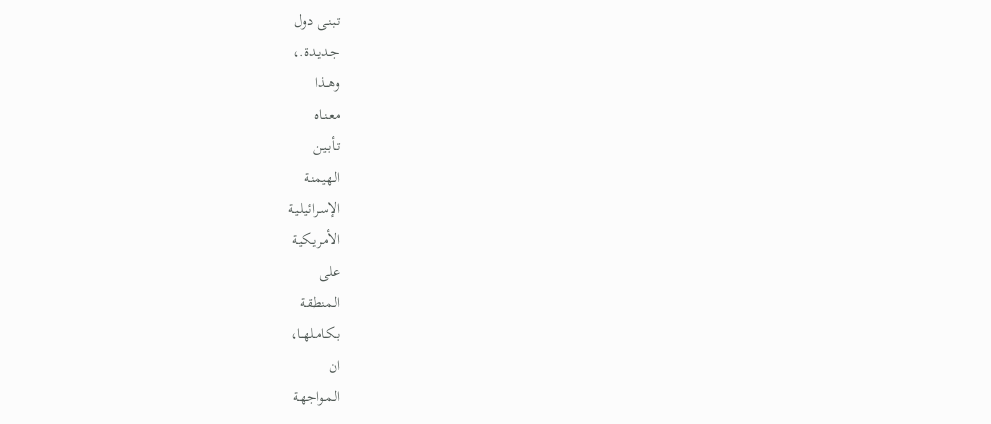تـبنـى دول
جـديـدة.،
وهــذا
معـنـاه
تـأبـيـن
الـهيمنـة
الإسـرائـيلـيـة
الأمـريـكيـة
على
الـمنطقـة
بـكـامـلهــا،
ان
الـمـواجهـة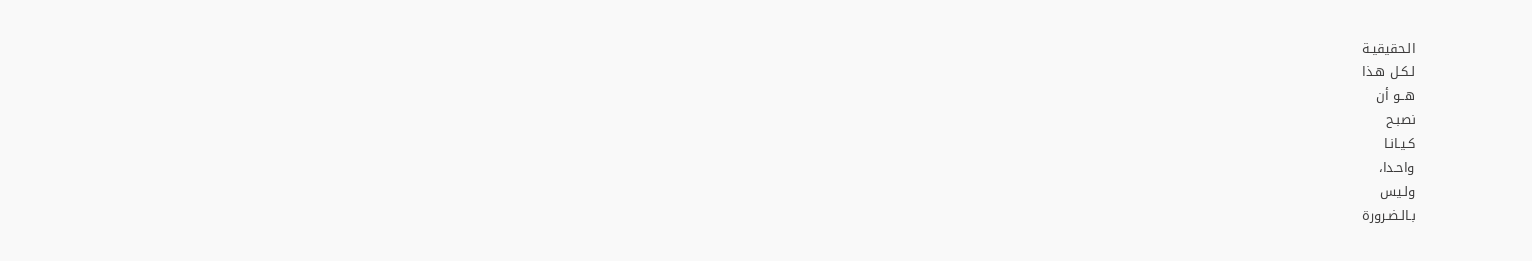الـحقيقيـة
لـكـل هـذا
هــو أن
نصبـح
كـيـانـا
واحـدا،
ولـيس
بـالـضـرورة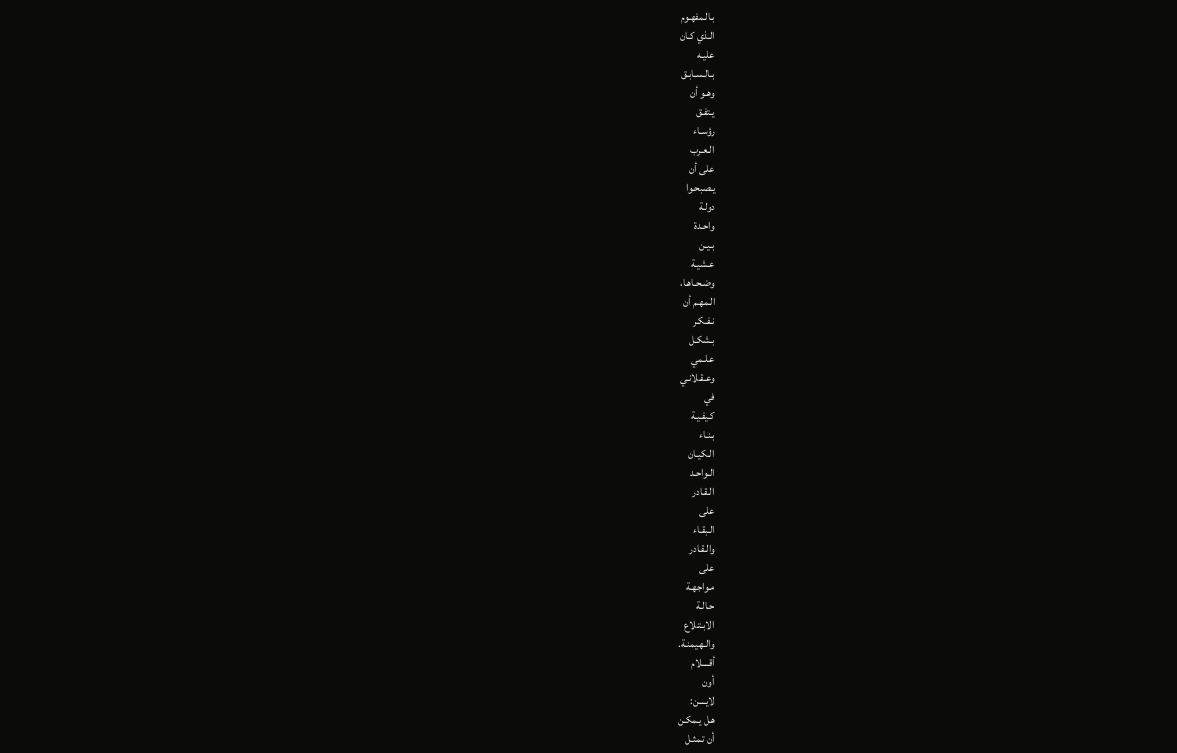بـالـمفهـوم
الـذي كـان
عليـه
بـالـسـابـق
وهـو أن
يـتفـق
رؤسـاء
الـعـرب
على أن
يـصبحـوا
دولـة
واحـدة
بـيـن
عـشيـة
وضـحـاهـا،
الـمهـم أن
نـفـكـر
بـشكـل
عـلـمي
وعـقـلانـي
في
كـيفـيـة
بـنـاء
الـكيـان
الـواحـد
الـقـادر
على
الـبقـاء
والـقـادر
على
مـواجهـة
حـالـة
الابـتـلاع
والـهـيمنـة.
أقــــلام
أون
لايــــن:
هـل يـمكـن
أن تـمثـل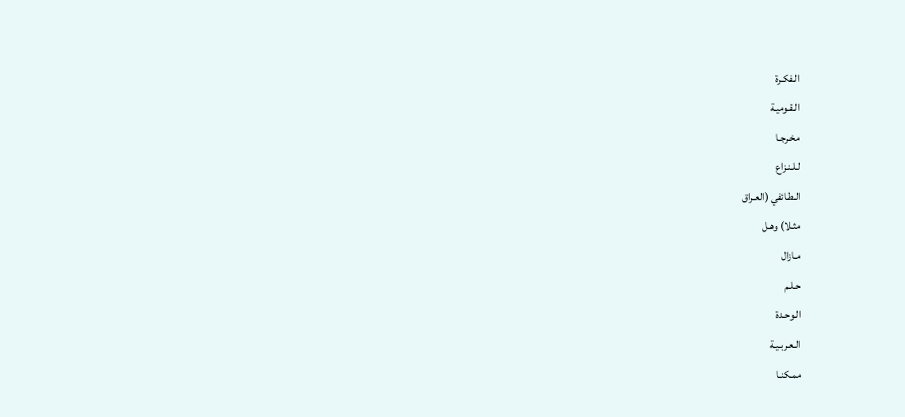الـفكـرة
الـقـوميـة
مخـرجـا
لـلـنـزاع
الـطـائفي (العـراق
مثـلا) وهـل
مـازال
حـلـم
الـوحـدة
الـعـربـيـة
ممـكنـا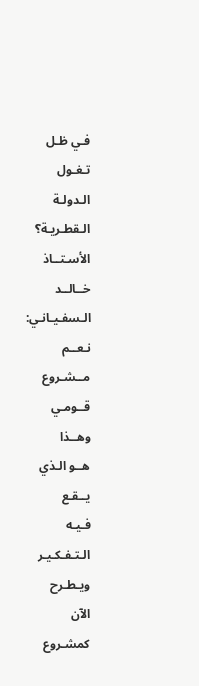فـي ظـل
تـغـول
الـدولـة
الـقطـريـة؟
الأسـتــاذ
خــالــد
الـسفـيـانـي:
نـعــم
مــشـروع
قــومـي
وهــذا
هــو الـذي
يــقـع
فـيـه
الـتـفـكـيـر
ويـطـرح
الآن
كمشـروع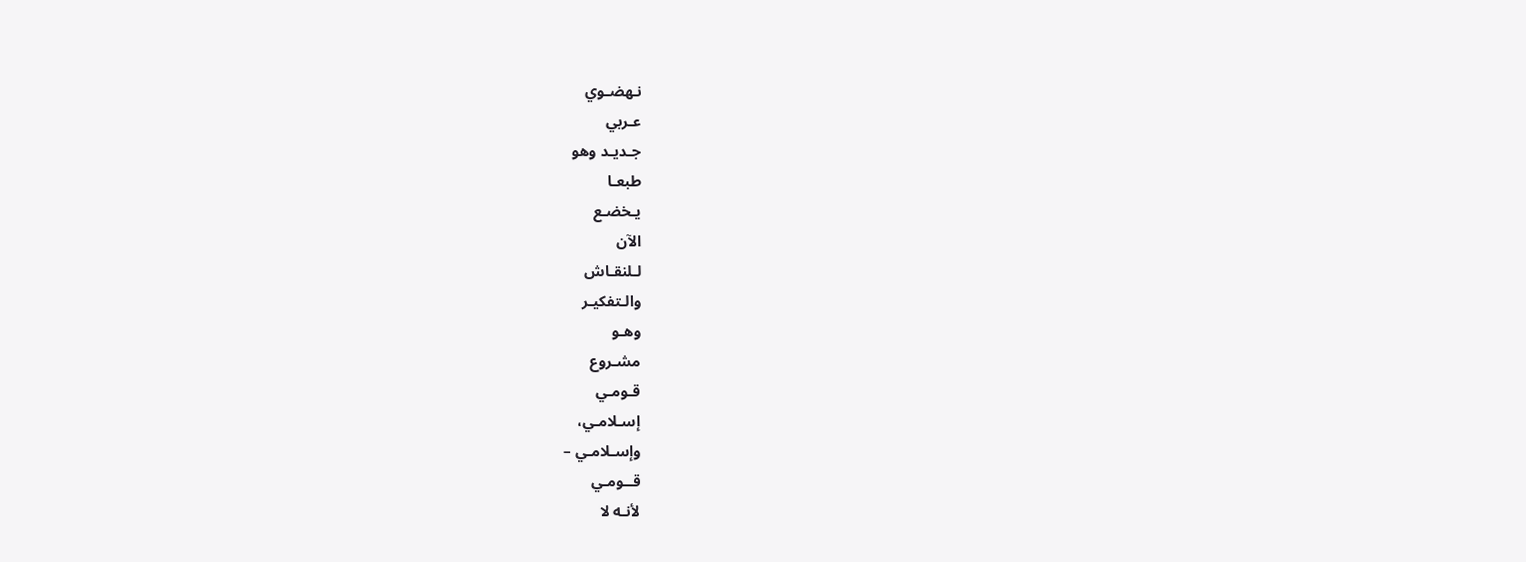نـهضـوي
عـربي
جـديـد وهو
طبعـا
يـخضـع
الآن
لـلنقـاش
والـتفكيـر
وهـو
مشـروع
قـومـي
إسـلامـي،
وإسـلامـي –
قــومـي
لأنـه لا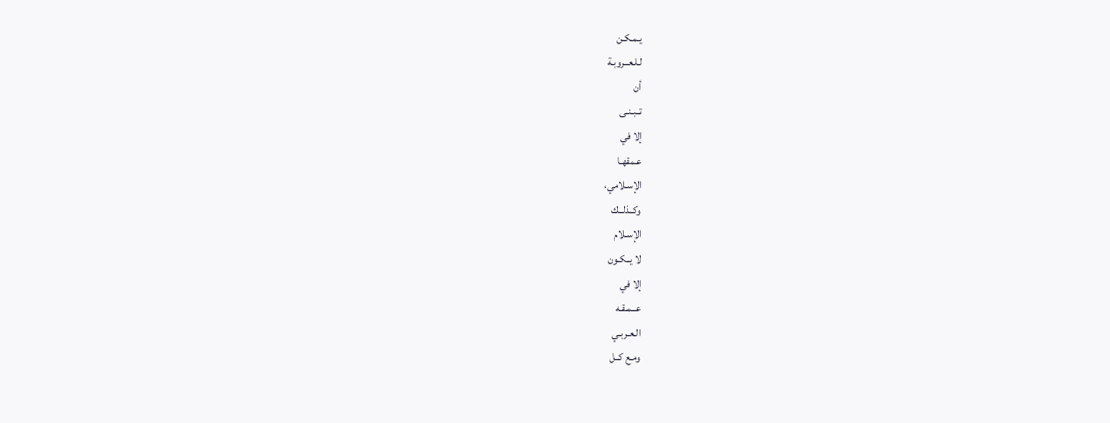يـمـكـن
لـلـعــروبـة
أن
تــبـنـى
إلا في
عـمقهـا
الإسـلامي،
وكــذلــك
الإسـلام
لا يــكـون
إلا في
عــمـقـه
الـعـربـي
ومـع كــل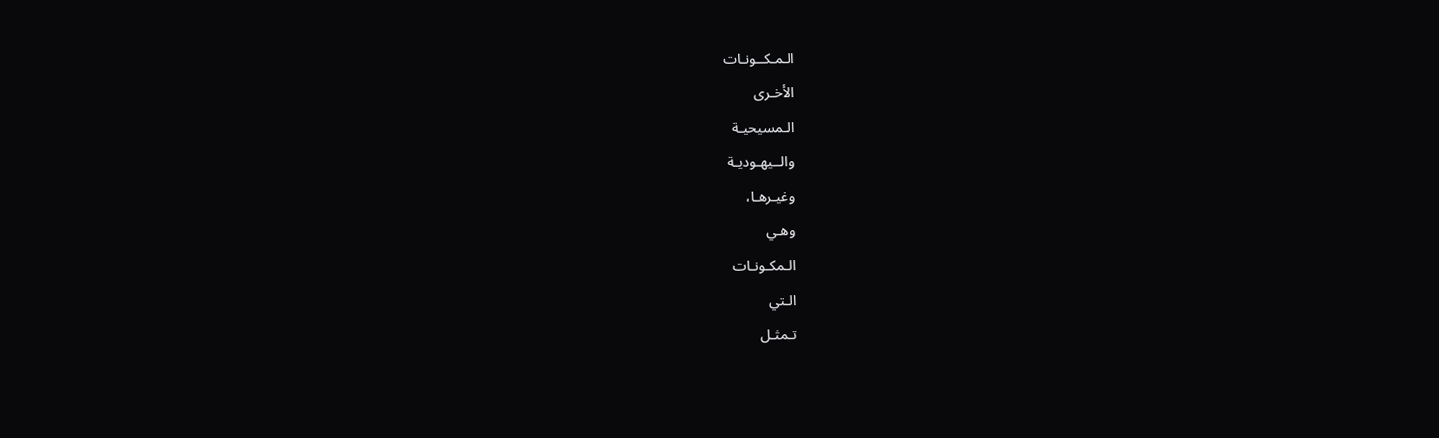الـمـكــونـات
الأخـرى
الـمسيحيـة
والــيهـوديـة
وغيـرهـا،
وهـي
الـمكـونـات
الـتي
تـمثـل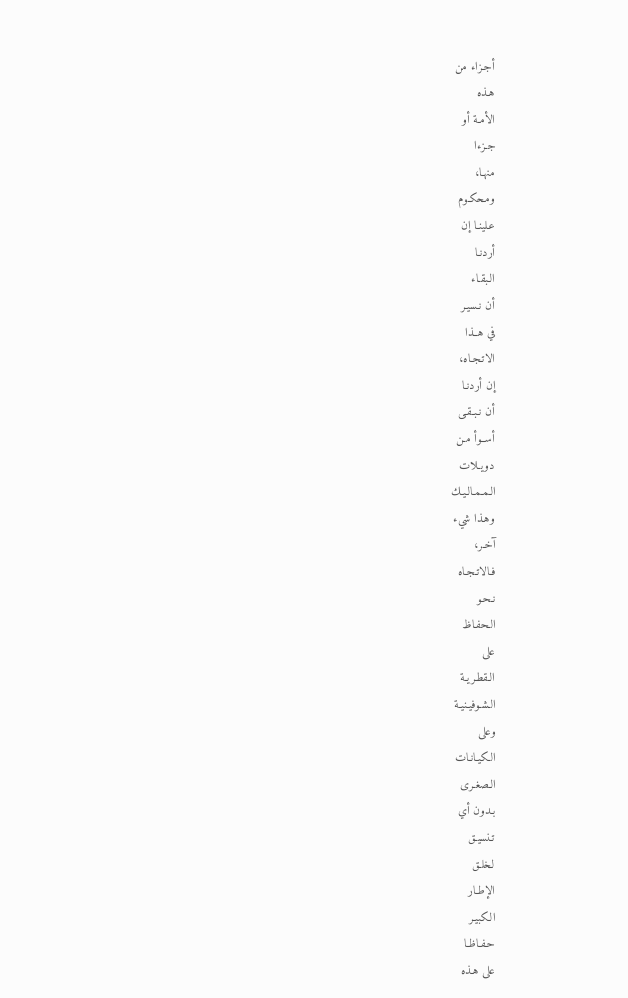أجـزاء من
هـذه
الأمـة أو
جـزءا
منهـا،
ومـحكـوم
عـلينـا إن
أردنـا
الـبقـاء
أن نـسيـر
في هــذا
الاتـجـاه،
إن أردنـا
أن نـبـقـى
أســوأ مـن
دويـلات
الـمـمـالـيـك
وهـذا شيء
آخـر،
فـالاتـجـاه
نـحـو
الـحفـاظ
على
الـقطـريـة
الـشـوفيـنيـة
وعلى
الـكيـانـات
الـصغـرى
بـدون أي
تـنسيـق
لـخلـق
الإطـار
الـكبيـر
حـفـاظـا
على هـذه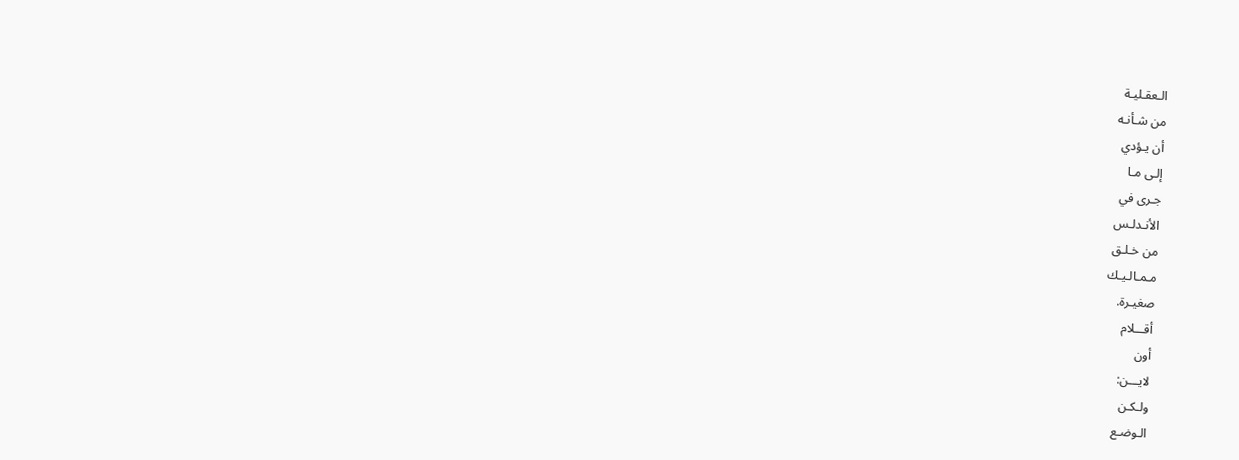الـعقـليـة
من شـأنـه
أن يـؤدي
إلـى مـا
جـرى في
الأنـدلـس
من خـلـق
مـمـالـيـك
صغيـرة.
أقـــلام
أون
لايـــن:
ولـكـن
الـوضـع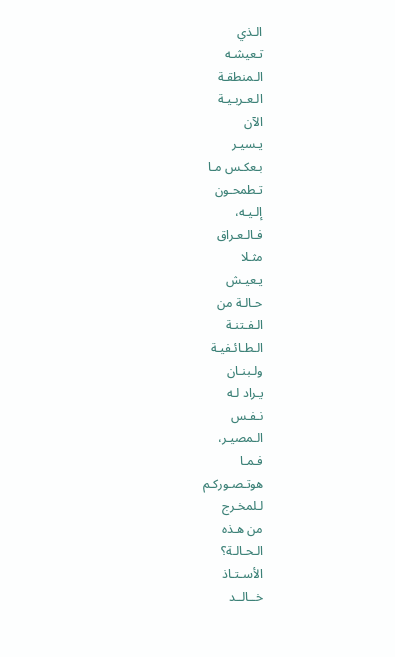الـذي
تـعيشـه
الـمنطقـة
الـعـربـيـة
الآن
يـسيـر
بـعكـس مـا
تـطمحـون
إلـيـه،
فـالـعـراق
مثـلا
يـعيـش
حـالـة من
الـفـتنـة
الـطـائـفيـة
ولـبنـان
يـراد لـه
نـفـس
الـمصيـر،
فـمـا
هوتـصـوركـم
لـلمخـرج
من هـذه
الـحـالـة؟
الأسـتـاذ
خــالــد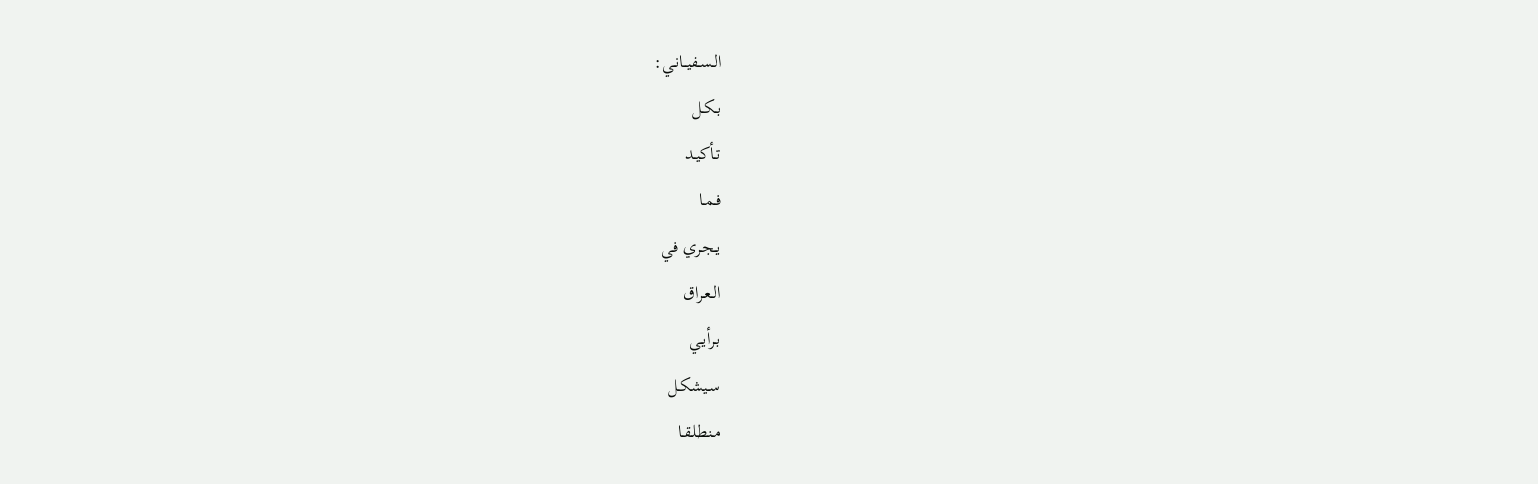الـسـفيــانـي:
بـكـل
تـأكيـد
فـمـا
يـجـري في
الـعـراق
بـرأيـي
سـيشكـل
مـنطلـقـا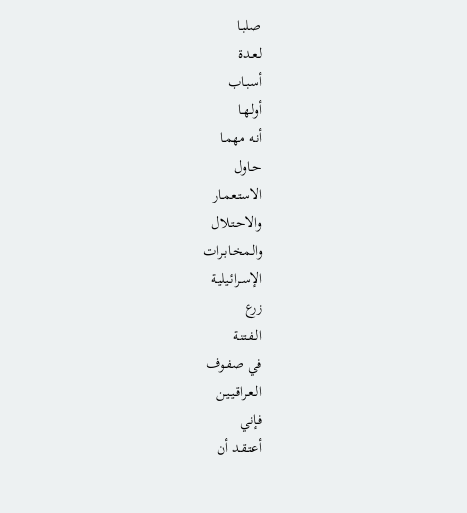صلبـا
لـعـدة
أسبـاب
أولـهـا
أنـه مهمـا
حـاول
الاستـعمـار
والاحـتـلال
والـمخـابـرات
الإسـرائـيليـة
زرع
الـفـتنـة
في صفـوف
الـعـراقـيـيـن
فـإني
أعتـقـد أن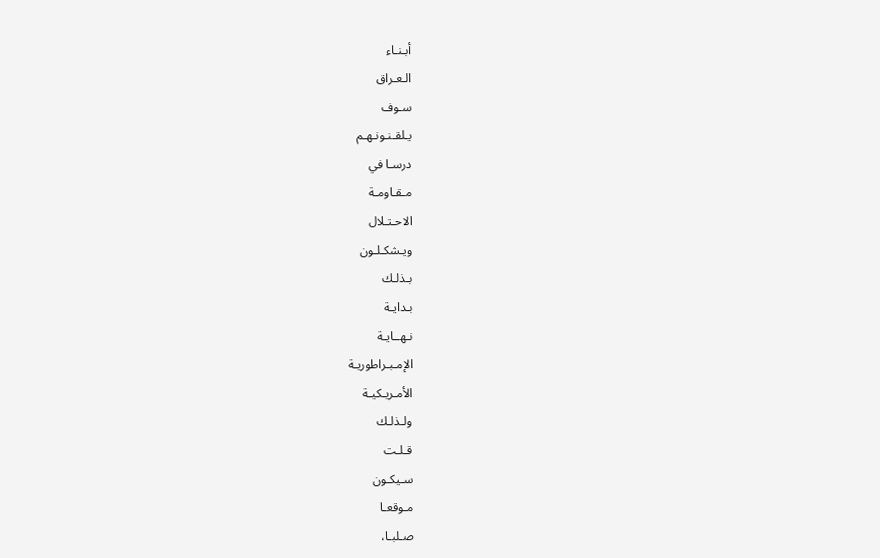أبـنـاء
الـعـراق
سـوف
يـلقـنـونـهـم
درسـا في
مـقـاومـة
الاحـتـلال
ويـشكـلـون
بـذلـك
بـدايـة
نـهــايـة
الإمـبـراطوريـة
الأمـريـكيـة
ولـذلـك
قـلـت
سـيكـون
مـوقعـا
صـلبـا،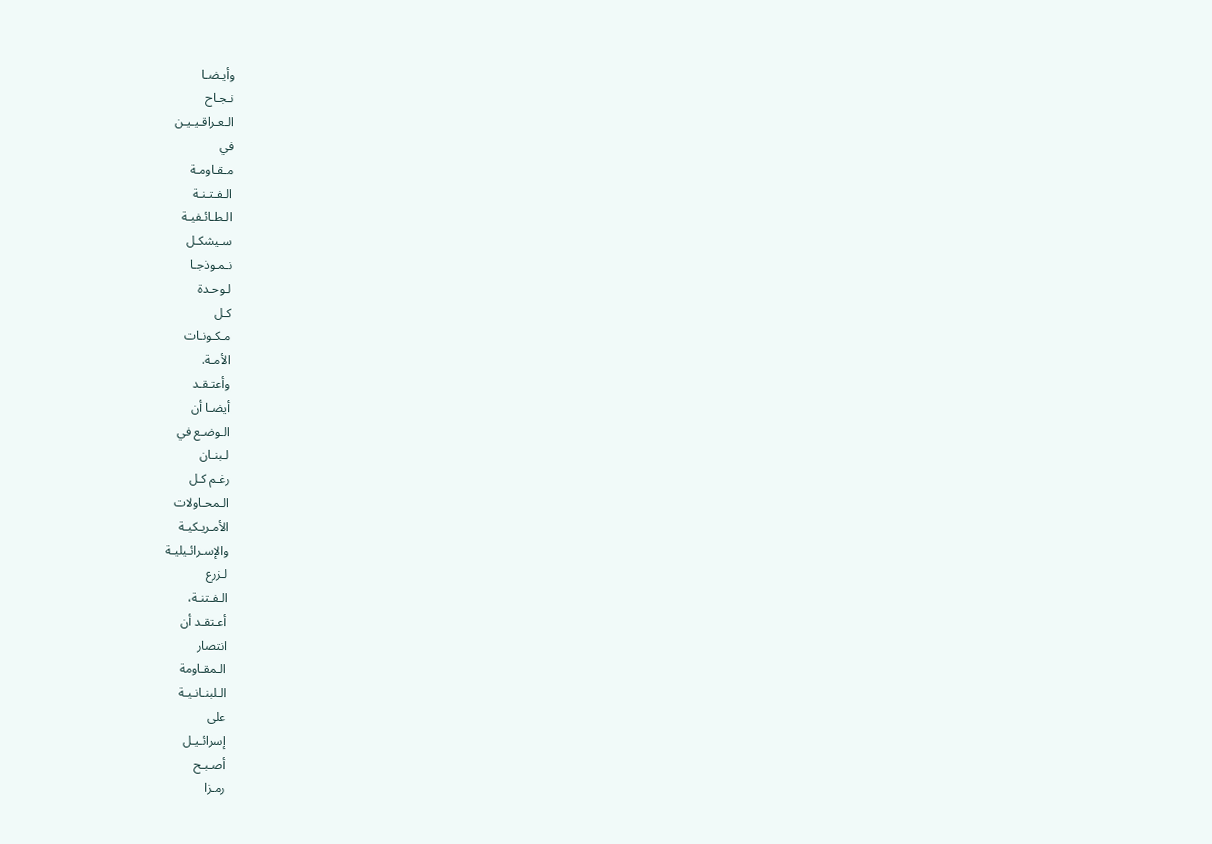وأيـضـا
نـجـاح
الـعـراقـيـيـن
في
مـقـاومـة
الـفـتـنـة
الـطـائـفيـة
سـيشكـل
نـمـوذجـا
لـوحـدة
كـل
مـكـونـات
الأمـة.
وأعتـقـد
أيضـا أن
الـوضـع في
لـبنـان
رغـم كـل
الـمحـاولات
الأمـريـكيـة
والإسـرائـيليـة
لـزرع
الـفـتنـة،
أعـتقـد أن
انتصار
الـمقـاومة
الـلبنـانـيـة
على
إسرائـيـل
أصـبـح
رمـزا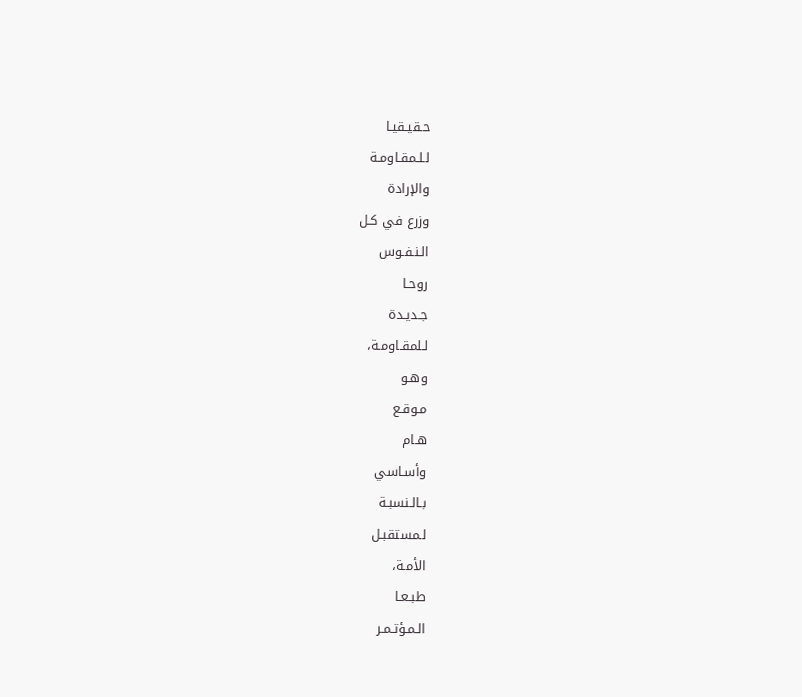حـقيـقيـا
لـلـمقـاومـة
والإرادة
وزرع في كـل
الـنـفـوس
روحـا
جـديـدة
لـلمقـاومـة،
وهـو
مـوقـع
هـام
وأسـاسي
بـالـنسبـة
لـمستقبـل
الأمـة،
طبـعـا
الـمـؤتـمـر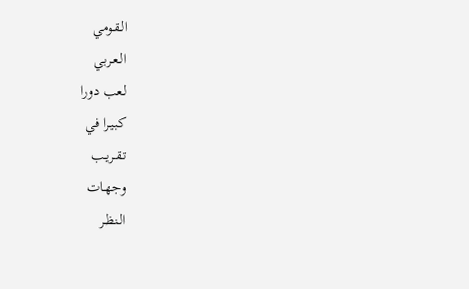الـقـومي
الـعـربي
لـعب دورا
كبيـرا في
تـقـريـب
وجهـات
الـنظـر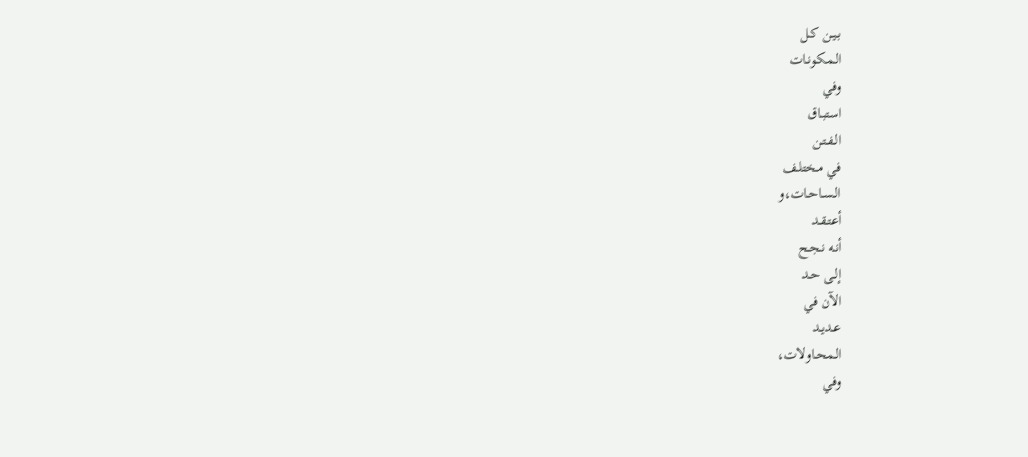بـيـن كـل
الـمكـونـات
وفي
استبـاق
الـفـتـن
في مـختلـف
الـسـاحـات،و
أعتـقـد
أنـه نـجـح
إلـى حـد
الآن في
عـديـد
الـمحـاولات،
وفي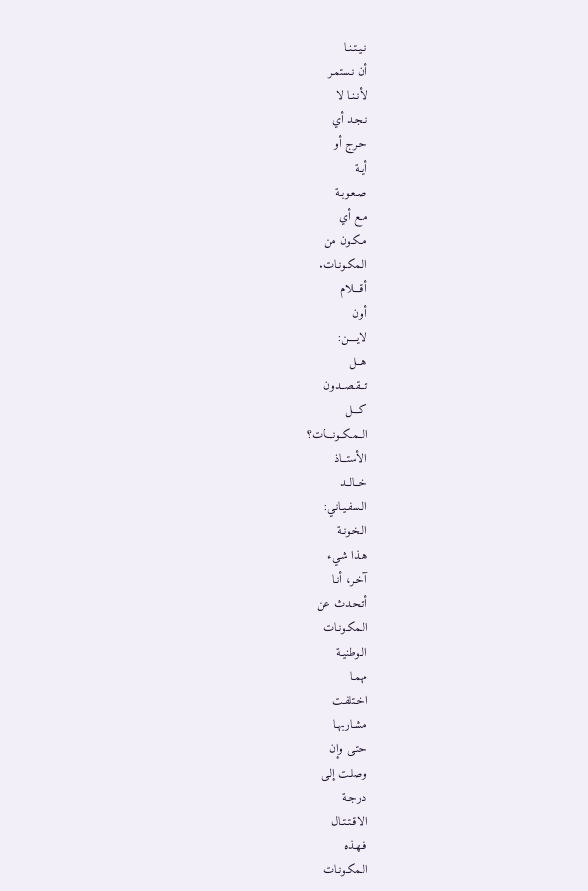نـيـتـنـا
أن نـستمـر
لأنـنـا لا
نـجـد أي
حـرج أو
أيـة
صـعـوبـة
مـع أي
مـكـون من
الـمكـونـات.
أقـــلام
أون
لايــــن:
هــل
تــقـصــدون
كـــل
الــمـكــونـــات؟
الأستــاذ
خــالــد
الـسفـيـانـي:
الـخـونـة
هـذا شـيء
آخـر، أنـا
أتـحـدث عن
الـمكـونـات
الـوطنيـة
مهمـا
اخـتلفـت
مشـاربهـا
حتـى وإن
وصلـت إلـى
درجـة
الاقـتـتـال
فـهـذه
الـمكـونـات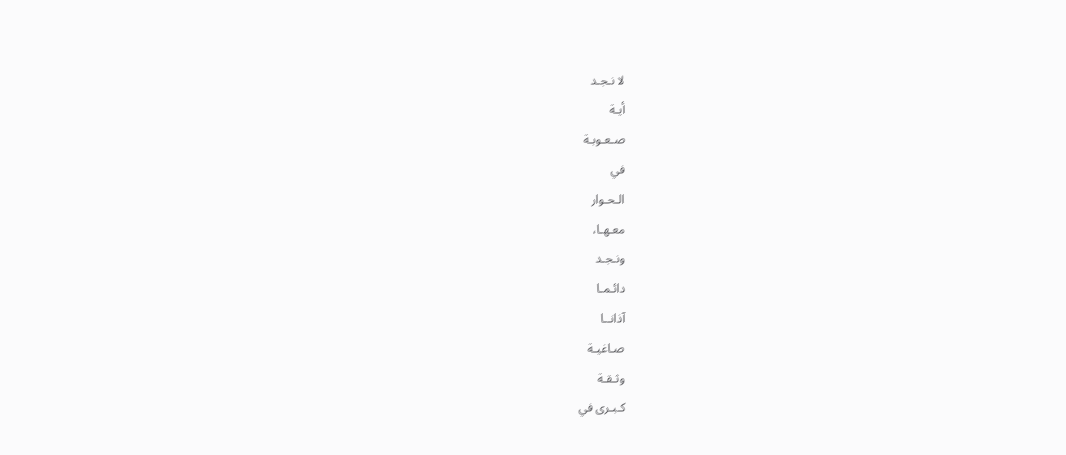لا نـجـد
أيـة
صـعـوبـة
في
الـحـوار
معـهـا،
ونـجـد
دائـمـا
آذانــا
صـاغيـة
وثـقـة
كـبـرى في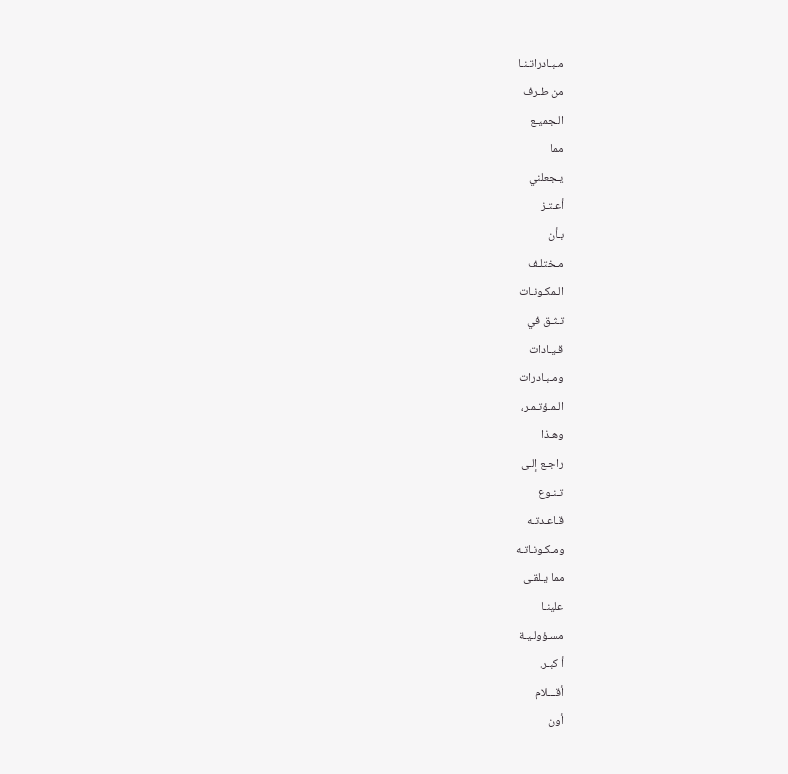مـبـادراتـنـا
من طـرف
الـجميـع
مما
يـجعلني
أعـتـز
بـأن
مـختلـف
الـمكـونـات
تـثـق في
قـيـادات
ومـبـادرات
الـمـؤتـمـر،
وهـذا
راجـع إلـى
تـنـوع
قـاعـدتـه
ومـكـونـاتـه
مما يـلقـى
علينـا
مسـؤولـيـة
أ كبـر.
أقـــلام
أون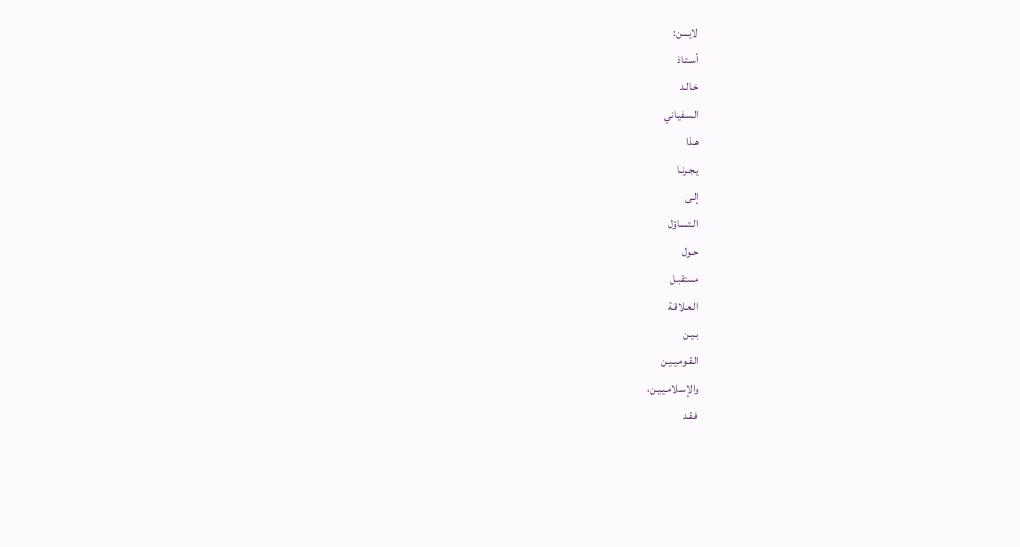لايــــن:
أسـتـاذ
خـالـد
الـسفيـاني
هـذا
يـجـرنـا
إلـى
الـتسـاؤل
حـول
مستقبـل
الـعـلاقـة
بـيـن
الـقـومـيـيـن
والإسـلامـيـيـن،
فـقـد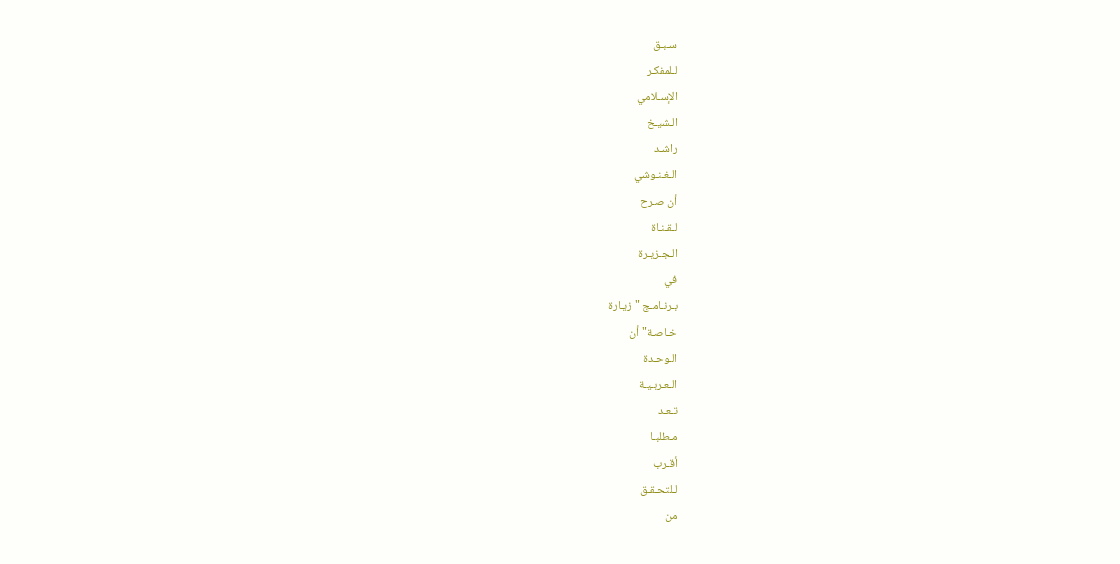سـبـق
لـلمفكـر
الإسـلامي
الـشيـخ
راشـد
الـغـنـوشي
أن صـرح
لـقـنـاة
الـجـزيـرة
في
بـرنـامـج "زيـارة
خـاصـة" أن
الـوحـدة
الـعـربـيـة
تـعـد
مـطلبـا
أقـرب
لـلتحـقـق
من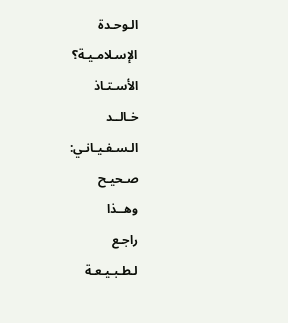الـوحـدة
الإسـلامـيـة؟
الأسـتـاذ
خـالــد
الـسـفـيـانـي:
صـحيـح
وهــذا
راجـع
لـطـبـيـعـة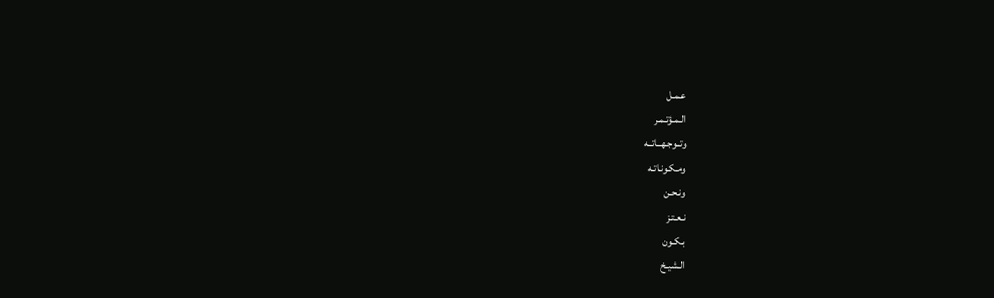عـمـل
الـمـؤتـمـر
وتــوجـهــاتــه
ومـكـونـاتـه
ونـحـن
نـعـتـز
بـكـون
الـشيـخ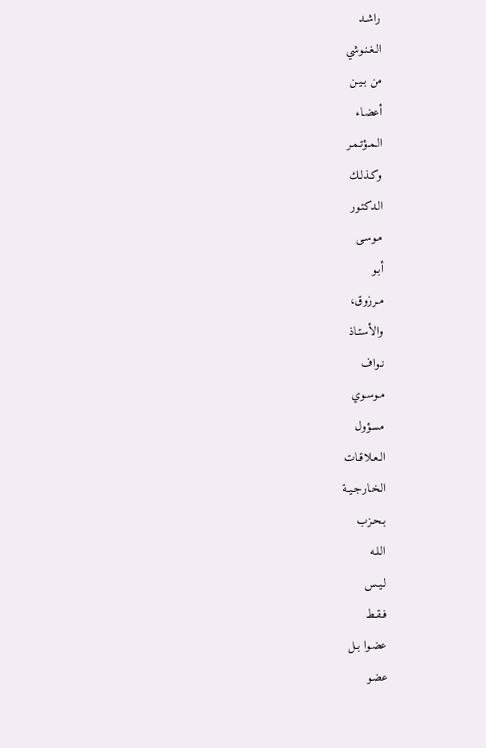راشـد
الـغـنـوشي
من بـيـن
أعضـاء
الـمـؤتـمـر
وكـذلـك
الـدكتـور
مـوسـى
أبـو
مـرزوق،
والأستـاذ
نـواف
مـوسـوي
مسـؤول
الـعـلاقـات
الـخـارجـيـة
بـحـزب
الـلـه
لـيـس
فـقـط
عضـوا بـل
عضـو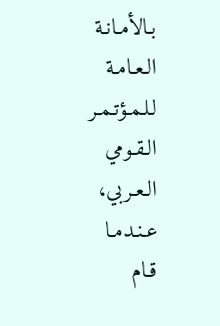بـالأمـانـة
الـعـامـة
لـلـمـؤتـمـر
الـقـومي
الـعـربي،
عـنـدمـا
قـام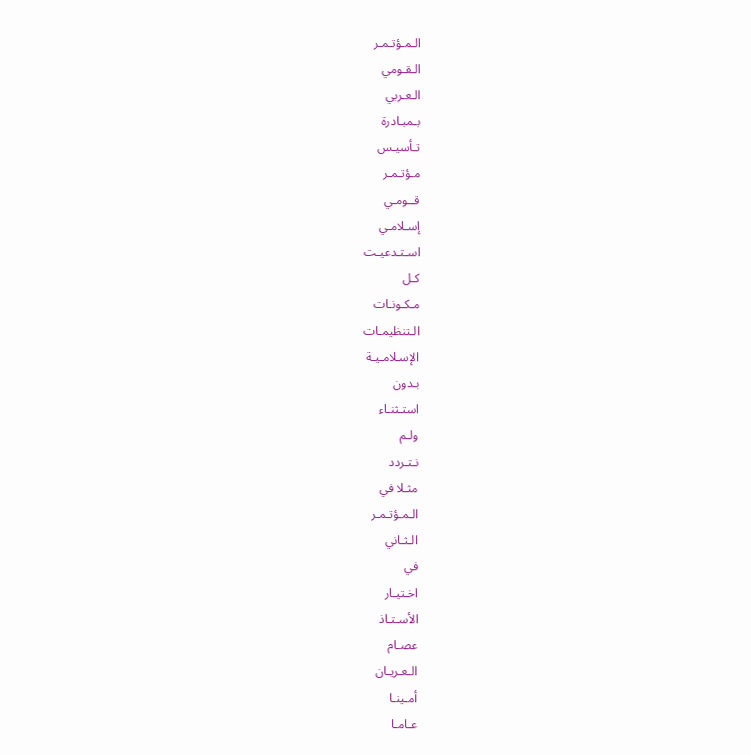الـمـؤتـمـر
الـقـومي
الـعـربي
بـمبـادرة
تـأسيـس
مـؤتـمـر
قــومـي
إسـلامـي
اسـتـدعيـت
كـل
مـكـونـات
الـتنظيمـات
الإسـلامـيـة
بـدون
استـثنـاء
ولـم
نـتـردد
مثـلا في
الـمـؤتـمـر
الـثـاني
في
اخـتيـار
الأسـتـاذ
عصـام
الـعـريـان
أمـينـا
عـامـا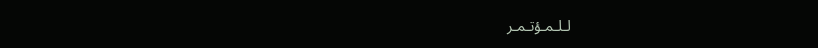لـلـمـؤتـمـر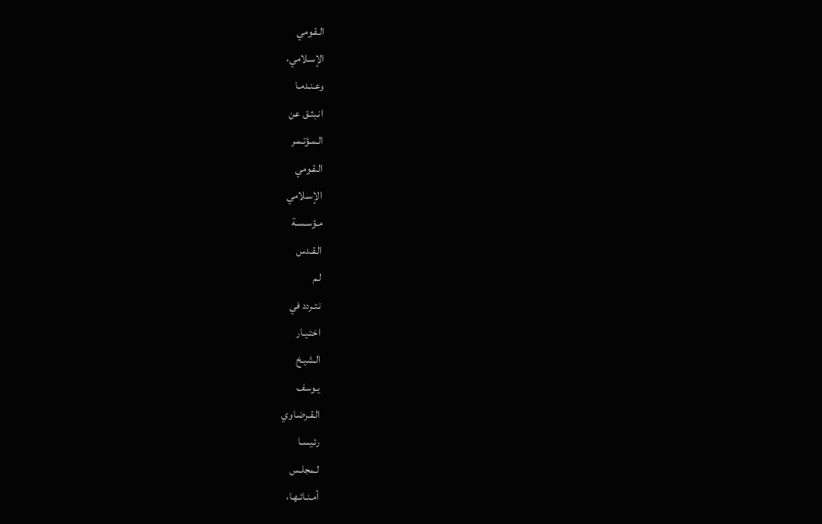الـقـومي
الإسـلامي،
وعـنـدمـا
انـبثـق عن
الـمـؤتـمـر
الـقـومي
الإسـلامي
مـؤسـسـة
الـقـدس
لـم
نـتـردد في
اختـيـار
الـشيـخ
يـوسف
الـقـرضـاوي
رئـيسـا
لـمجلـس
أمـنـائـهـا،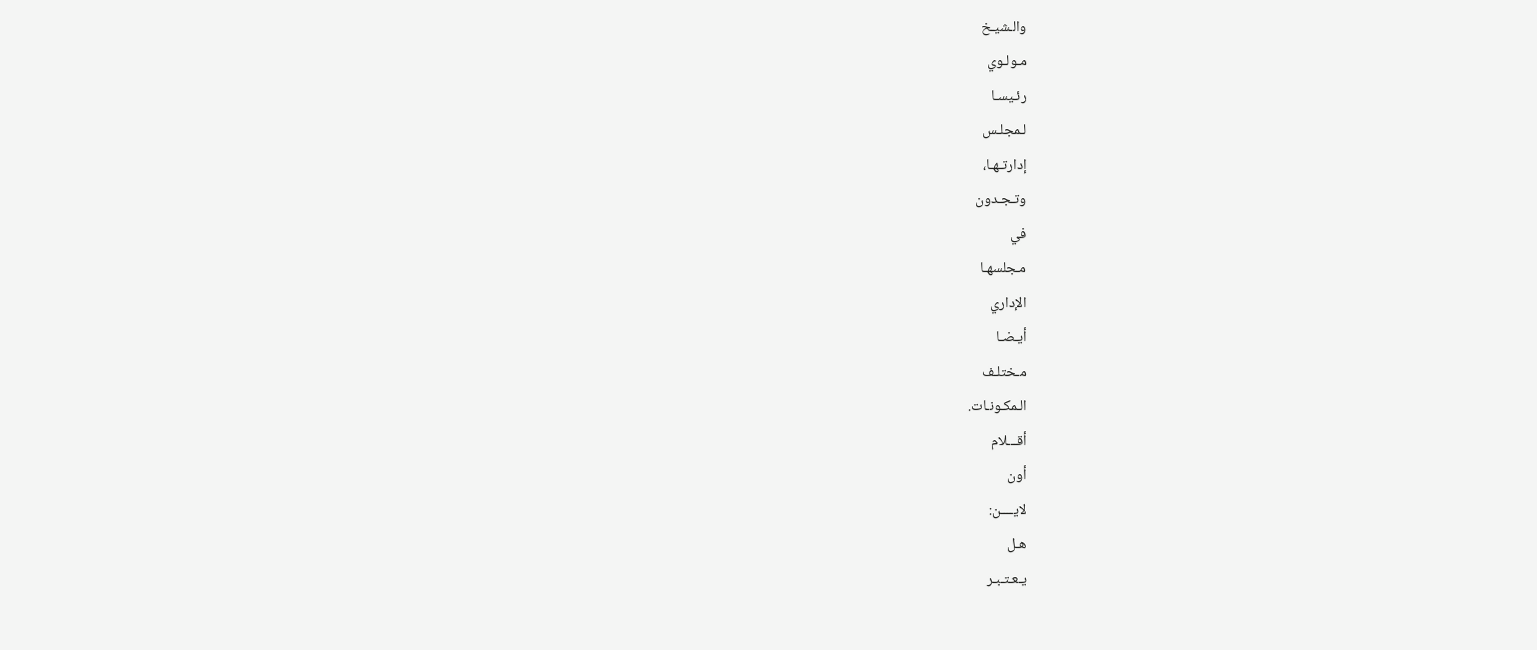والـشيـخ
مـولـوي
رئـيسـا
لـمجلـس
إدارتـهـا،
وتـجـدون
في
مـجلسهـا
الإداري
أيـضـا
مـختلـف
الـمكـونـات.
أقـــلام
أون
لايــــن:
هـل
يـعـتـبـر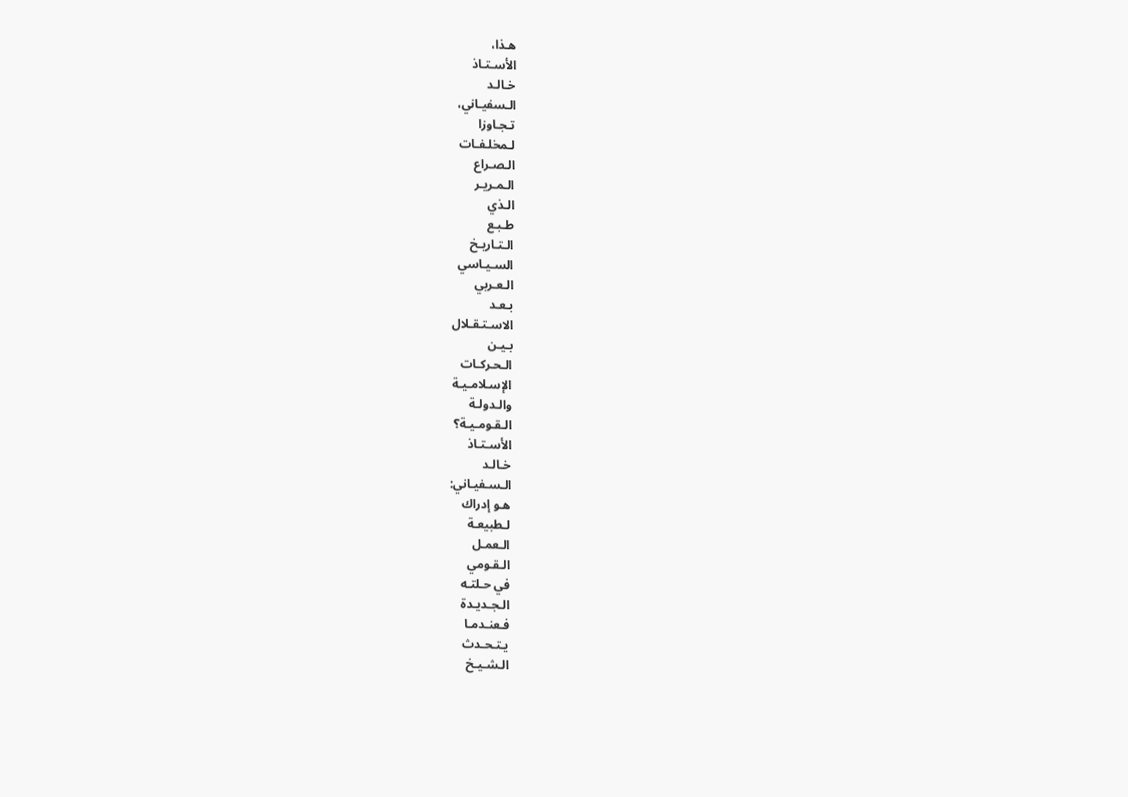هـذا،
الأسـتـاذ
خـالـد
الـسفيـاني،
تـجـاوزا
لـمخلـفـات
الـصـراع
الـمـريـر
الـذي
طـبـع
الـتـاريـخ
السـيـاسي
الـعـربي
بـعـد
الاسـتـقـلال
بـيـن
الـحـركـات
الإسـلامـيـة
والـدولـة
الـقـومـيـة؟
الأسـتـاذ
خـالـد
الـسـفيـاني:
هـو إدراك
لـطبيعـة
الـعمـل
الـقـومي
في حـلتـه
الـجـديـدة
فـعنـدمـا
يـتـحـدث
الـشـيـخ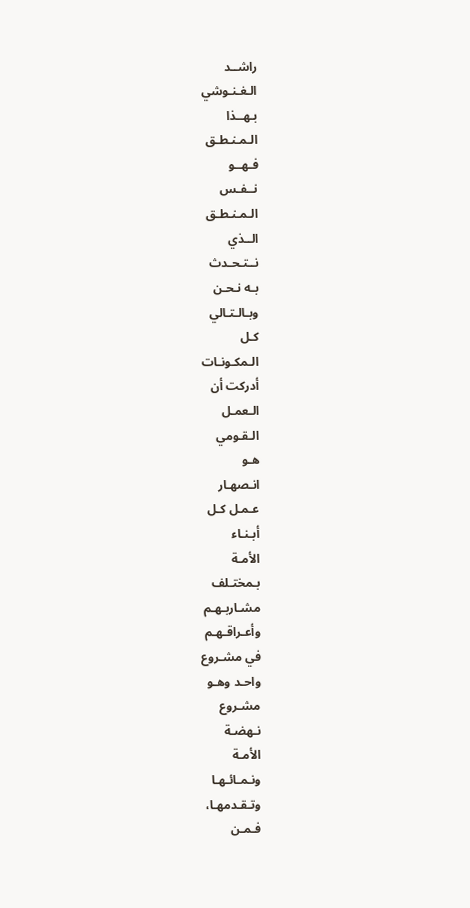راشــد
الـغـنـوشي
بـهــذا
الـمـنـطـق
فـهــو
نــفـس
الـمـنـطـق
الــذي
نــتـحـدث
بـه نـحـن
وبـالـتـالي
كـل
الـمكـونـات
أدركت أن
الـعمـل
الـقـومي
هـو
انـصهـار
عـمـل كـل
أبـنـاء
الأمـة
بـمختـلف
مشـاربـهـم
وأعـراقـهـم
في مشـروع
واحـد وهـو
مشـروع
نـهضـة
الأمـة
ونـمـائـهـا
وتـقـدمهـا،
فـمـن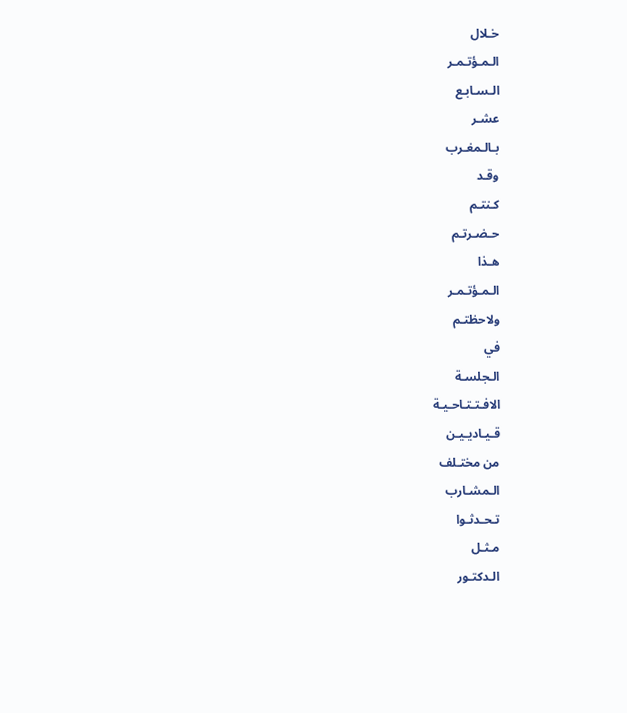خـلال
الـمـؤتـمـر
الـسـابـع
عشـر
بـالـمغـرب
وقـد
كـنتـم
حـضـرتـم
هـذا
الـمـؤتـمـر
ولاحظتـم
في
الـجلسـة
الافـتـتـاحـيـة
قـيـاديـيـن
من مختـلف
الـمشـارب
تـحـدثـوا
مـثـل
الـدكتـور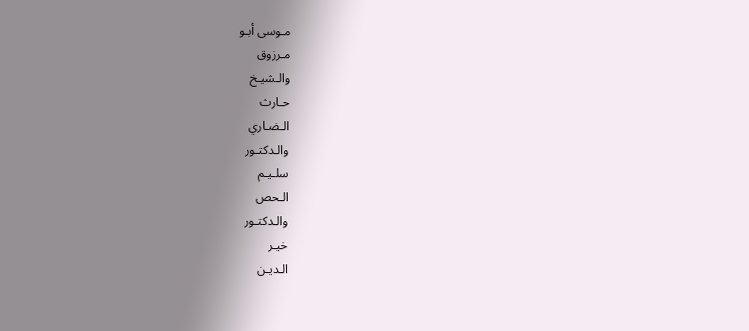مـوسى أبـو
مـرزوق
والـشيـخ
حـارث
الـضـاري
والـدكتـور
سلـيـم
الـحص
والـدكتـور
خيـر
الـديـن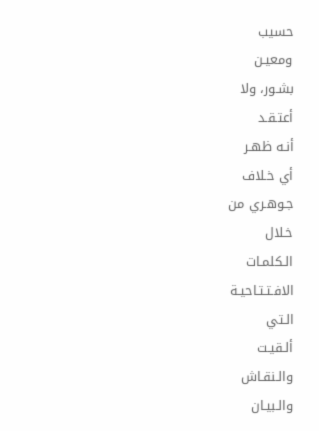حسيب
ومعيـن
بشـور، ولا
أعتـقـد
أنـه ظهـر
أي خـلاف
جـوهـري من
خـلال
الـكلمـات
الافـتـتـاحيـة
الـتي
ألـقيـت
والـنقـاش
والـبيـان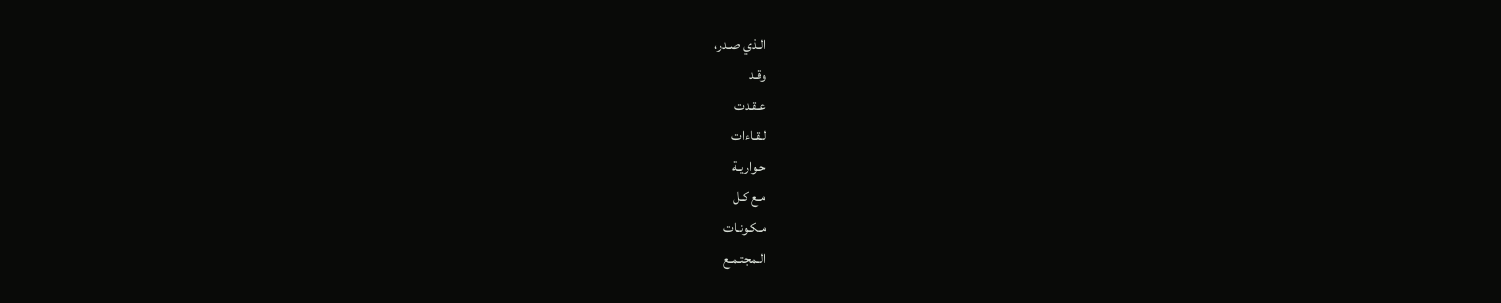الـذي صـدر،
وقـد
عـقـدت
لـقـاءات
حـواريـة
مـع كـل
مـكـونـات
الـمجتـمـع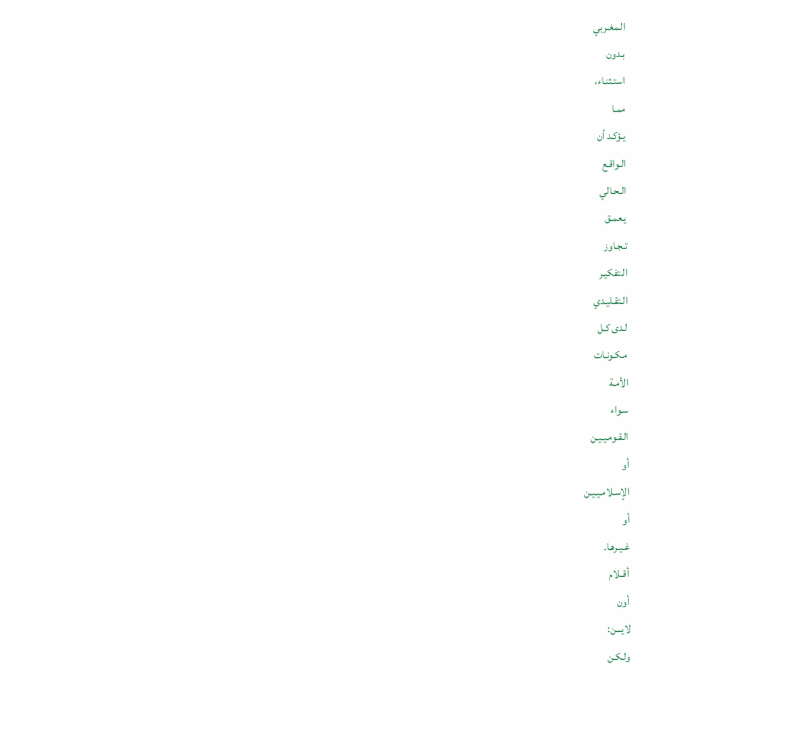الـمغـربي
بـدون
استـثنـاء،
ممـا
يـؤكـد أن
الـواقـع
الـحـالي
يـعمـق
تـجـاوز
الـتفكيـر
الـتقـليـدي
لـدى كـل
مـكـونـات
الأمـة
سـواء
الـقـومـيـيـن
أو
الإسـلامـيـيـن
أو
غـيـرهـا.
أقــلام
أون
لايـــن:
ولـكـن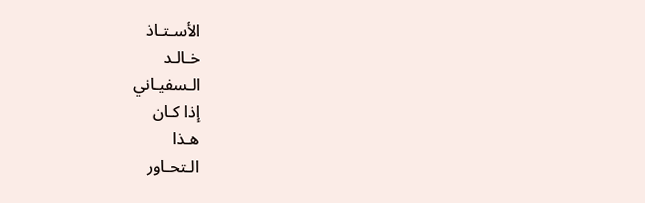الأسـتـاذ
خـالـد
الـسفيـاني
إذا كـان
هـذا
الـتحـاور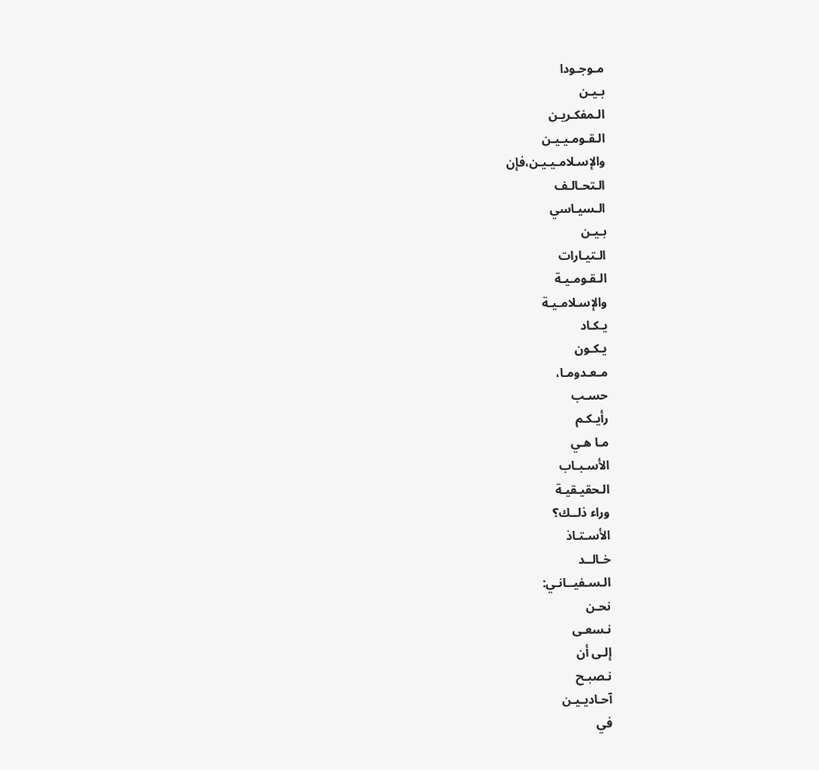مـوجـودا
بـيـن
الـمفكـريـن
الـقـومـيـيـن
والإسـلامـيـيـن،فإن
الـتحـالـف
الـسيـاسي
بـيـن
الـتيـارات
الـقـومـيـة
والإسـلامـيـة
يـكـاد
يـكـون
مـعـدومـا،
حسـب
رأيـكـم
مـا هـي
الأسـبـاب
الـحقيـقيـة
وراء ذلــك؟
الأسـتـاذ
خـالــد
الـسـفيــانـي:
نحـن
نـسعـى
إلـى أن
نـصبـح
آحـاديـيـن
في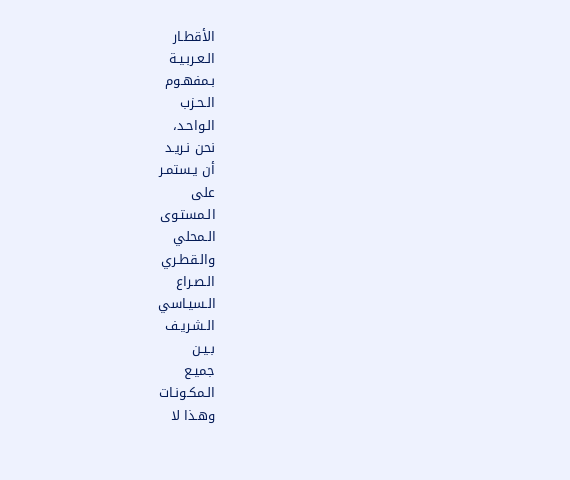الأقطـار
الـعـربـيـة
بـمفهـوم
الـحـزب
الـواحـد،
نحن نـريـد
أن يـستمـر
على
الـمستـوى
الـمحلي
والـقطـري
الـصـراع
الـسيـاسي
الـشـريـف
بـيـن
جميـع
الـمكـونـات
وهـذا لا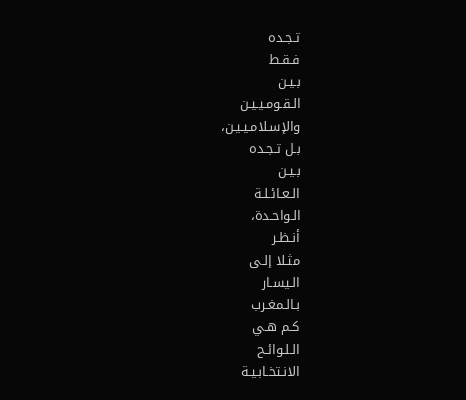تـجـده
فـقـط
بـيـن
الـقـومـيـيـن
والإسـلامـيـيـن،
بـل تـجـده
بـيـن
الـعـائـلـة
الـواحـدة،
أنـظـر
مثـلا إلـى
الـيسـار
بـالـمغـرب
كـم هـي
الـلـوائـح
الانـتخـابـيـة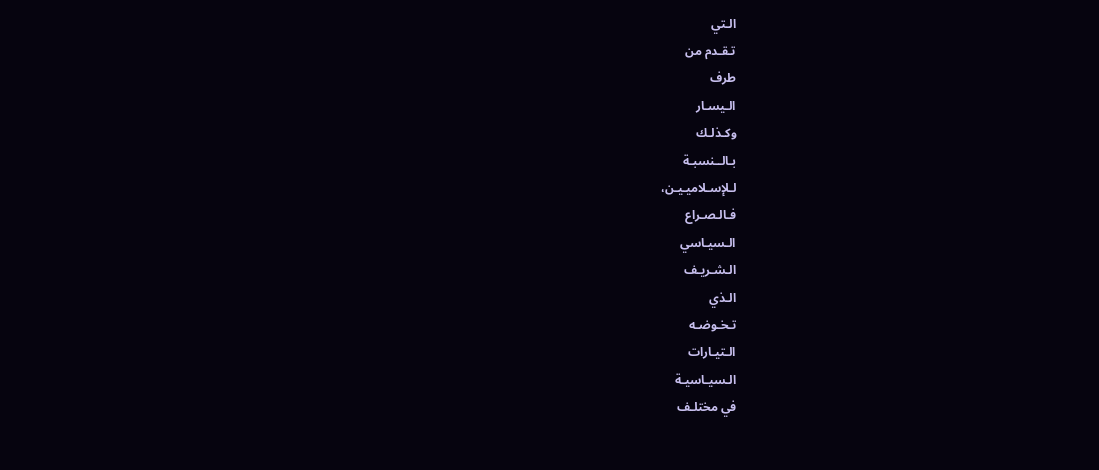الـتي
تـقـدم من
طرف
الـيسـار
وكـذلـك
بـالــنسبـة
لـلإسـلاميـيـن،
فـالـصـراع
الـسيـاسي
الـشـريـف
الـذي
تـخـوضـه
الـتيـارات
الـسيـاسيـة
في مختلـف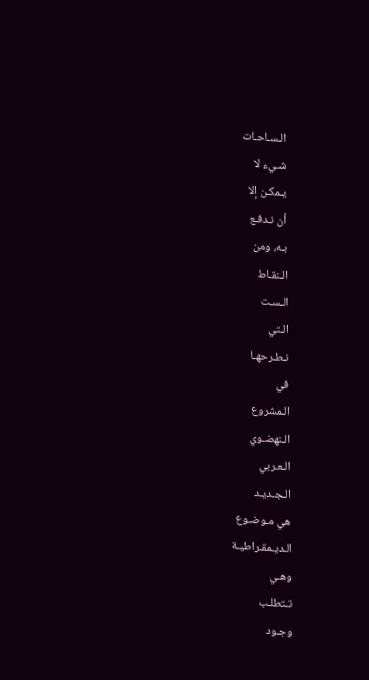الـسـاحـات
شـيء لا
يـمكـن إلا
أن نـدفـع
بـه، ومن
الـنقـاط
الـسـت
الـتي
نـطـرحهـا
في
الـمشروع
الـنهضـوي
الـعـربي
الـجـديـد
هي مـوضـوع
الـديـمقـراطيـة
وهـي
تـتطلـب
وجـود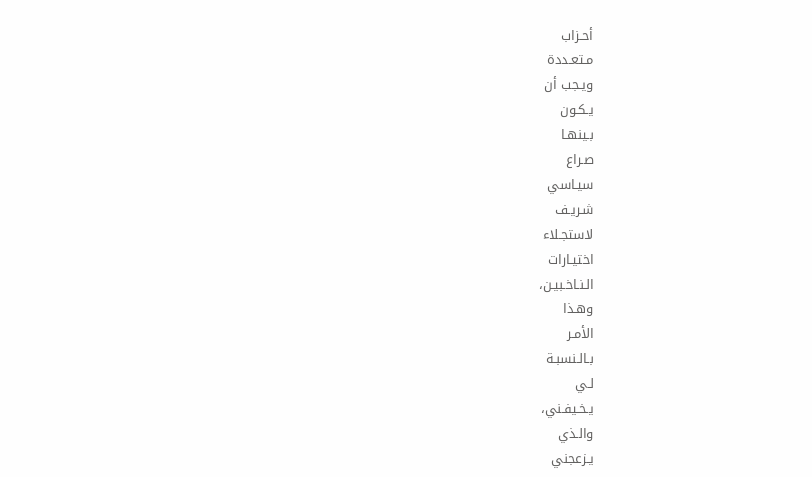أحـزاب
مـتعـددة
ويـجب أن
يـكـون
بـينهـا
صـراع
سيـاسي
شـريـف
لاستجـلاء
اختيـارات
الـنـاخـبيـن،
وهـذا
الأمـر
بـالـنسبـة
لـي
يـخـيفـني،
والـذي
يـزعجني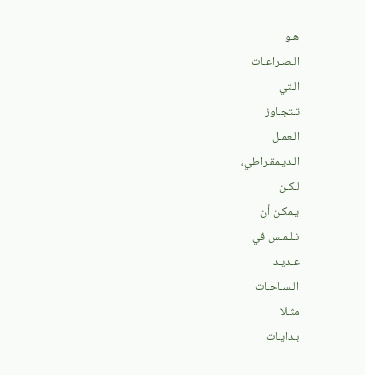هـو
الـصـراعـات
الـتي
تـتجـاوز
الـعمـل
الـديـمقـراطي،
لـكـن
يـمكـن أن
نـلـمـس في
عـديـد
الـسـاحـات
مثـلا
بـدايـات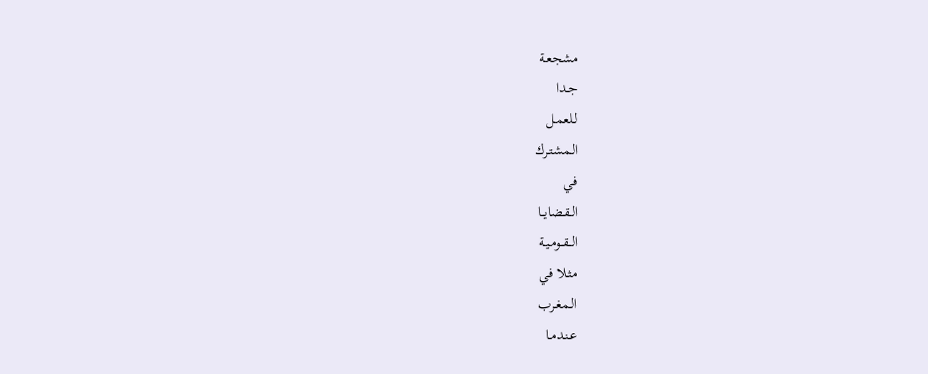مشجعـة
جـدا
لـلعمـل
الـمشتـرك
في
الـقـضايــا
الــقــومـيـة
مثـلا في
الـمغـرب
عـنـدمـا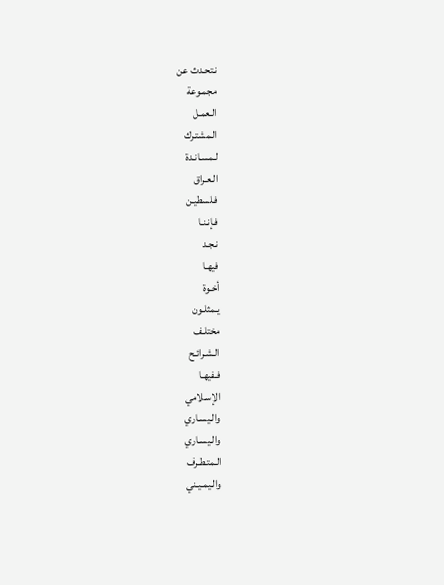نـتحـدث عن
مجمـوعة
الـعمـل
الـمشتـرك
لـمسـانـدة
الـعـراق
فـلسطيـن
فـإنـنـا
نـجـد
فيهـا
أخـوة
يـمثلـون
مختلـف
الـشـرائـح
فـفيهـا
الإسـلامي
والـيسـاري
والـيسـاري
الـمتـطـرف
والـيمـيـني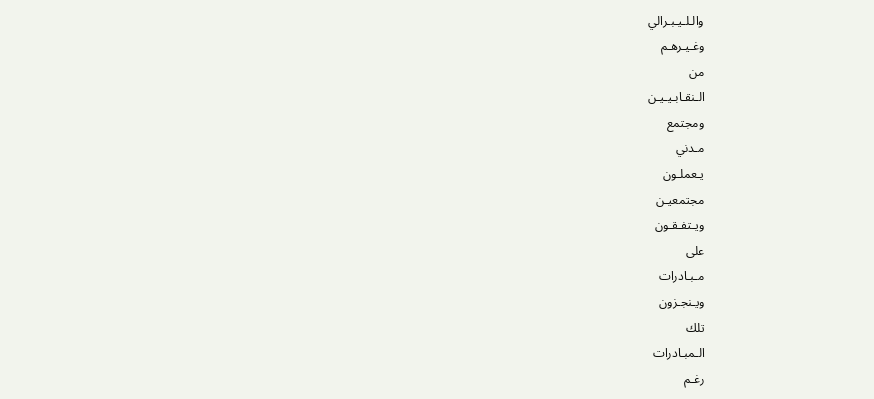والـلـيـبـرالي
وغـيـرهـم
من
الـنقـابـيـيـن
ومجتمع
مـدني
يـعملـون
مجتمعيـن
ويـتفـقـون
على
مـبـادرات
ويـنجـزون
تلك
الـمبـادرات
رغـم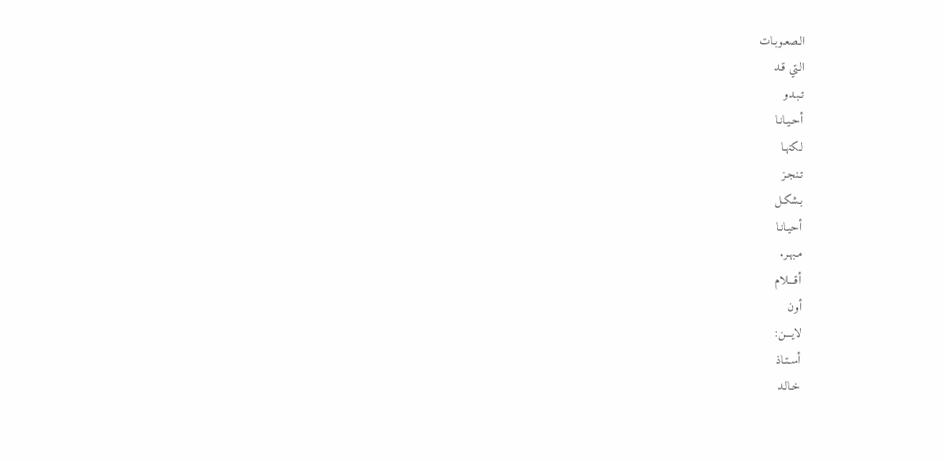الـصعـوبـات
الـتي قـد
تـبـدو
أحـيـانـا
لـكنهـا
تـنجـز
بـشكـل
أحيـانـا
مـبهـر.
أقـــلام
أون
لايـــن:
أسـتـاذ
خـالـد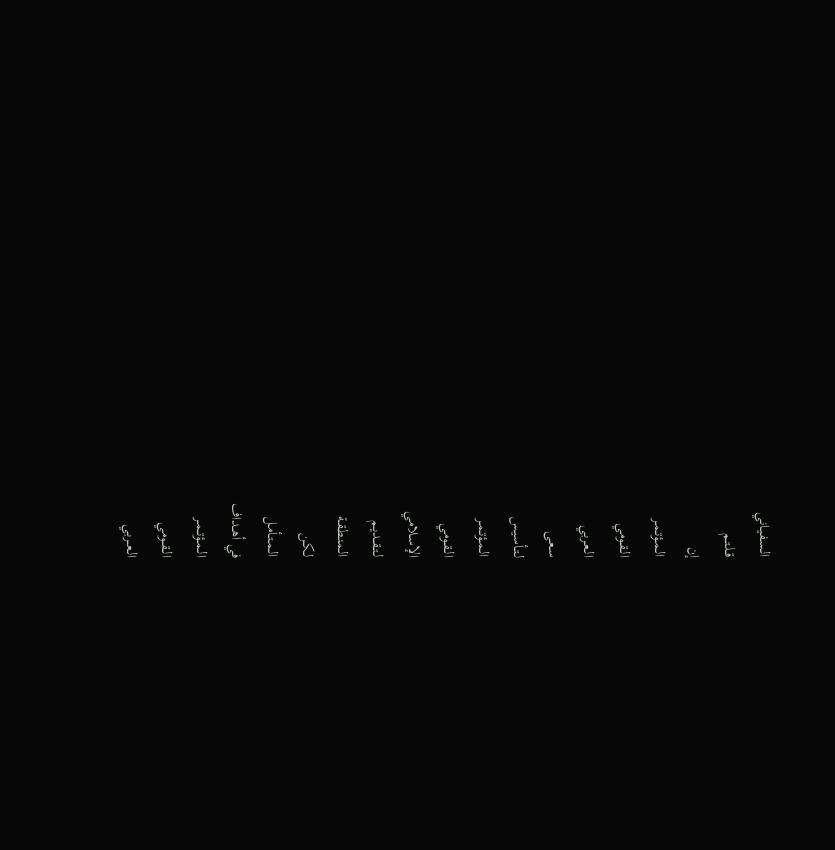الـسفيـاني
قــلـتـم
إن
الـمـؤتـمـر
الـقـومي
الـعـربي
سـعـى
لـتـأسيـس
الـمـؤتـمـر
الـقـومي
الإسـلامي
لـتـقــديـم
الـمنـطقـة
لـكـن
الـمـتـأمـل
في أهــداف
الـمـؤتــمـر
الـقــومي
الـعــربي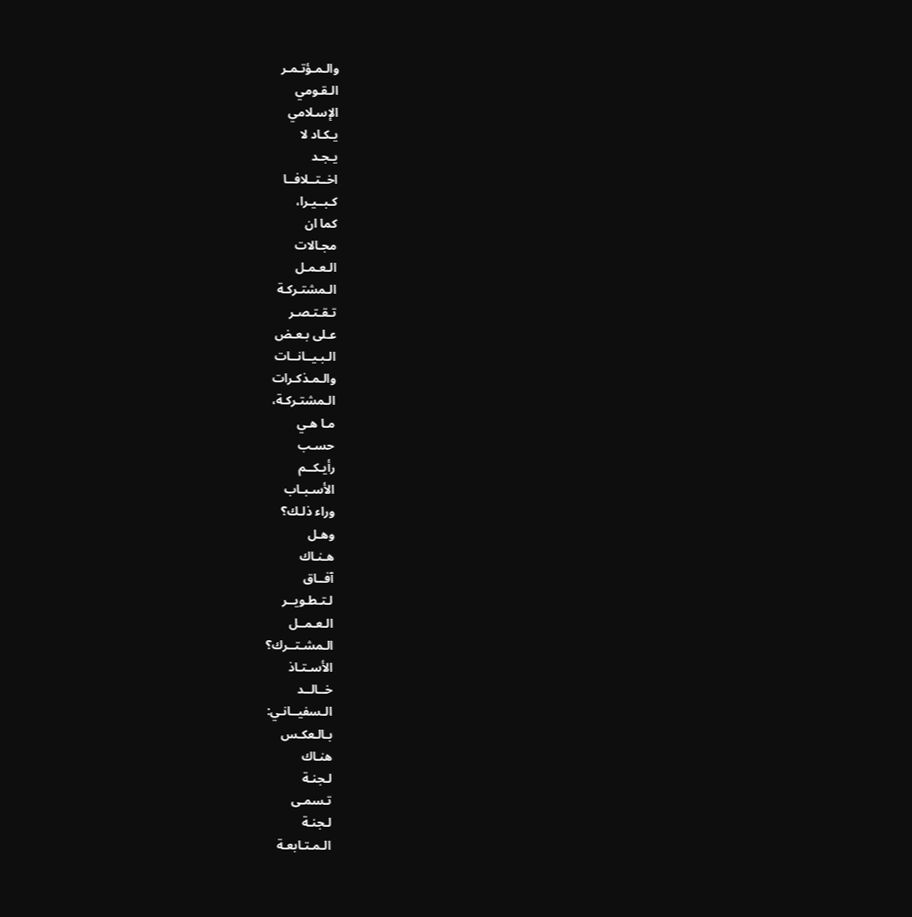والـمـؤتـمـر
الـقـومي
الإسـلامي
يـكـاد لا
يـجـد
اخــتــلافــا
كـبــيـرا،
كما ان
مجـالات
الـعـمـل
الـمشتـركـة
تـقـتـصـر
عـلى بـعـض
الـبـيــانــات
والـمـذكـرات
الـمشتـركـة،
مـا هـي
حسـب
رأيـكــم
الأسـبـاب
وراء ذلـك؟
وهـل
هـنـاك
آفــاق
لـتـطـويــر
الـعـمــل
الـمشـتــرك؟
الأسـتـاذ
خــالــد
الـسفيــانـي:
بـالـعكـس
هنـاك
لـجنـة
تـسمـى
لـجنـة
الـمـتـابعـة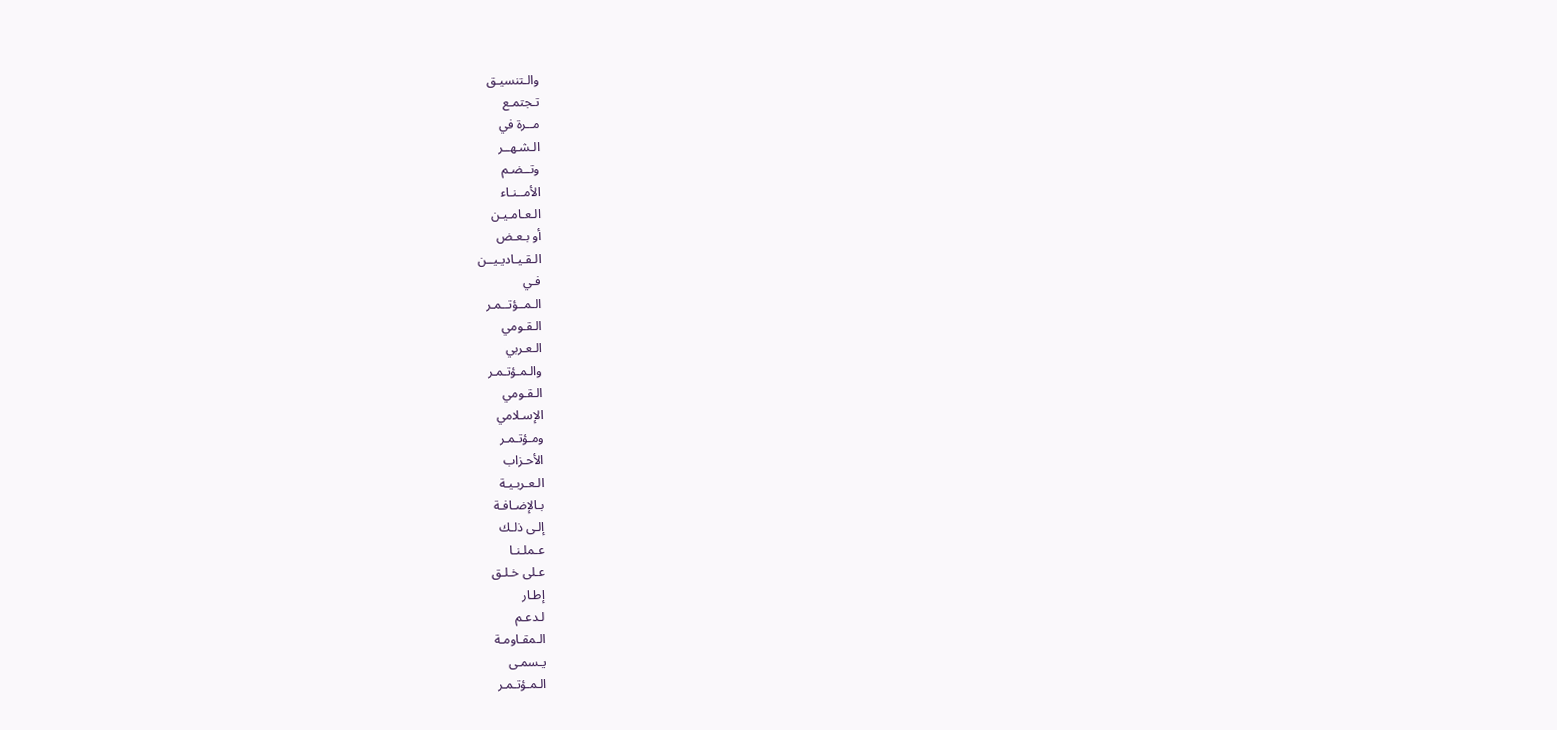والـتنسيـق
تـجتمـع
مــرة في
الـشـهــر
وتــضـم
الأمــنـاء
الـعـامـيـن
أو بـعـض
الـقـيـاديـيــن
فـي
الـمــؤتــمـر
الـقـومي
الـعـربي
والـمـؤتـمـر
الـقـومي
الإسـلامي
ومـؤتـمـر
الأحـزاب
الـعـربـيـة
بـالإضـافـة
إلـى ذلـك
عـملـنـا
عـلى خـلـق
إطـار
لـدعـم
الـمقـاومـة
يـسمـى
الـمـؤتـمـر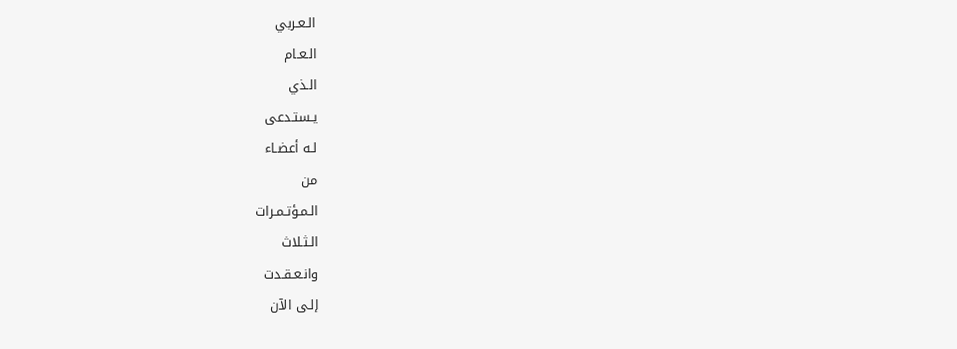الـعـربي
الـعـام
الـذي
يـستـدعى
لـه أعضـاء
من
الـمـؤتـمـرات
الـثـلاث
وانـعـقـدت
إلـى الآن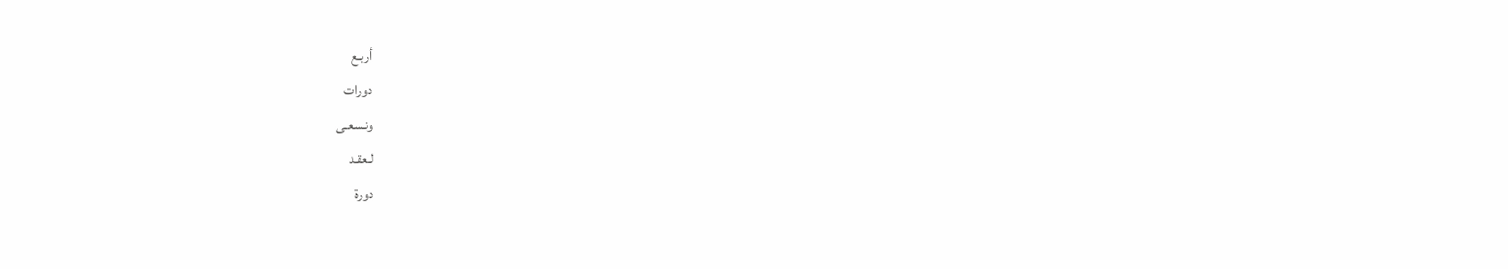أربـع
دورات
ونـسعـى
لـعقـد
دورة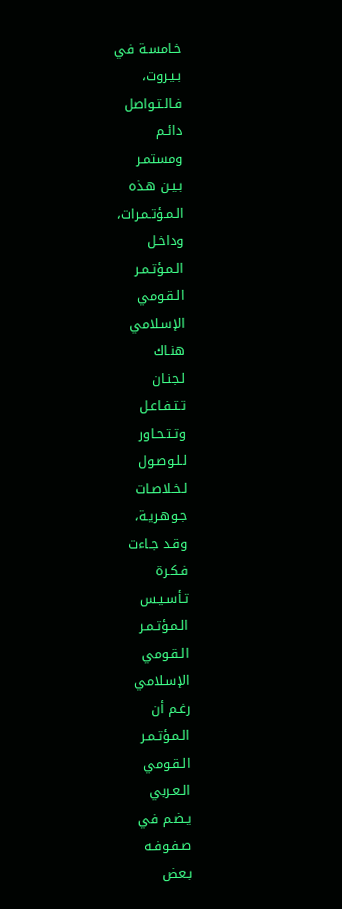خـامسـة في
بـيـروت،
فـالـتـواصل
دائـم
ومستمـر
بـيـن هـذه
الـمـؤتـمـرات،
وداخـل
الـمـؤتـمـر
الـقـومي
الإسـلامي
هنـاك
لـجنـان
تـتـفـاعـل
وتـتـحـاور
لـلـوصـول
لـخـلاصـات
جـوهـريـة،
وقـد جـاءت
فـكـرة
تـأسـيـس
الـمـؤتـمـر
الـقـومي
الإسـلامي
رغـم أن
الـمـؤتـمـر
الـقـومي
الـعـربي
يـضـم في
صـفـوفـه
بـعض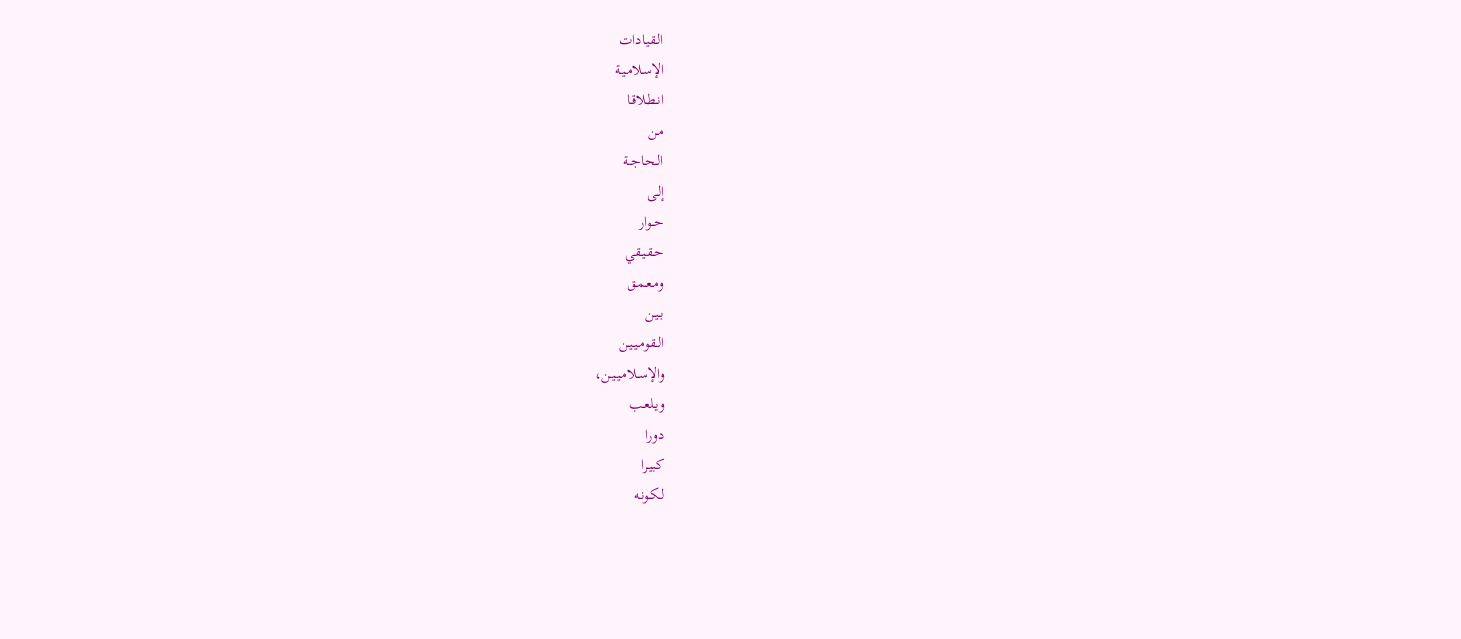الـقيـادات
الإسـلامـيـة
انـطـلاقـا
مـن
الـحـاجــة
إلـى
حــوار
حـقـيـقي
ومـعـمـق
بـيـن
الـقـومـيـيـن
والإســلامـيـيـن،
ويـلعـب
دورا
كبيـرا
لـكـونـه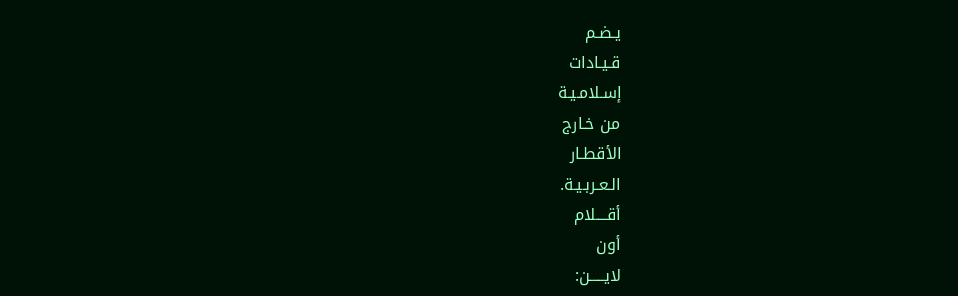يـضـم
قـيـادات
إسـلامـيـة
من خـارج
الأقطـار
الـعـربـيـة.
أقــــلام
أون
لايـــــن: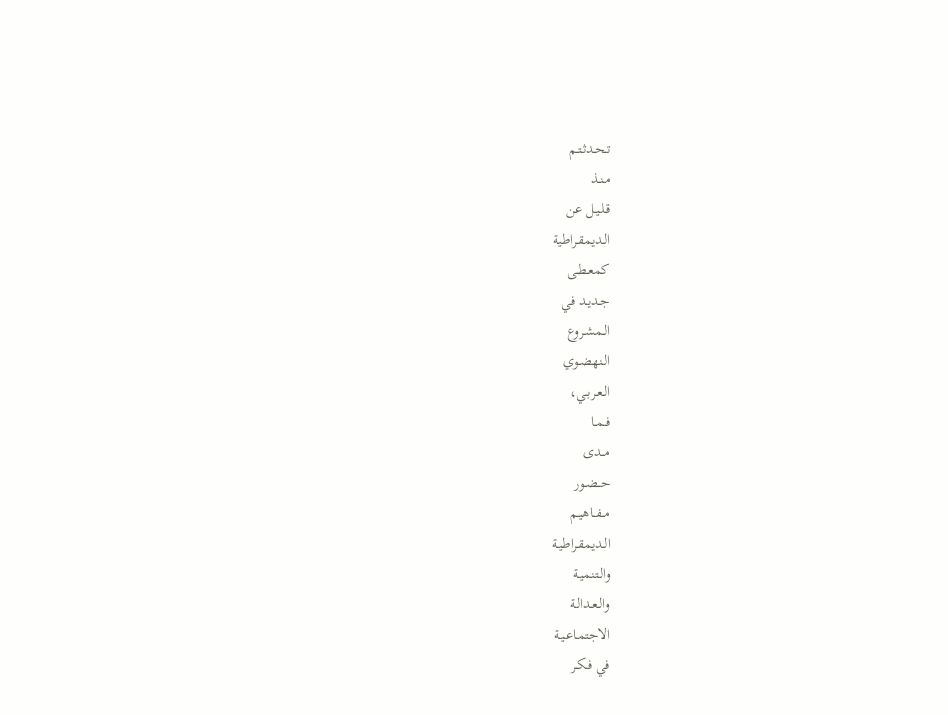تـحـدثـتـم
مـنـذ
قـلـيـل عن
الـديمقـراطية
كمعـطـى
جـديـد في
الـمشـروع
الـنهضـوي
الـعـربـي،
فــمـا
مــدى
حــضـور
مــفــاهيـم
الـديمقـراطيـة
والـتنميـة
والـعـدالـة
الاجتمـاعـيـة
في فـكـر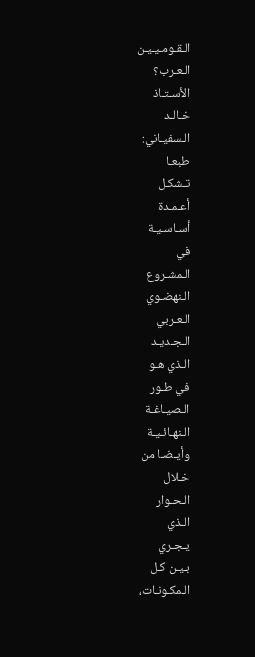الـقـومـيـيـن
الـعـرب؟
الأسـتـاذ
خـالـد
الـسفيـاني:
طبعـا
تـشكـل
أعـمـدة
أسـاسـيـة
في
الـمشـروع
الـنهضـوي
الـعـربي
الـجـديـد
الـذي هـو
في طـور
الـصيـاغـة
الـنهـائـيـة
وأيـضـا من
خـلال
الـحـوار
الـذي
يـجـري
بـيـن كـل
الـمكـونـات،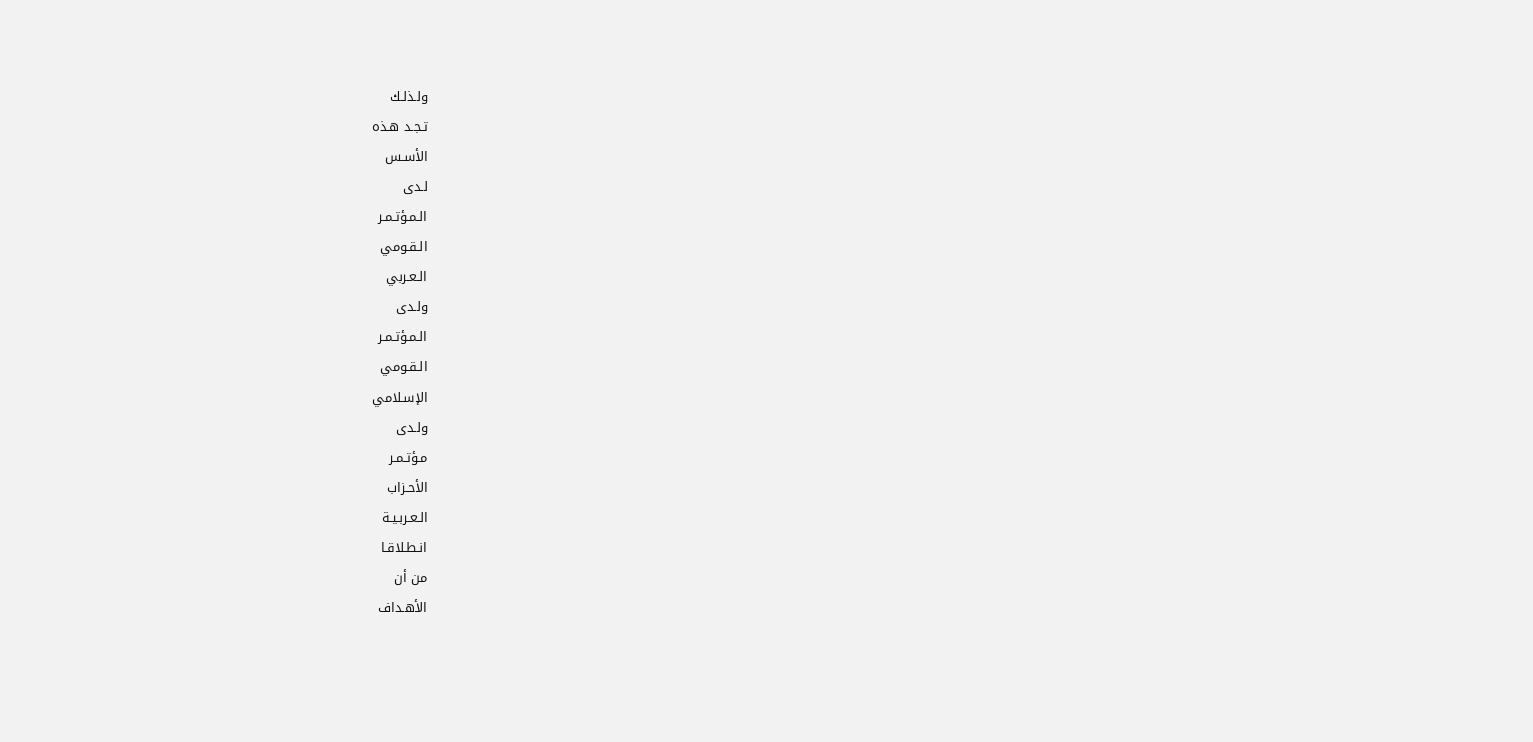ولـذلـك
تـجـد هـذه
الأسـس
لـدى
الـمـؤتـمـر
الـقـومي
الـعـربي
ولـدى
الـمـؤتـمـر
الـقـومي
الإسـلامي
ولـدى
مـؤتـمـر
الأحـزاب
الـعـربـيـة
انـطـلاقـا
من أن
الأهـداف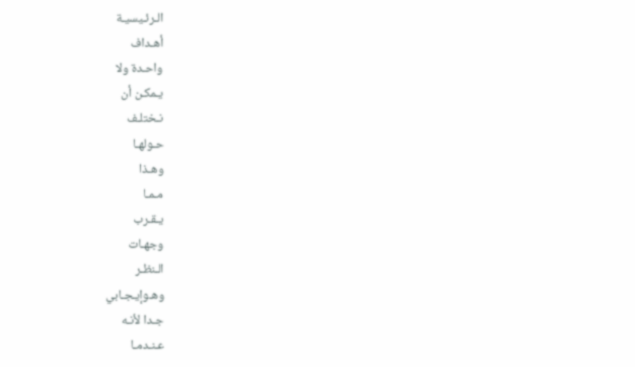الـرئـيسيـة
أهـداف
واحـدة ولا
يـمكـن أن
نـختلـف
حـولهـا
وهـذا
مـمـا
يـقـرب
وجهـات
الـنظـر
وهـوإيـجـابي
جـدا لأنـه
عـنـدمـا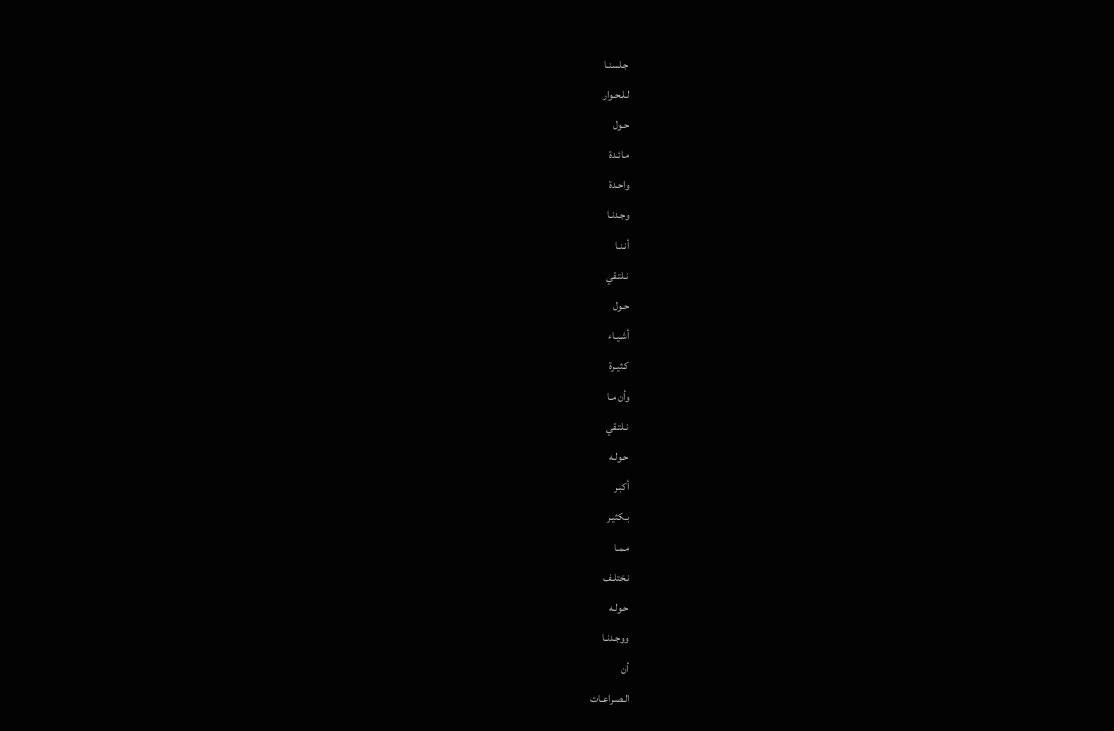جـلسنـا
لـلـحـوار
حـول
مـائـدة
واحـدة
وجـدنـا
أنـنـا
نـلتـقي
حـول
أشـيـاء
كـثيـرة
وأن مـا
نـلتـقي
حـولـه
أكبـر
بـكثيـر
مـمـا
نـختلـف
حـولـه
ووجـدنـا
أن
الـصـراعـات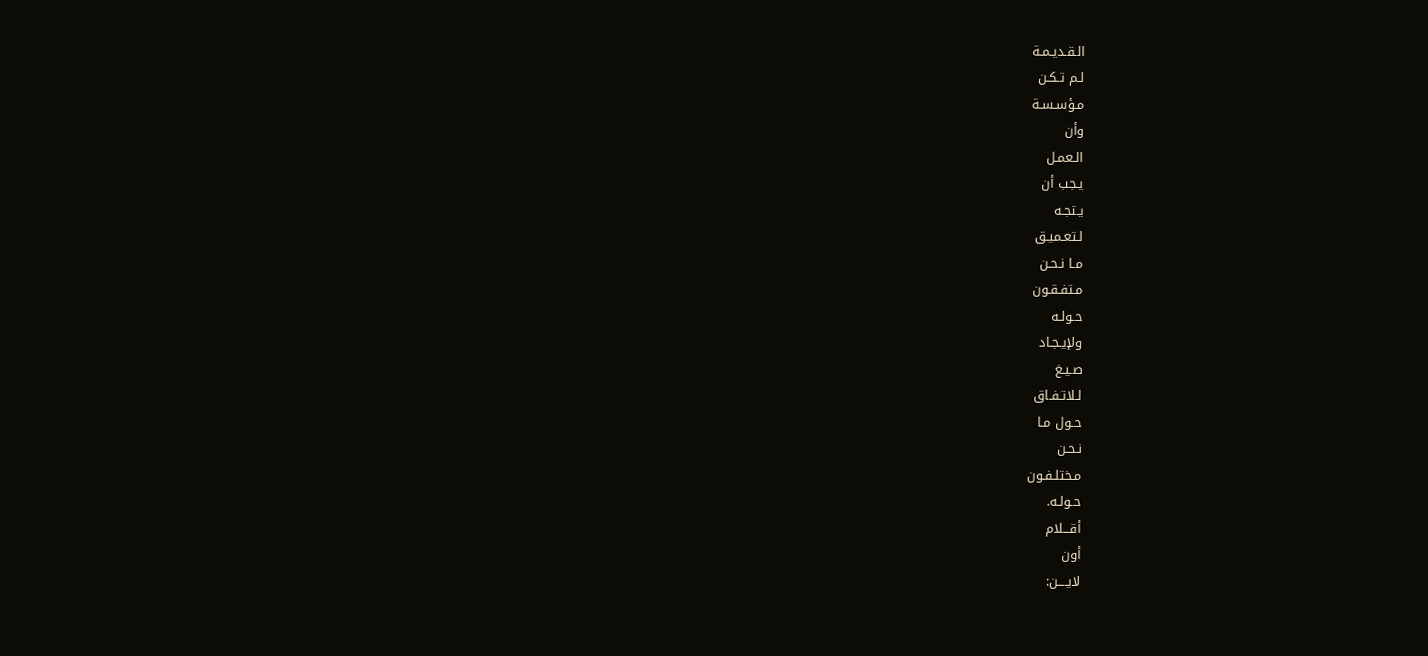الـقـديـمـة
لـم تـكـن
مـؤسـسـة
وأن
الـعمـل
يـجب أن
يـتجـه
لـتعـميـق
مـا نـحـن
مـتفـقـون
حـولـه
ولإيـجـاد
صـيـغ
لـلاتـفـاق
حـول مـا
نـحـن
مـختلـفـون
حـولـه.
أقـــلام
أون
لايــــن: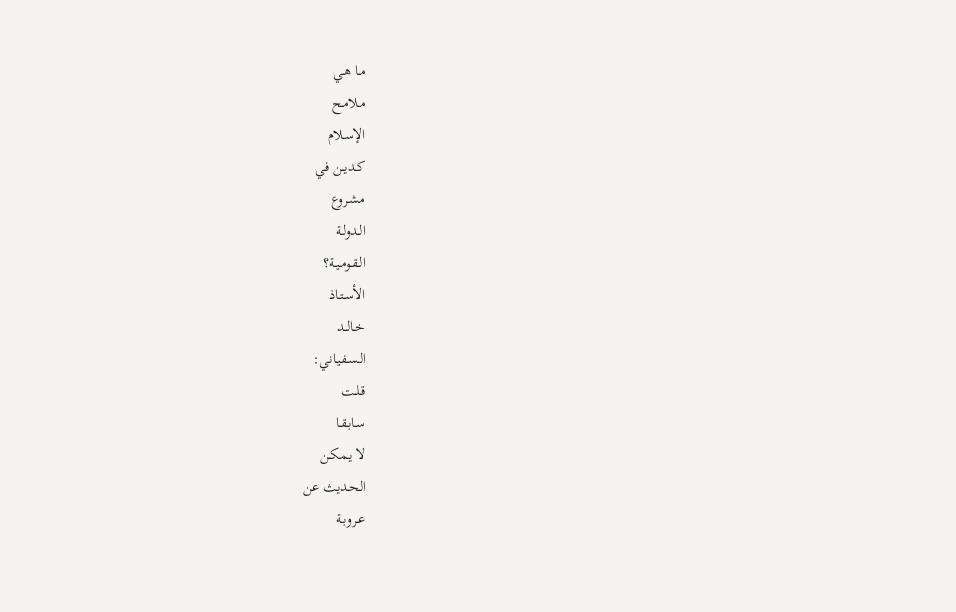مـا هـي
مـلامـح
الإسـلام
كـديــن في
مشـروع
الـدولـة
الـقـومـيـة؟
الأسـتـاذ
خـالــد
الـسـفيـاني:
قـلـت
سـابـقـا
لا يـمكـن
الحـديث عن
عـروبـة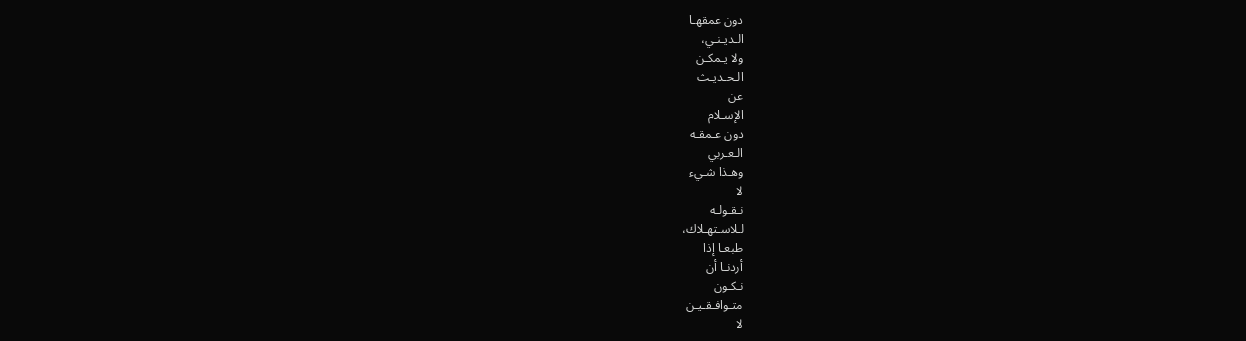دون عمقهـا
الـديـنـي،
ولا يـمكـن
الـحـديـث
عن
الإسـلام
دون عـمقـه
الـعـربي
وهـذا شـيء
لا
نـقـولـه
لـلاسـتهـلاك،
طبعـا إذا
أردنـا أن
نـكـون
متـوافـقـيـن
لا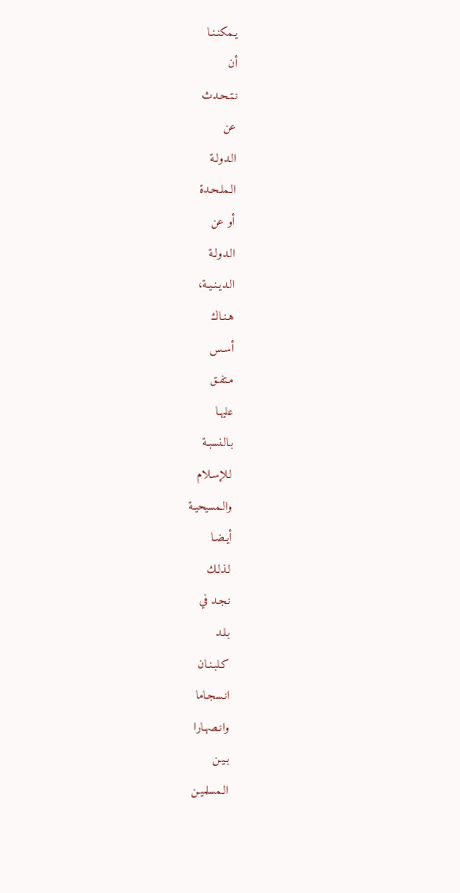يـمكنـنـا
أن
نـتـحـدث
عن
الـدولـة
الـملـحـدة
أو عن
الـدولـة
الـديـنـيـة،
هـنـاك
أسـس
مـتفـق
عليهـا
بـالـنسبـة
لـلإسـلام
والـمسيحيـة
أيـضـا
لـذلـك
نـجـد في
بـلـد
كـلبـنـان
انـسجـاما
وانـصهـارا
بـيـن
الـمسلميـن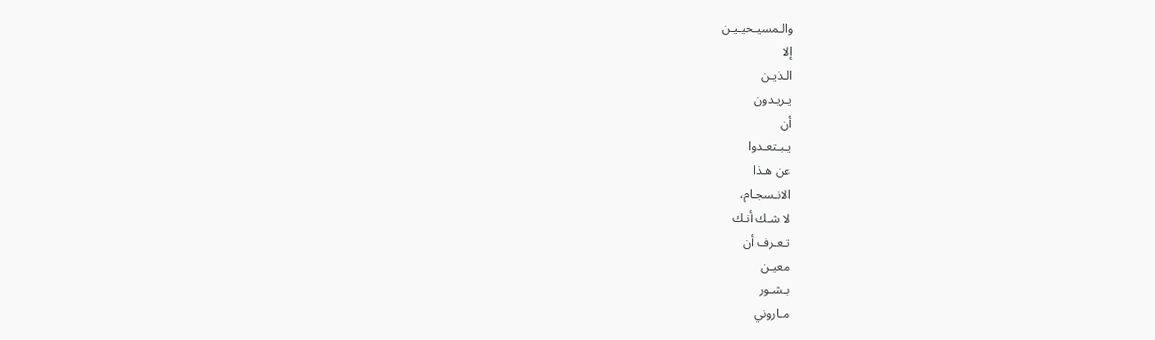والـمسيـحيـيـن
إلا
الـذيـن
يـريـدون
أن
يـبـتعـدوا
عن هـذا
الانـسجـام،
لا شـك أنـك
تـعـرف أن
معيـن
بـشـور
مـاروني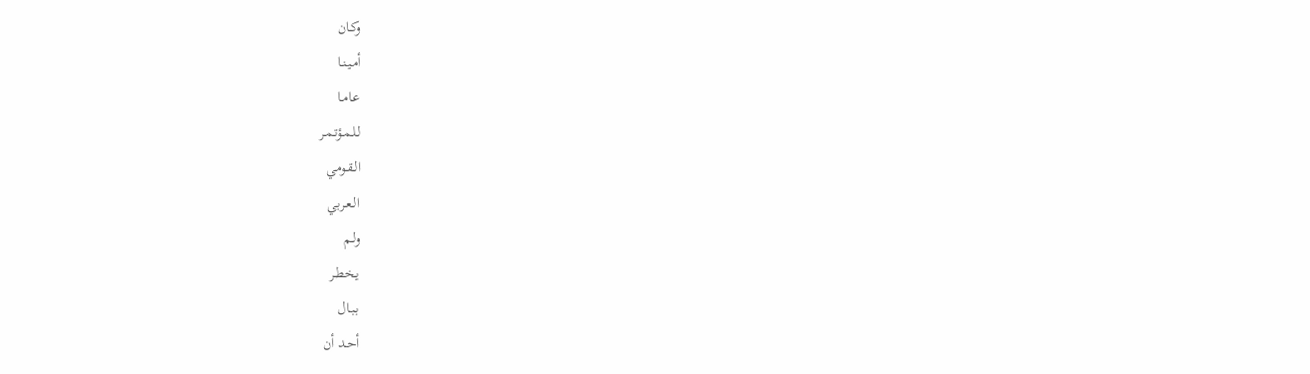وكـان
أمـيـنـا
عـامـا
لـلـمـؤتـمـر
الـقـومي
الـعـربي
ولـم
يـخطـر
بـبـال
أحـد أن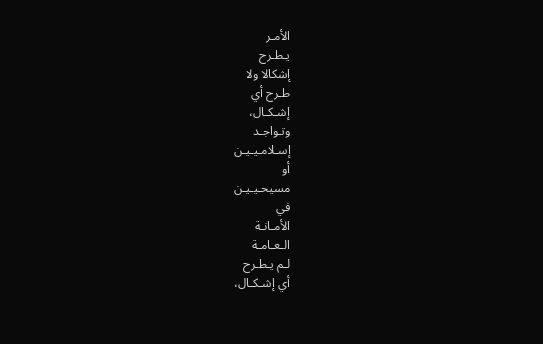الأمـر
يـطـرح
إشكالا ولا
طـرح أي
إشـكـال،
وتـواجـد
إسـلامـيـيـن
أو
مسيحـيـيـن
في
الأمـانـة
الـعـامـة
لـم يـطـرح
أي إشـكـال،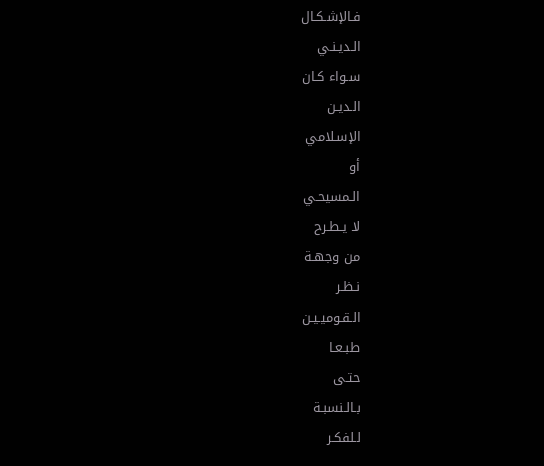فـالإشـكـال
الـديـنـي
سـواء كـان
الـديـن
الإسـلامي
أو
الـمسيحـي
لا يـطـرح
من وجهـة
نـظـر
الـقـوميـيـن
طبـعـا
حتـى
بـالـنسبـة
لـلفكـر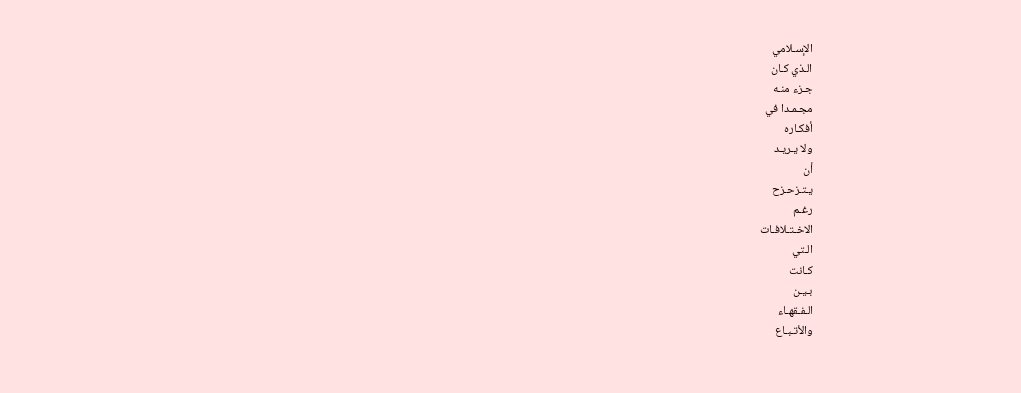الإسـلامي
الـذي كـان
جـزء منـه
مجـمـدا في
أفكـاره
ولا يـريـد
أن
يـتـزحـزح
رغـم
الاخـتـلافـات
الـتي
كـانت
بـيـن
الـفـقهـاء
والأتـبـاع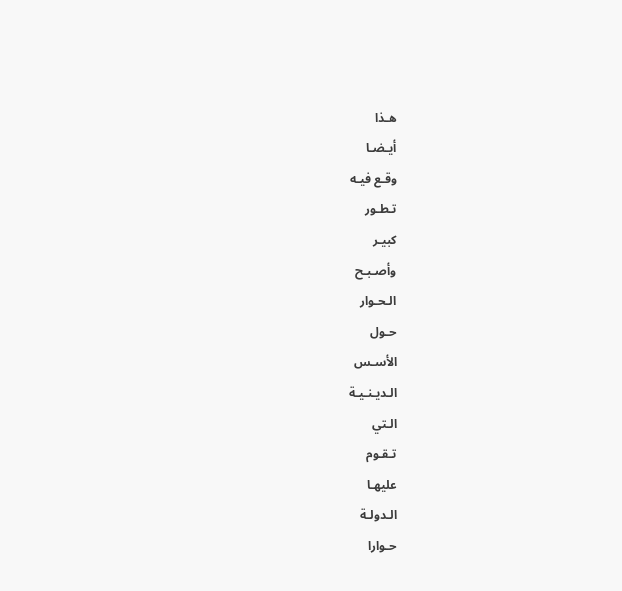هـذا
أيـضـا
وقـع فيـه
تـطـور
كبيـر
وأصـبـح
الـحـوار
حـول
الأسـس
الـديـنـيـة
الـتي
تـقـوم
عليهـا
الـدولـة
حـوارا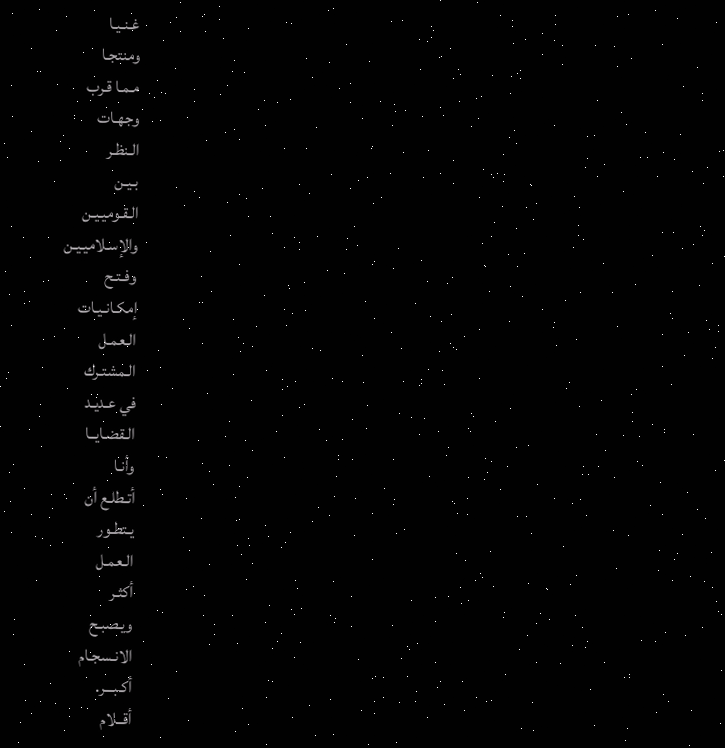غـنـيـا
ومنتجـا
مـمـا قـرب
وجهـات
الـنظـر
بـيـن
الـقـوميـيـن
والإسـلاميـيـن
وفـتـح
إمكـانـيـات
الـعمـل
الـمشتـرك
في عـديـد
الـقضـايــا
وأنـا
أتـطلـع أن
يـتطـور
الـعمـل
أكثـر
ويـصبـح
الانـسجـام
أكـبـــر.
أقــلام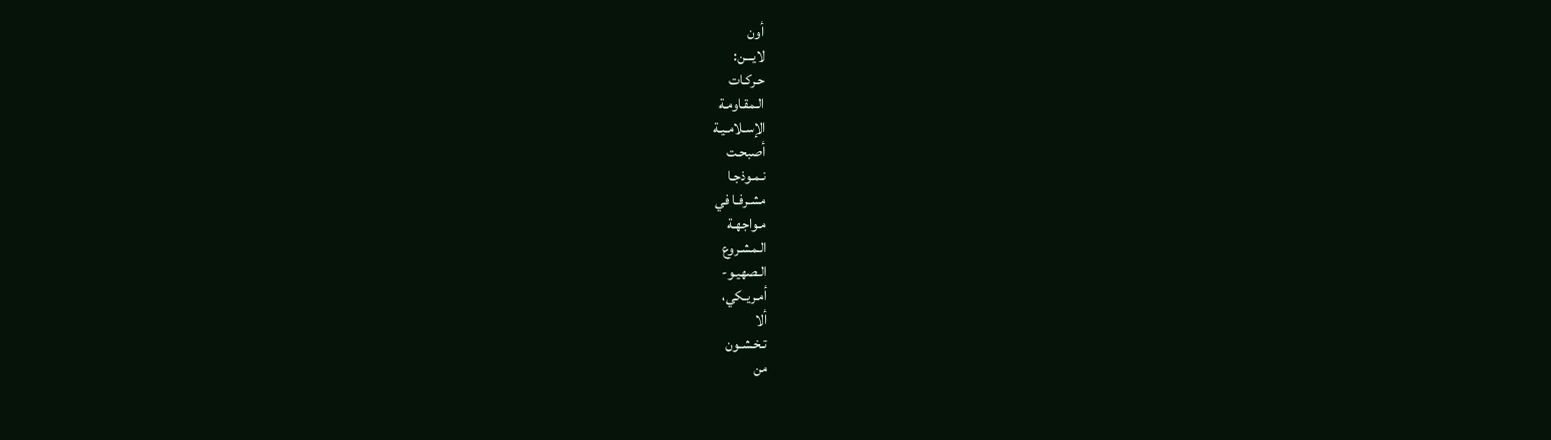أون
لايـــن:
حـركـات
الـمقـاومـة
الإسـلامـيـة
أصبحـت
نـمـوذجـا
مشـرفـا في
مـواجهـة
الـمشـروع
الـصهيـو-
أمـريـكي،
ألا
تـخـشـون
من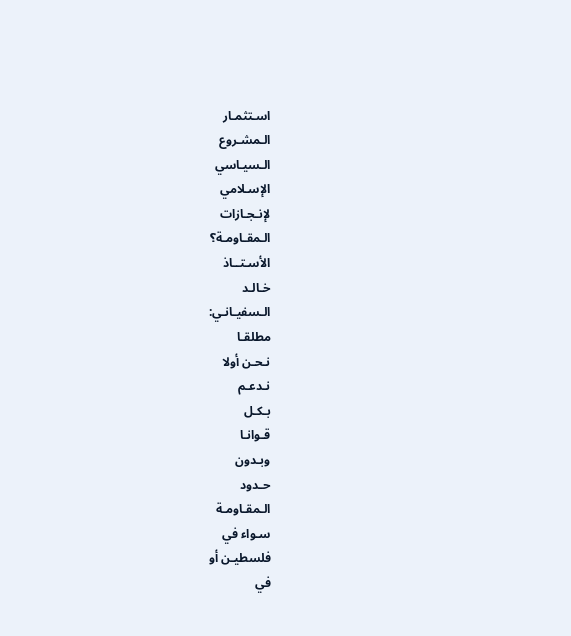اسـتثمـار
الـمشـروع
الـسيـاسي
الإسـلامي
لإنـجـازات
الـمقـاومـة؟
الأسـتــاذ
خـالـد
الـسفيـانـي:
مطلقـا
نـحـن أولا
نـدعـم
بـكـل
قـوانـا
وبـدون
حـدود
الـمقـاومـة
سـواء في
فلسطيـن أو
في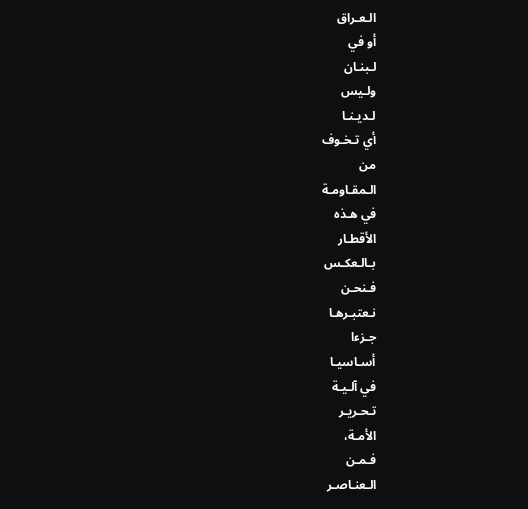الـعـراق
أو في
لـبنـان
ولـيس
لـديـنـا
أي تـخـوف
من
الـمقـاومـة
في هـذه
الأقطـار
بـالـعكـس
فـنحـن
نـعتبـرهـا
جـزءا
أسـاسيـا
في آلـيـة
تـحـريـر
الأمـة،
فـمـن
الـعنـاصـر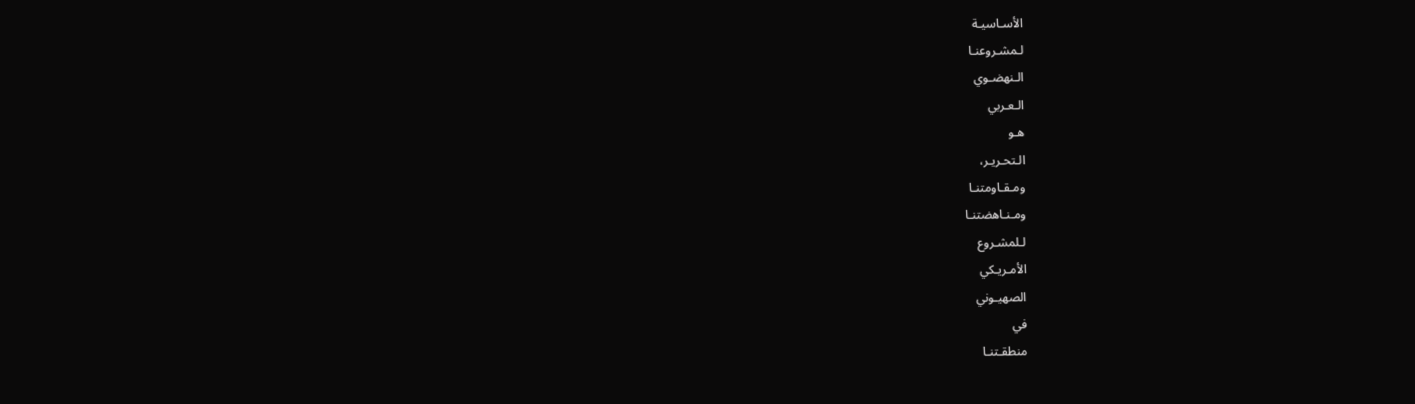الأسـاسيـة
لـمشـروعنـا
الـنهضـوي
الـعـربي
هـو
الـتحـريـر،
ومـقـاومتنـا
ومـنـاهضتنـا
لـلمشـروع
الأمـريـكي
الصهيـوني
في
منطقـتنـا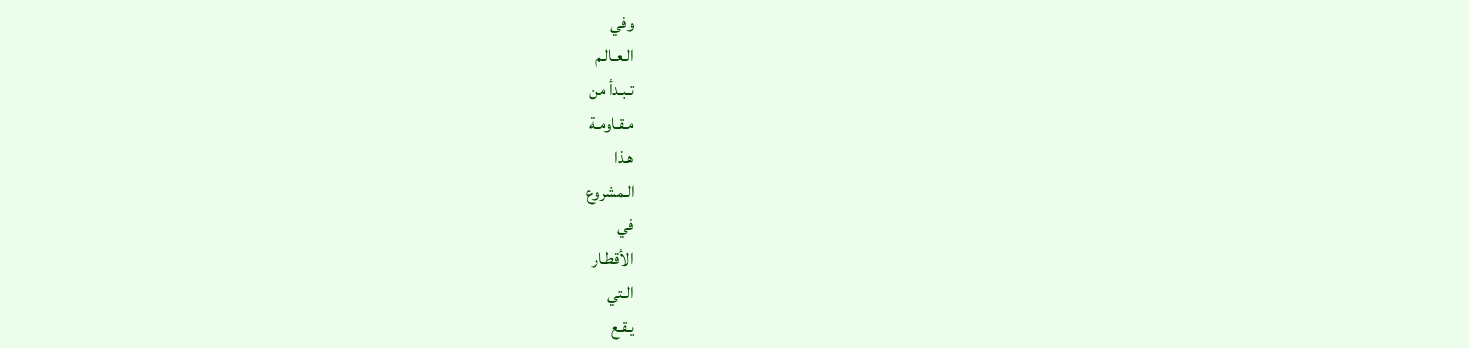وفي
الـعـالـم
تـبـدأ من
مـقـاومـة
هـذا
الـمشروع
في
الأقطـار
الـتي
يـقـع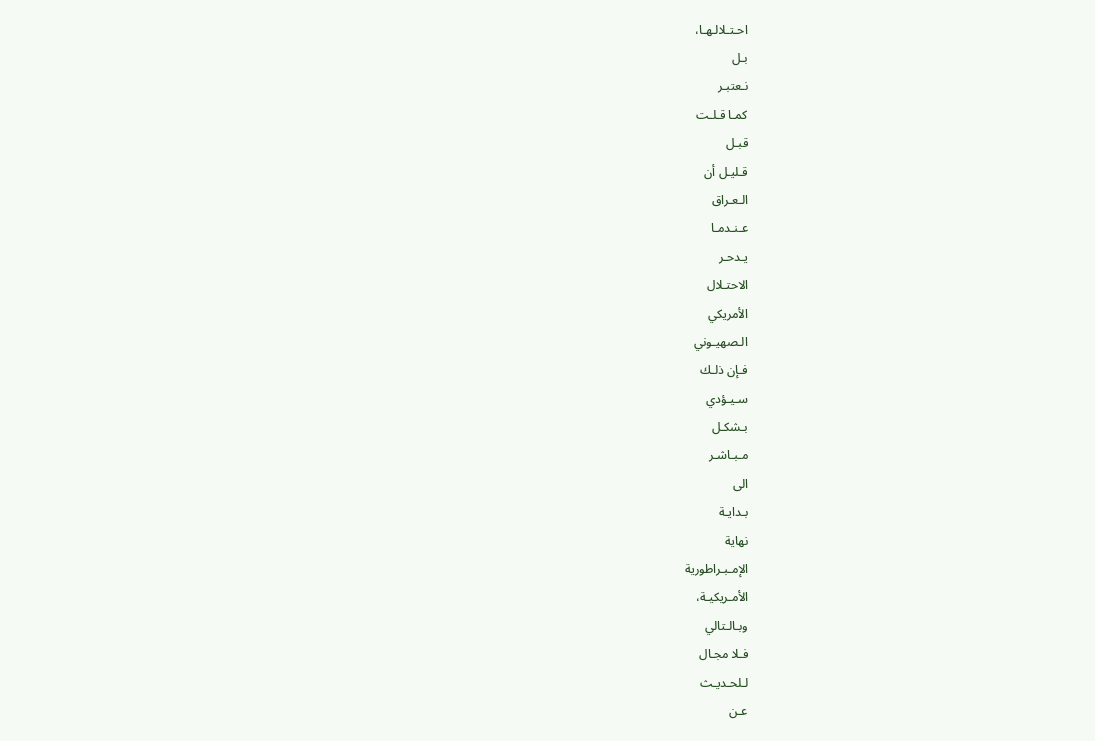احـتـلالـهـا،
بـل
نـعتبـر
كمـا قـلـت
قبـل
قـليـل أن
الـعـراق
عـنـدمـا
يـدحـر
الاحتـلال
الأمريكي
الـصهيـوني
فـإن ذلـك
سـيـؤدي
بـشكـل
مـبـاشـر
الى
بـدايـة
نهاية
الإمـبـراطورية
الأمـريكيـة،
وبـالـتالي
فـلا مجـال
لـلحـديـث
عـن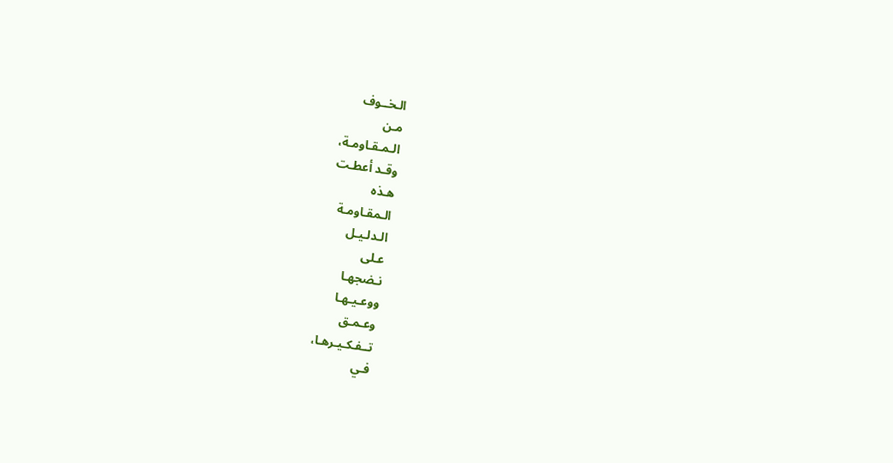الـخــوف
مـن
الـمـقـاومـة،
وقـد أعطـت
هـذه
الـمقـاومـة
الـدلـيـل
عـلى
نـضجهـا
ووعـيـهـا
وعـمـق
تــفـكـيـرهـا،
فـي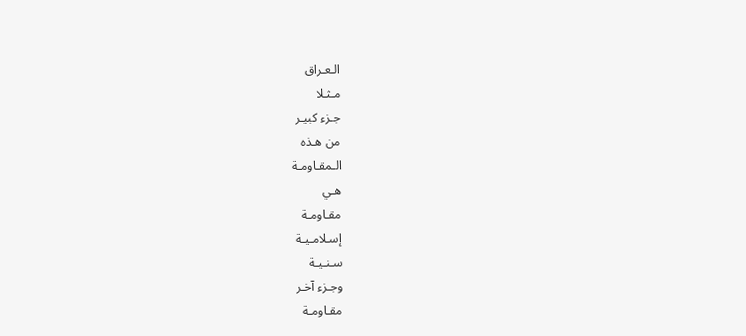الـعـراق
مـثـلا
جـزء كبيـر
من هـذه
الـمقـاومـة
هـي
مقـاومـة
إسـلامـيـة
سـنـيـة
وجـزء آخـر
مقـاومـة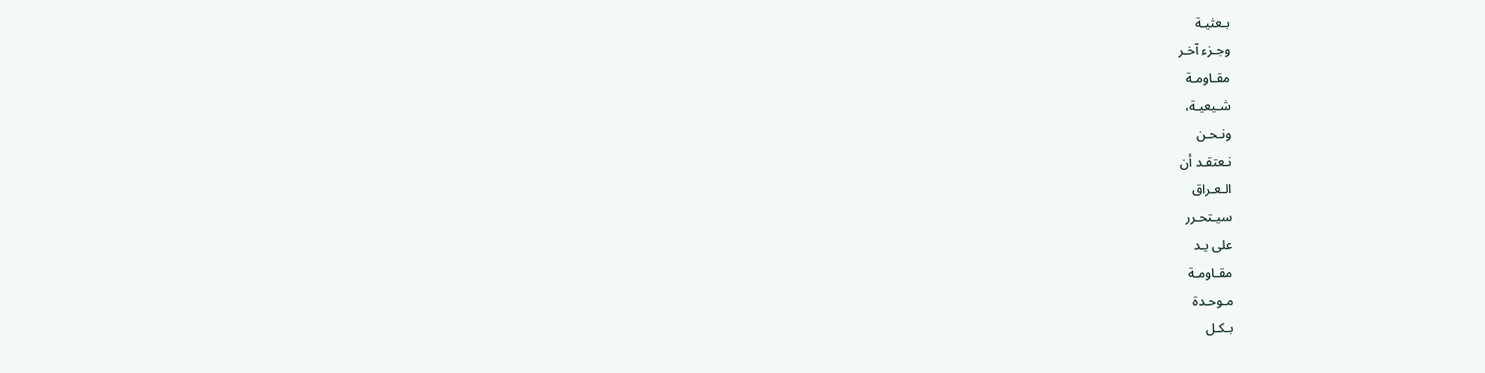بـعثيـة
وجـزء آخـر
مقـاومـة
شـيعيـة،
ونـحـن
نـعتقـد أن
الـعـراق
سيـتحـرر
على يـد
مقـاومـة
مـوحـدة
بـكـل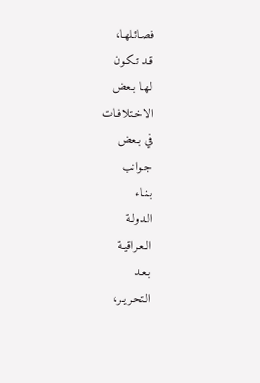فصـائـلهـا،
قـد تـكـون
لـهـا بـعض
الاخـتلافـات
في بـعض
جـوانب
بـنـاء
الـدولـة
الـعـراقيـة
بـعـد
الـتحـريـر،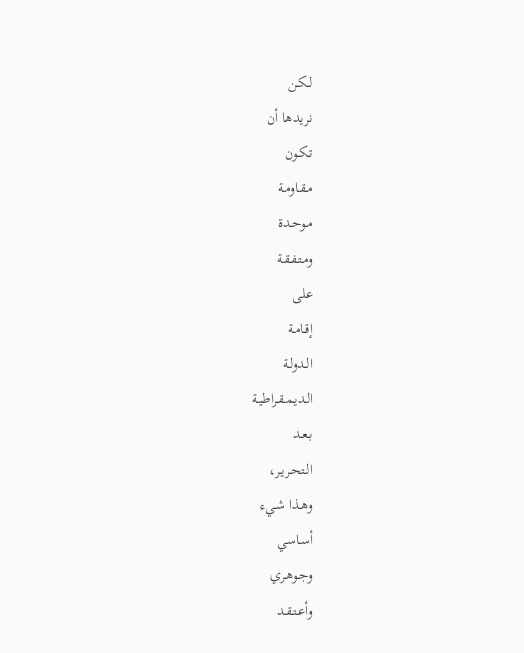لـكـن
نريدها أن
تـكـون
مـقـاومـة
مـوحـدة
ومـتـفـقـة
على
إقـامـة
الـدولـة
الـديـمـقـراطيـة
بـعـد
الـتحـريـر،
وهـذا شـيء
أسـاسي
وجـوهـري
وأعـتـقـد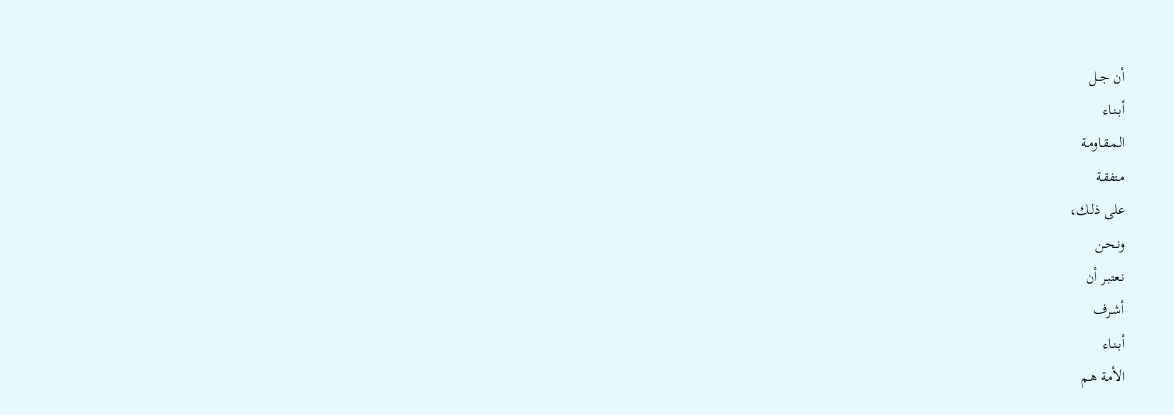أن جــل
أبـنـاء
الـمـقـاومـة
مـتفقـة
على ذلـك،
ونـحـن
نـعتبـر أن
أشـرف
أبـنـاء
الأمـة هـم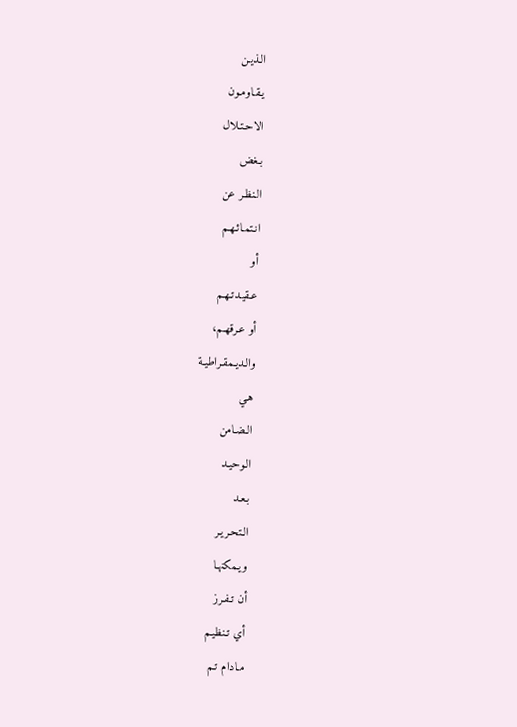الـذيـن
يـقـاومـون
الاحـتـلال
بـغض
الـنظـر عن
انـتمـائـهـم
أو
عـقيـدتـهـم
أو عـرقهـم،
والـديـمقـراطيـة
هـي
الـضـامن
الـوحيـد
بـعـد
الـتحـريـر
ويـمكنهـا
أن تـفـرز
أي تـنظيـم
مـادام تـم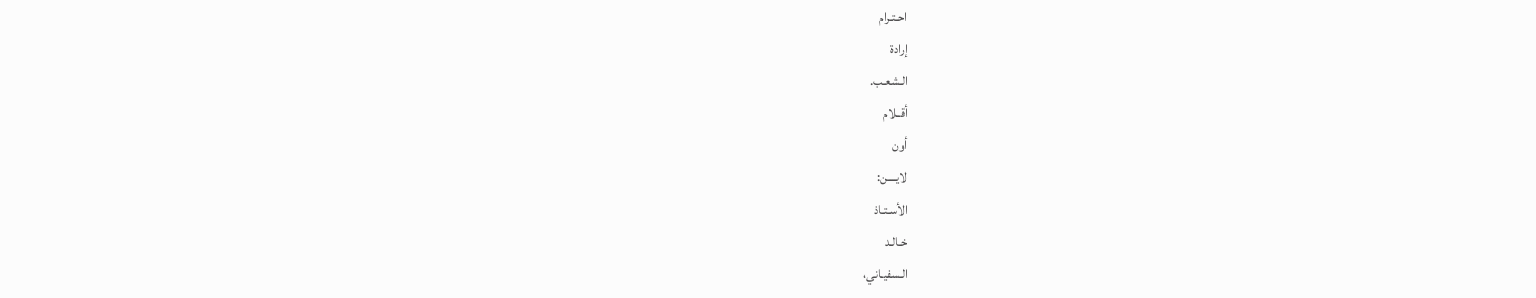احـتـرام
إرادة
الـشعـب.
أقــلام
أون
لايــــن:
الأسـتـاذ
خـالـد
الـسفيـاني،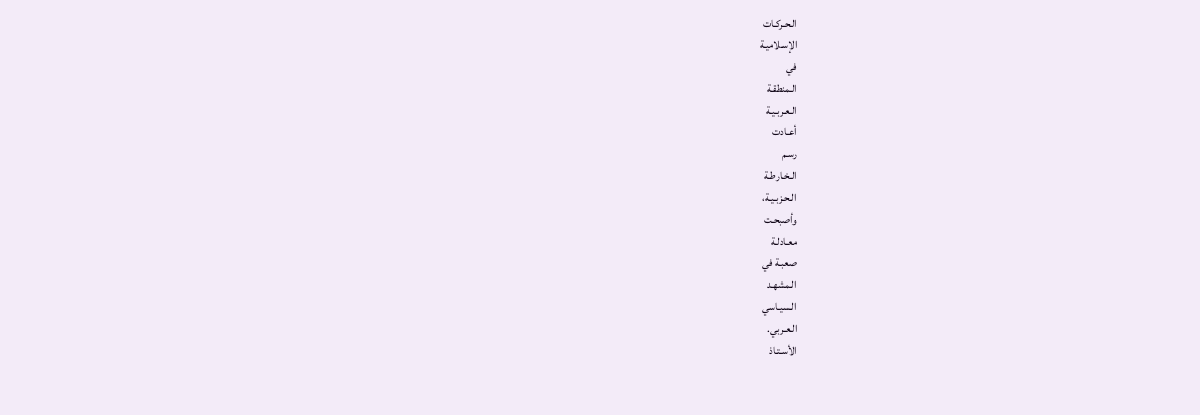الـحـركـات
الإسـلاميـة
في
الـمنطقـة
الـعـربـيـة
أعـادت
رسـم
الـخـارطـة
الـحـزبـيـة،
وأصبحـت
معـادلـة
صعبـة في
الـمشهـد
الـسيـاسي
الـعـربي.
الأسـتـاذ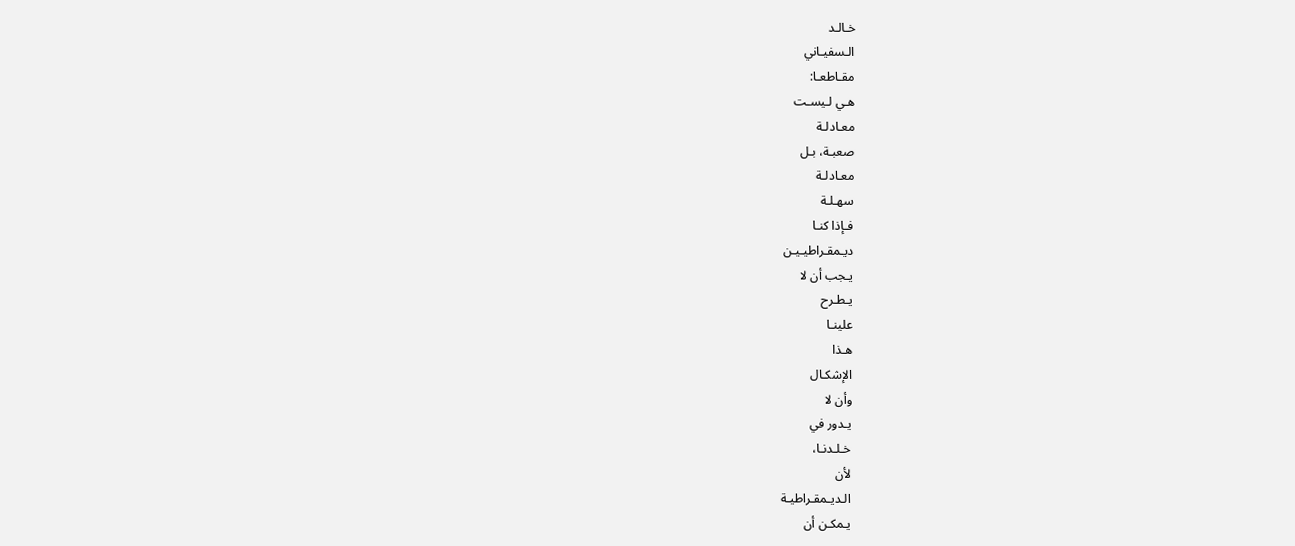خـالـد
الـسفيـاني
مقـاطعـا:
هـي لـيسـت
معـادلـة
صعبـة، بـل
معـادلـة
سهـلـة
فـإذا كنـا
ديـمقـراطيـيـن
يـجب أن لا
يـطـرح
علينـا
هـذا
الإشكـال
وأن لا
يـدور في
خـلـدنـا،
لأن
الـديـمقـراطيـة
يـمكـن أن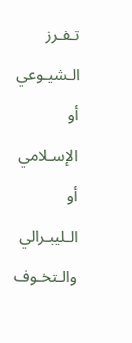تـفـرز
الـشيـوعي
أو
الإسـلامي
أو
الـليبـرالي
والـتخـوف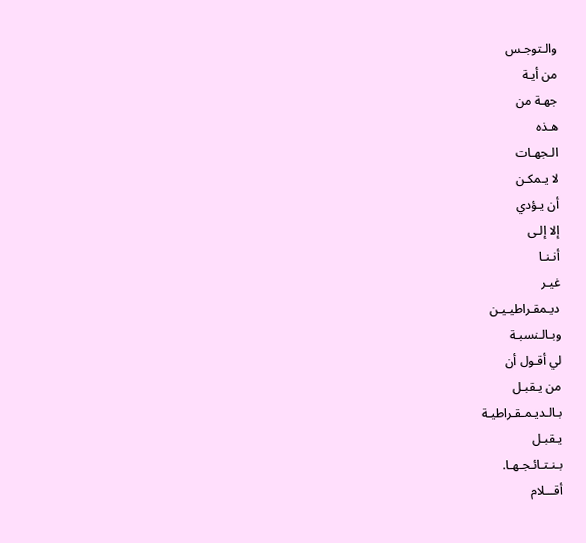والـتوجـس
من أيـة
جهـة من
هـذه
الـجهـات
لا يـمكـن
أن يـؤدي
إلا إلـى
أنـنـا
غيـر
ديـمقـراطيـيـن
وبـالـنسبـة
لي أقـول أن
من يـقبـل
بـالـديـمـقـراطيـة
يـقبـل
بـنـتـائـجـهـا.
أقـــلام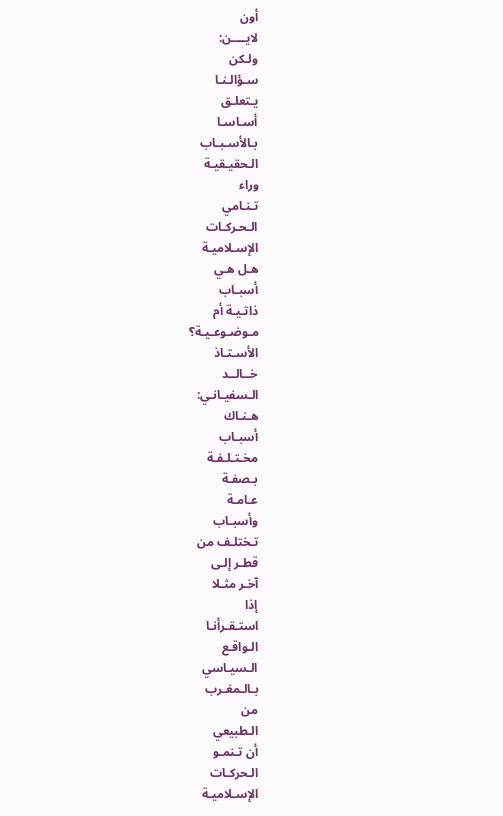أون
لايــــن:
ولـكن
سـؤالـنـا
يـتعلـق
أسـاسـا
بـالأسـبـاب
الـحقيـقيـة
وراء
تـنـامي
الـحـركـات
الإسـلاميـة
هـل هـي
أسبـاب
ذاتـيـة أم
مـوضـوعـيـة؟
الأسـتـاذ
خــالــد
الـسفيـانـي:
هـنـاك
أسبـاب
مخـتـلـفـة
بـصفـة
عـامـة
وأسبـاب
تـختلـف من
قطـر إلـى
آخـر مثـلا
إذا
استـقـرأنـا
الـواقـع
الـسيـاسي
بـالـمغـرب
من
الـطبيعي
أن تـنمـو
الـحركـات
الإسـلاميـة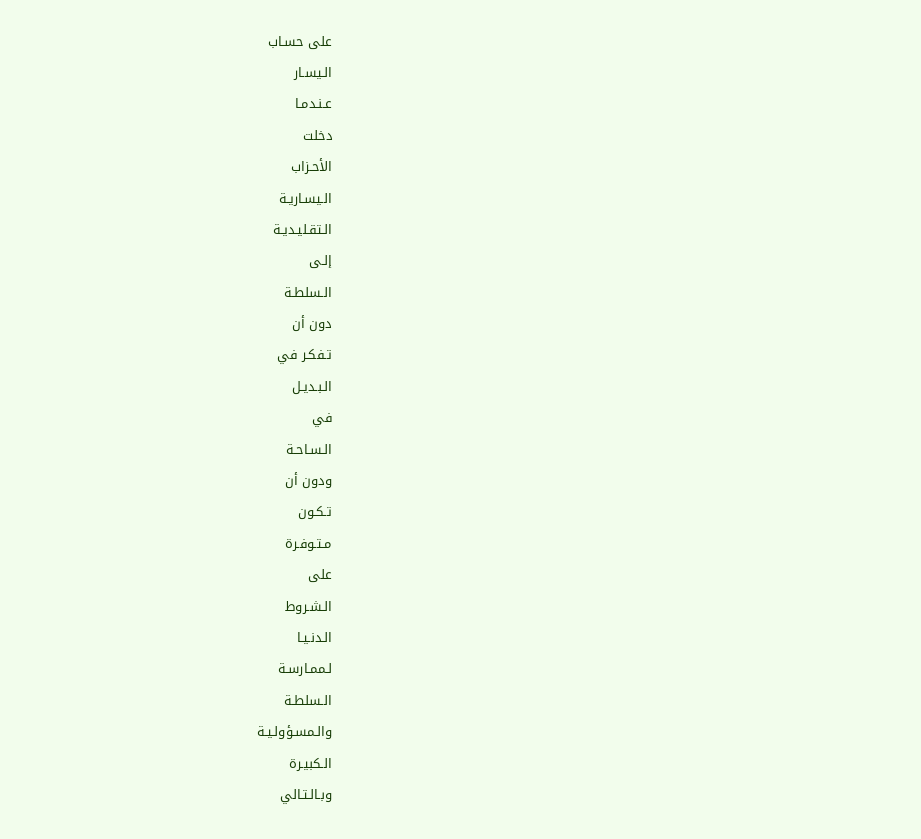على حسـاب
الـيسـار
عـنـدمـا
دخلت
الأحـزاب
الـيسـاريـة
الـتقـليـديـة
إلـى
الـسلطـة
دون أن
تـفكـر في
الـبـديـل
في
الـسـاحـة
ودون أن
تـكـون
مـتـوفـرة
على
الـشـروط
الـدنـيـا
لـممـارسـة
الـسلطـة
والـمسـؤولـيـة
الـكبيـرة
وبـالـتـالي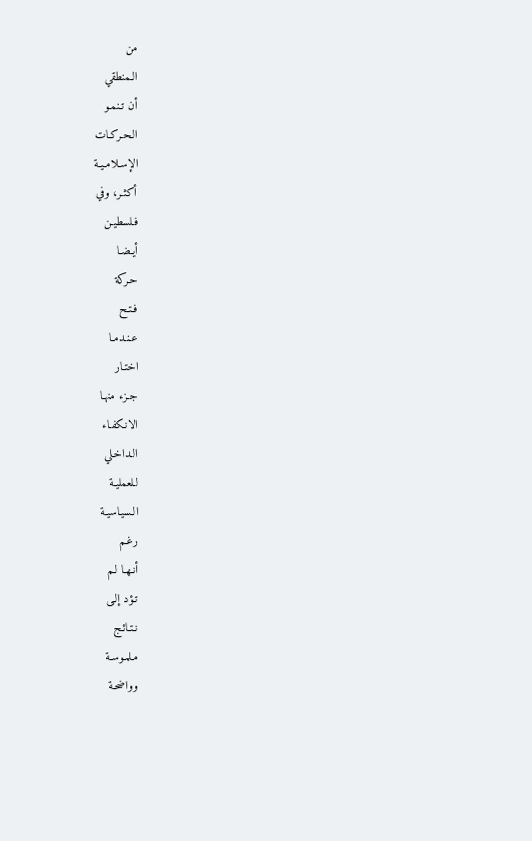من
الـمنطقي
أن تـنمـو
الـحـركـات
الإسـلامـيـة
أكثـر، وفي
فـلسطيـن
أيـضـا
حـركة
فـتـح
عـنـدمـا
اختـار
جـزء منهـا
الانـكفـاء
الـداخـلي
لـلعمليـة
الـسيـاسيـة
رغـم
أنـهـا لـم
تـؤد إلـى
نـتـائـج
مـلمـوسـة
وواضحـة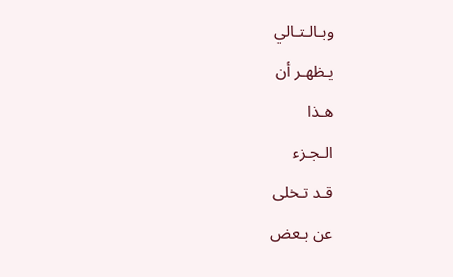وبـالـتـالي
يـظهـر أن
هـذا
الـجـزء
قـد تـخلى
عن بـعض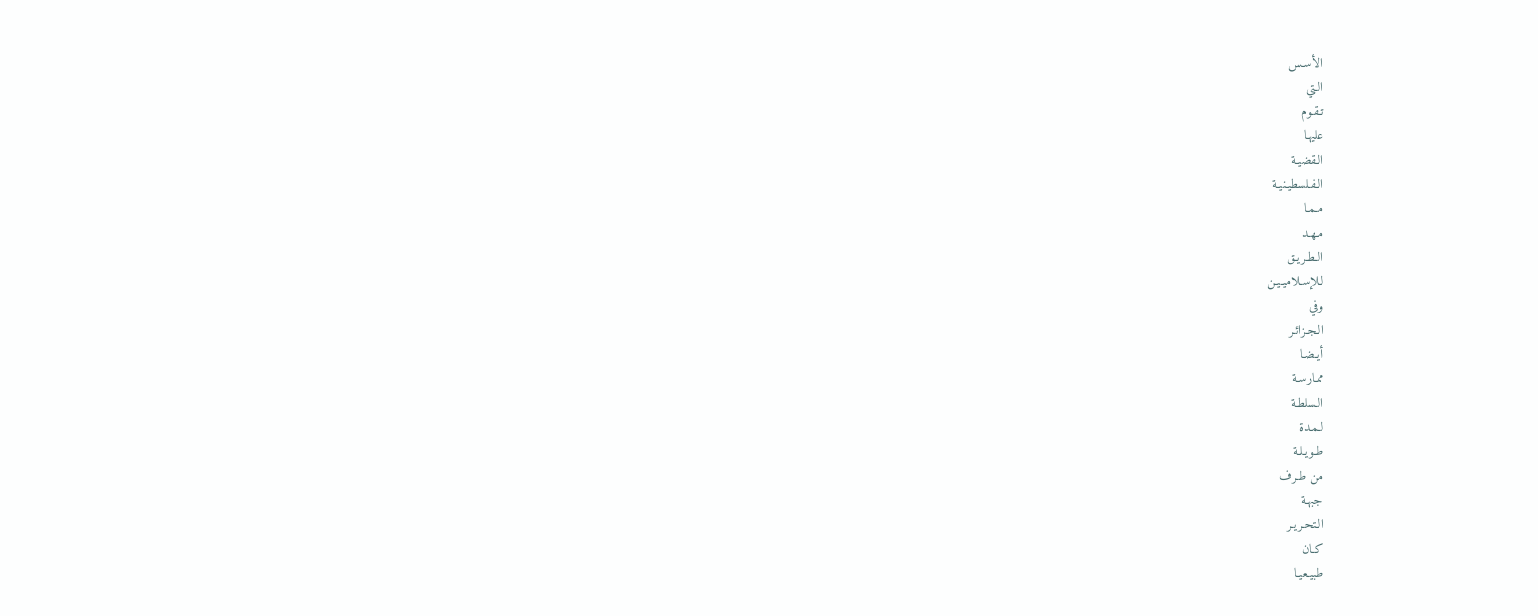الأسـس
الـتي
تـقـوم
عليهـا
الـقضيـة
الـفـلسطيـنيـة
مـمـا
مـهـد
الـطـريـق
لـلإسـلاميـيـن
وفي
الـجـزائـر
أيـضـا
ممـارسـة
الـسلطـة
لـمـدة
طـويـلـة
من طـرف
جبهـة
الـتحـريـر
كـان
طبيـعيـا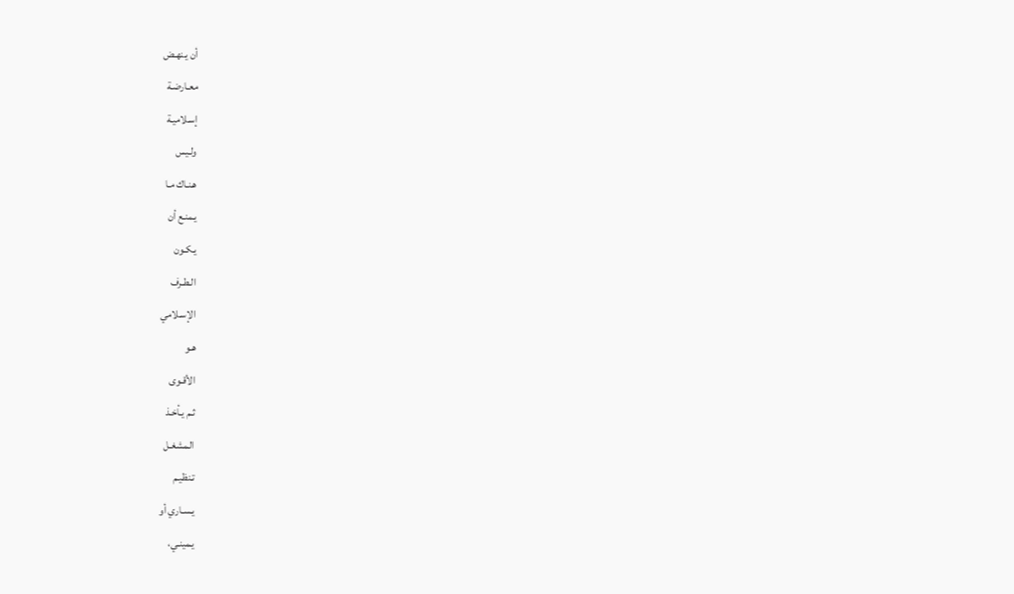أن يـنهـض
معـارضـة
إسـلاميـة
ولـيس
هـنـاك مـا
يـمنـع أن
يـكـون
الـطـرف
الإسـلامي
هـو
الأقـوى
ثـم يـأخـذ
الـمشغـل
تـنظيـم
يـسـاري أو
يـمينـي،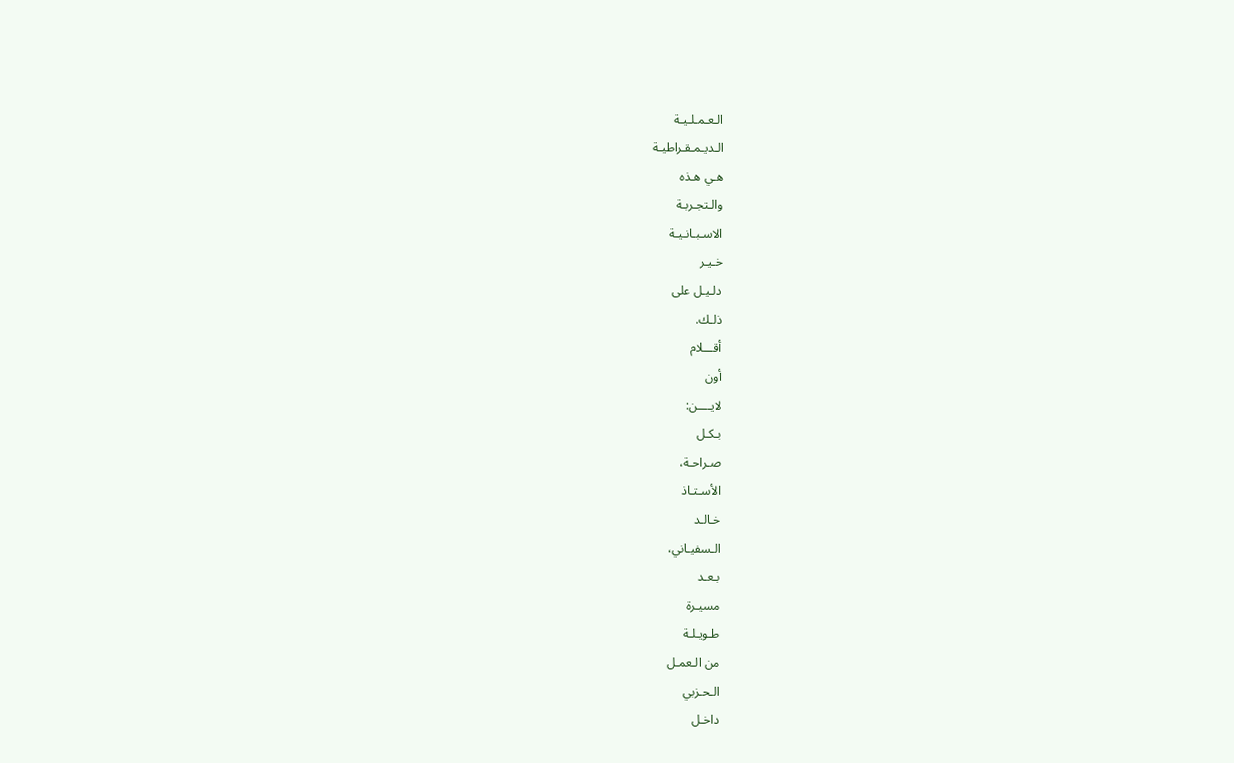الـعـمـلـيـة
الـديـمـقـراطيـة
هـي هـذه
والـتجـربـة
الاسـبـانـيـة
خـيـر
دلـيـل على
ذلـك.
أقـــلام
أون
لايــــن:
بـكـل
صـراحـة،
الأسـتـاذ
خـالـد
الـسفيـاني،
بـعـد
مسيـرة
طـويـلـة
من الـعمـل
الـحـزبي
داخـل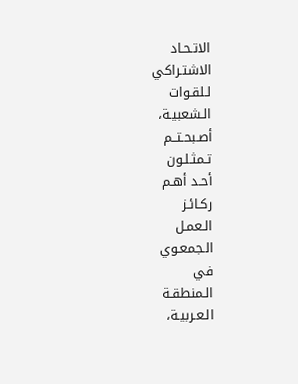الاتـحـاد
الاشتـراكي
لـلقـوات
الـشعبيـة،
أصـبحـتــم
تـمثـلـون
أحـد أهـم
ركـائـز
الـعمـل
الـجمعـوي
في
الـمنطقـة
الـعـربيـة،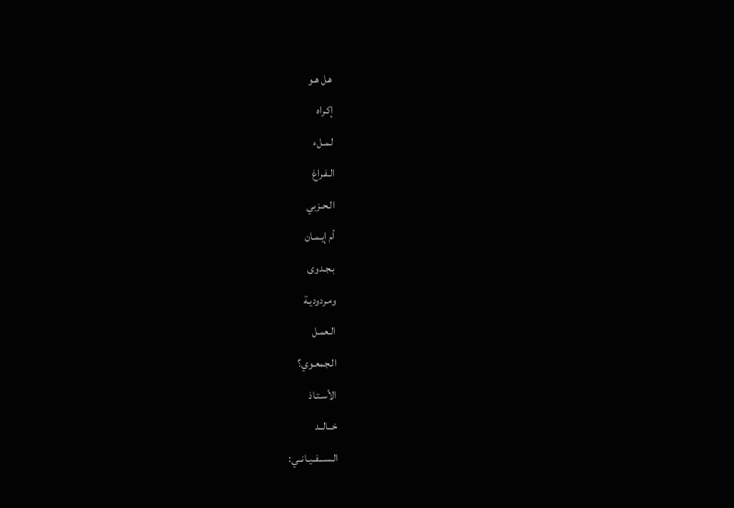هـل هـو
إكـراه
لـمـلء
الـفـراغ
الـحـزبي
أم إيـمـان
بـجـدوى
ومـردوديـة
الـعمـل
الـجمعـوي؟
الأسـتـاذ
خــالــد
الـســـفــيـانــي: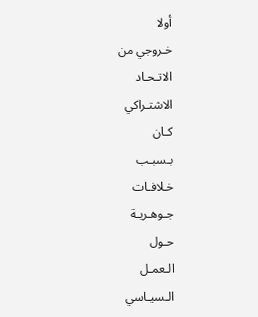أولا
خـروجي من
الاتـحـاد
الاشتـراكي
كـان
بـسبـب
خـلافـات
جـوهـريـة
حـول
الـعمـل
الـسيـاسي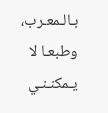بـالـمعـرب،
وطبعـا لا
يـمكنـنـي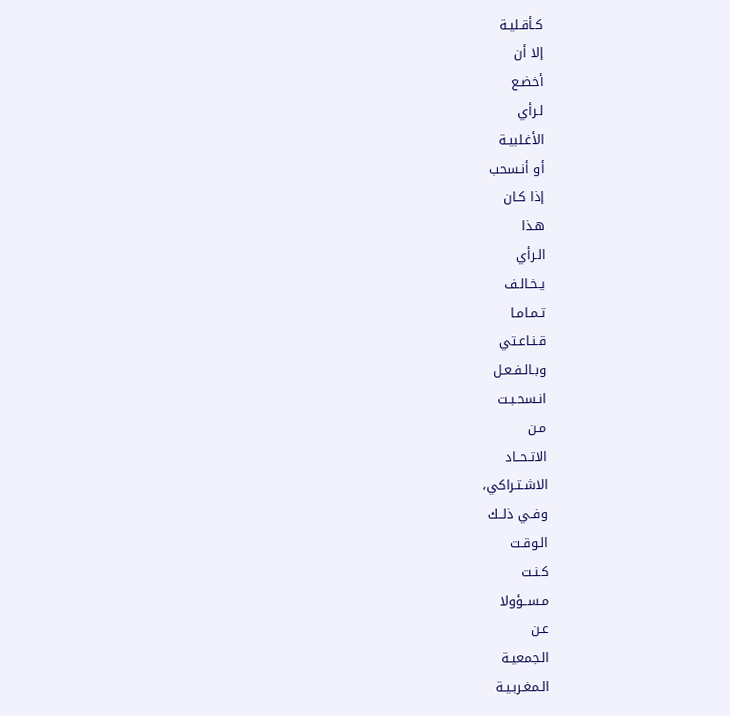كـأقـليـة
إلا أن
أخضـع
لـرأي
الأغـلبيـة
أو أنـسحب
إذا كـان
هـذا
الـرأي
يـخـالـف
تـمـامـا
قـنـاعـتي
وبـالـفـعـل
انـسحـبـت
مـن
الاتـحــاد
الاشـتـراكي،
وفـي ذلــك
الـوقـت
كـنـت
مـســؤولا
عـن
الـجمعيـة
الـمغـربـيـة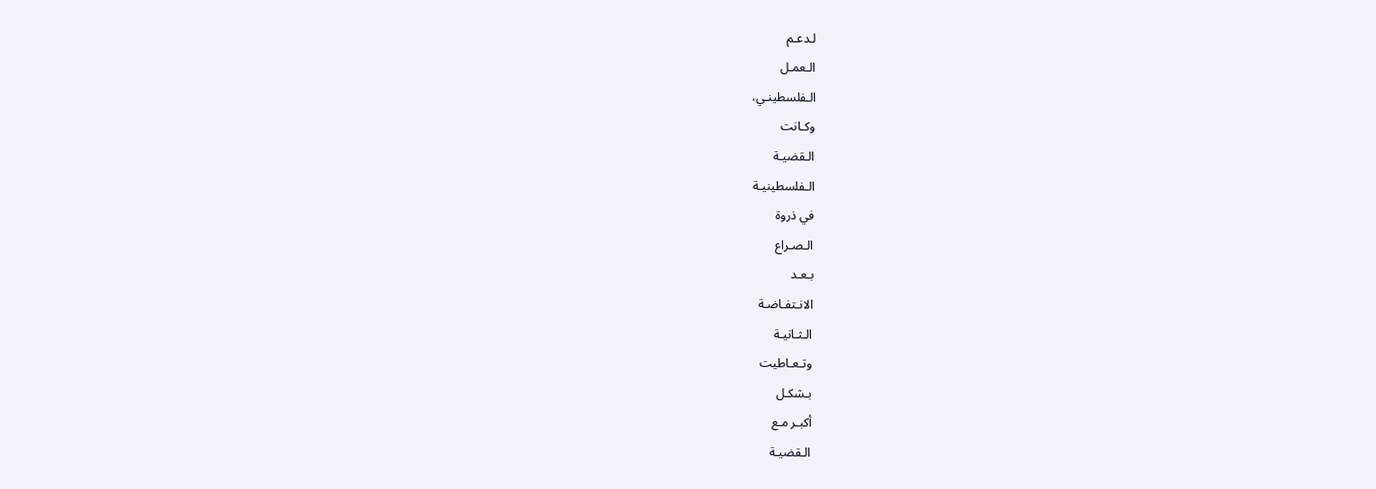لـدعـم
الـعمـل
الـفلسطينـي،
وكـانت
الـقضيـة
الـفلسطينيـة
في ذروة
الـصـراع
بـعـد
الانـتفـاضـة
الـثـانيـة
وتـعـاطيت
بـشكـل
أكبـر مـع
الـقضيـة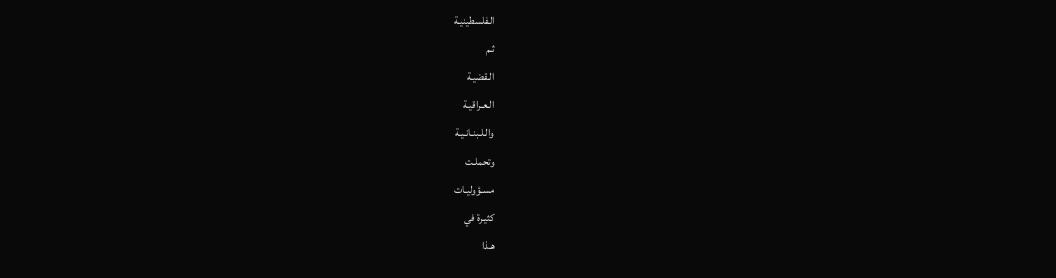الـفلسطينيـة
ثـم
الـقضيـة
الـعـراقيـة
والـلـبنـانـيـة
وتحملـت
مسـؤوليـات
كثيـرة في
هـذا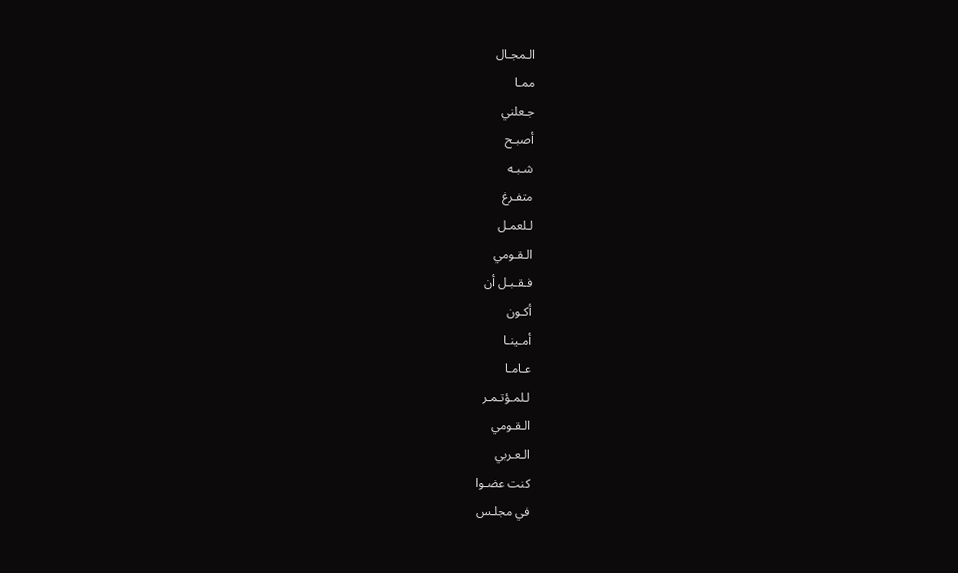الـمجـال
ممـا
جـعلني
أصبـح
شـبـه
متفـرغ
لـلعمـل
الـقـومي
فـقـبـل أن
أكـون
أمـينـا
عـامـا
لـلمـؤتـمـر
الـقـومي
الـعـربي
كنت عضـوا
في مجلـس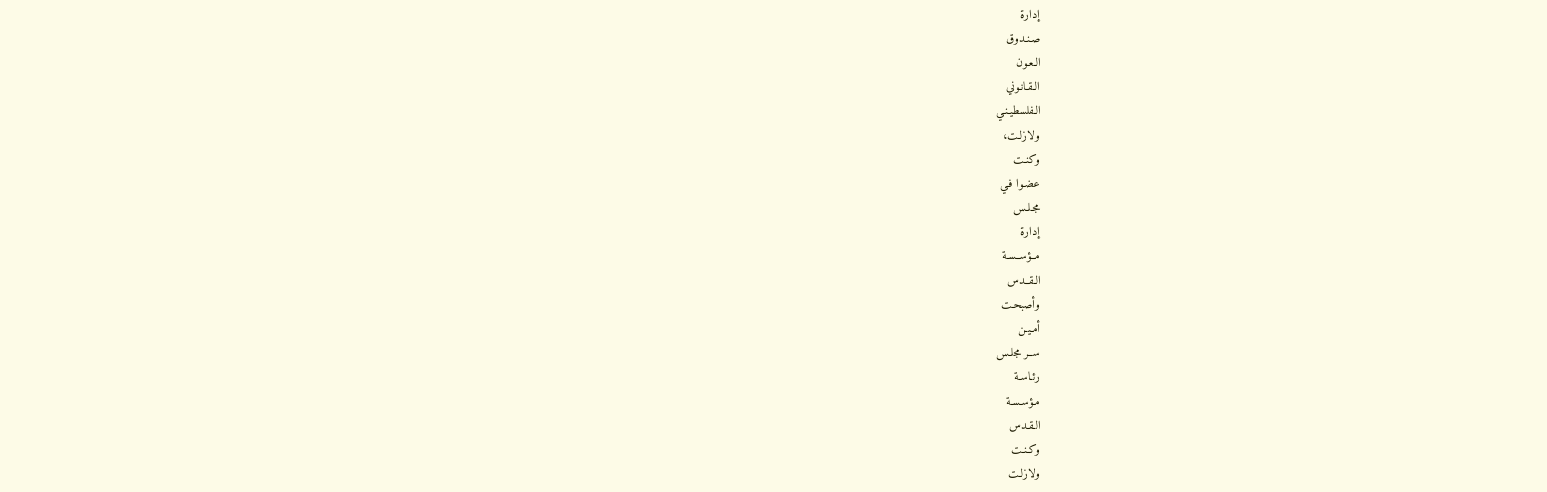إدارة
صـنـدوق
الـعـون
الـقـانـوني
الـفلسطيـنـي
ولازلـت،
وكنـت
عضـوا فـي
مجـلـس
إدارة
مــؤســسـة
الـقــدس
وأصبحـت
أمـيـن
ســر مجلـس
رئـاسـة
مـؤسـسـة
الـقـدس
وكـنـت
ولازلـت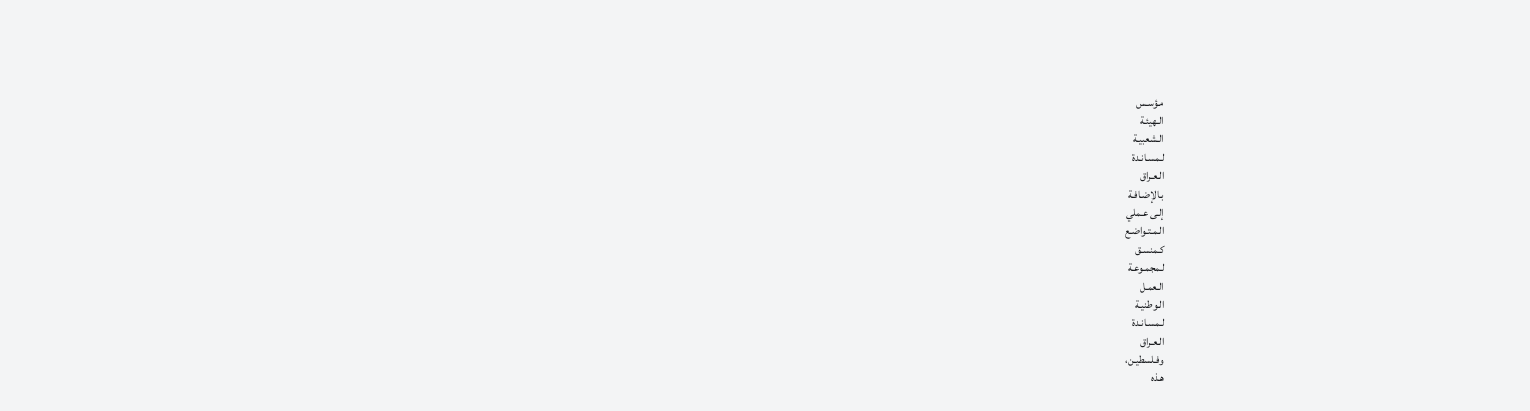مـؤسـس
الـهيئـة
الـشعبيـة
لـمسـانـدة
الـعـراق
بـالإضـافـة
إلـى عـملي
الـمـتـواضـع
كـمنسـق
لـمجمـوعـة
الـعمـل
الـوطنيـة
لـمسـانـدة
الـعـراق
وفـلسطيـن،
هـذه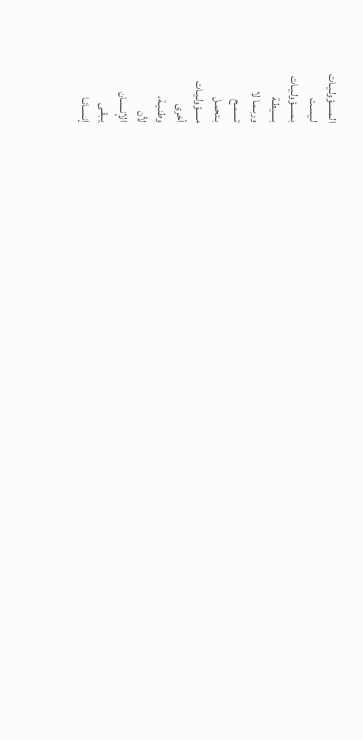الـمسـؤولـيـات
لـيسـت
بـمسـؤولـيـات
بـسيطـة
وربـمـا لا
تـسمـح
بـتحمـل
مسـؤولـيـات
أخرى
وطنـيـة،
لأن
الإنـسـان
يـبقـى
إنـسـانـا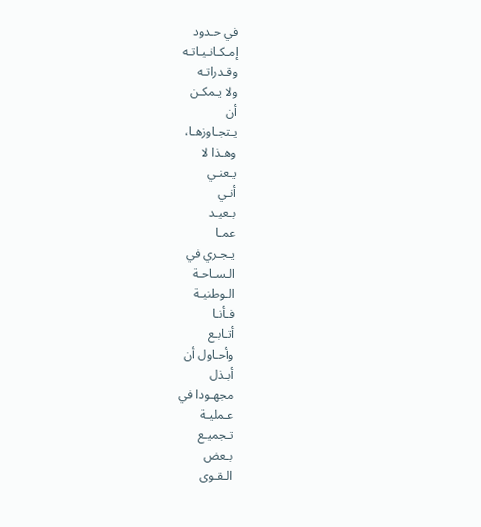في حـدود
إمـكـانـيـاتـه
وقـدراتـه
ولا يـمكـن
أن
يـتجـاوزهـا،
وهـذا لا
يـعنـي
أنـي
بـعيـد
عمـا
يـجـري في
الـسـاحـة
الـوطنيـة
فـأنـا
أتـابـع
وأحـاول أن
أبـذل
مجهـودا في
عـمليـة
تـجميـع
بـعض
الـقـوى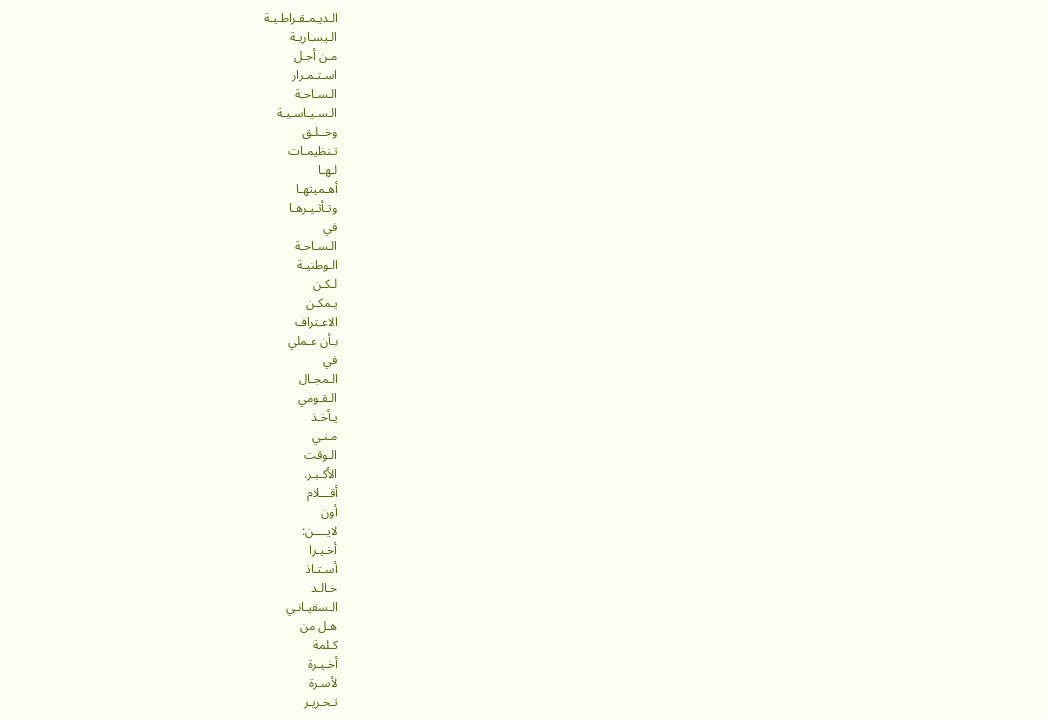الـديـمـقـراطـيـة
الـيسـاريـة
مـن أجـل
اسـتـمـرار
الـسـاحـة
الـسـيـاسـيـة
وخــلـق
تـنظيمـات
لـهـا
أهـميتهـا
وتـأثـيـرهـا
في
الـسـاحـة
الـوطنيـة
لـكـن
يـمكـن
الاعـتراف
بـأن عـملي
في
الـمجـال
الـقـومي
يـأخـذ
مـنـي
الـوقت
الأكـبـر.
أقـــلام
أون
لايــــن:
أخـيـرا
أسـتـاذ
خـالـد
الـسفيـانـي
هـل من
كـلمة
أخـيـرة
لأسـرة
تـحـريـر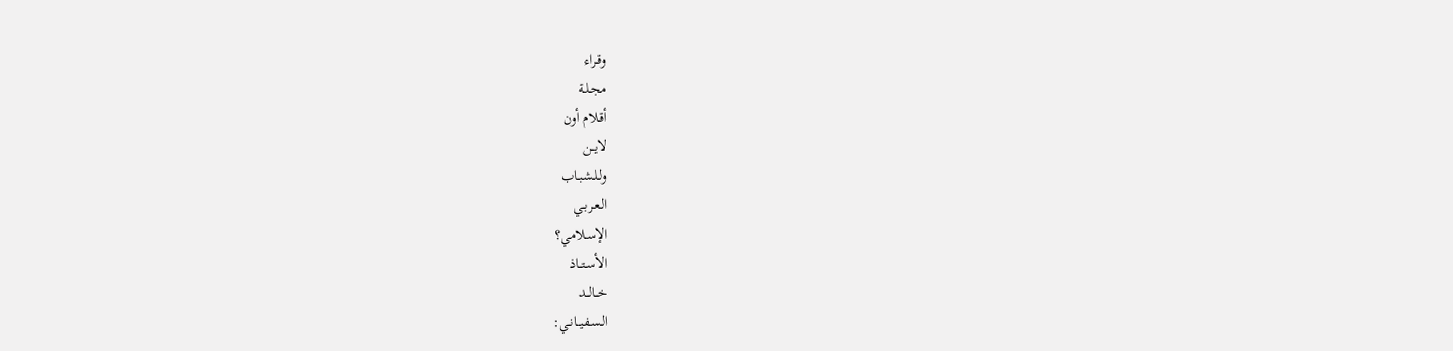وقـراء
مجـلـة
أقـلام أون
لايــن
ولـلـشبـاب
الـعـربـي
الإسـلامي؟
الأسـتــاذ
خــالــد
الـسـفيــانـي: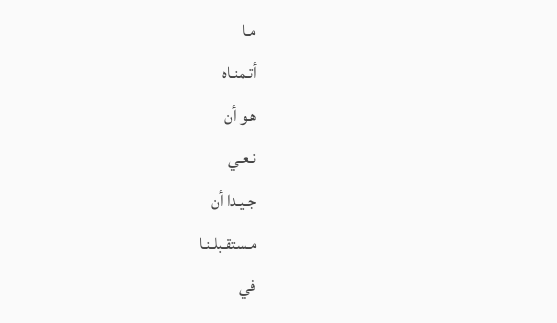مـا
أتـمنـاه
هـو أن
نـعـي
جـيـدا أن
مـستقـبلـنـا
في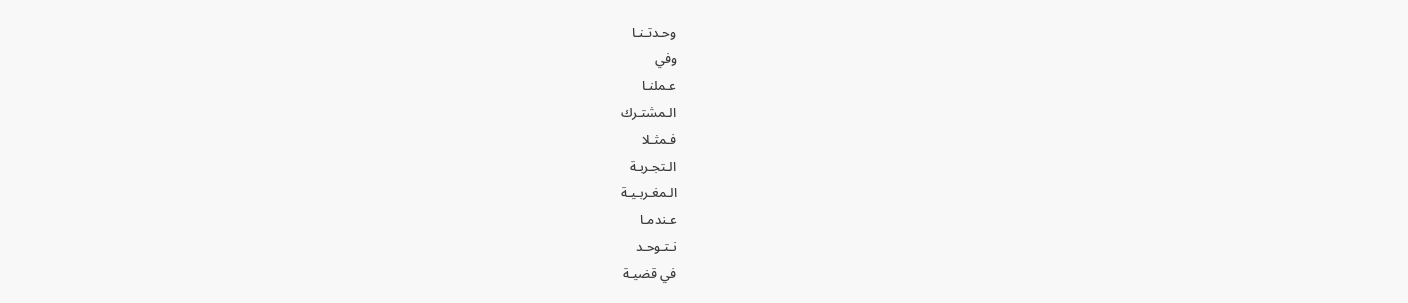وحـدتـنـا
وفي
عـملنـا
الـمشتـرك
فـمثـلا
الـتجـربـة
الـمغـربـيـة
عـندمـا
نـتـوحـد
في قضيـة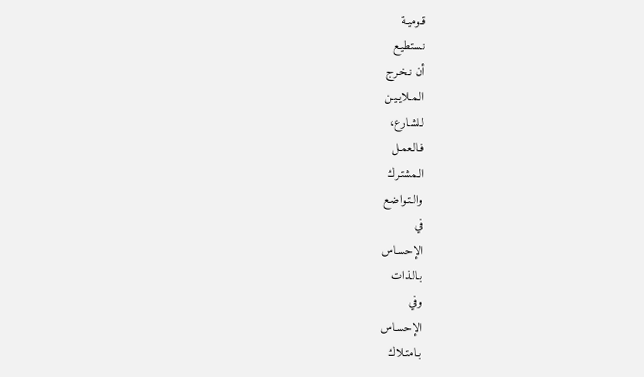قـوميـة
نـستطيـع
أن نـخـرج
الـمـلايـيـن
لـلشـارع،
فـالـعمـل
الـمشتـرك
والـتـواضـع
في
الإحسـاس
بـالـذات
وفي
الإحسـاس
بـامتـلاك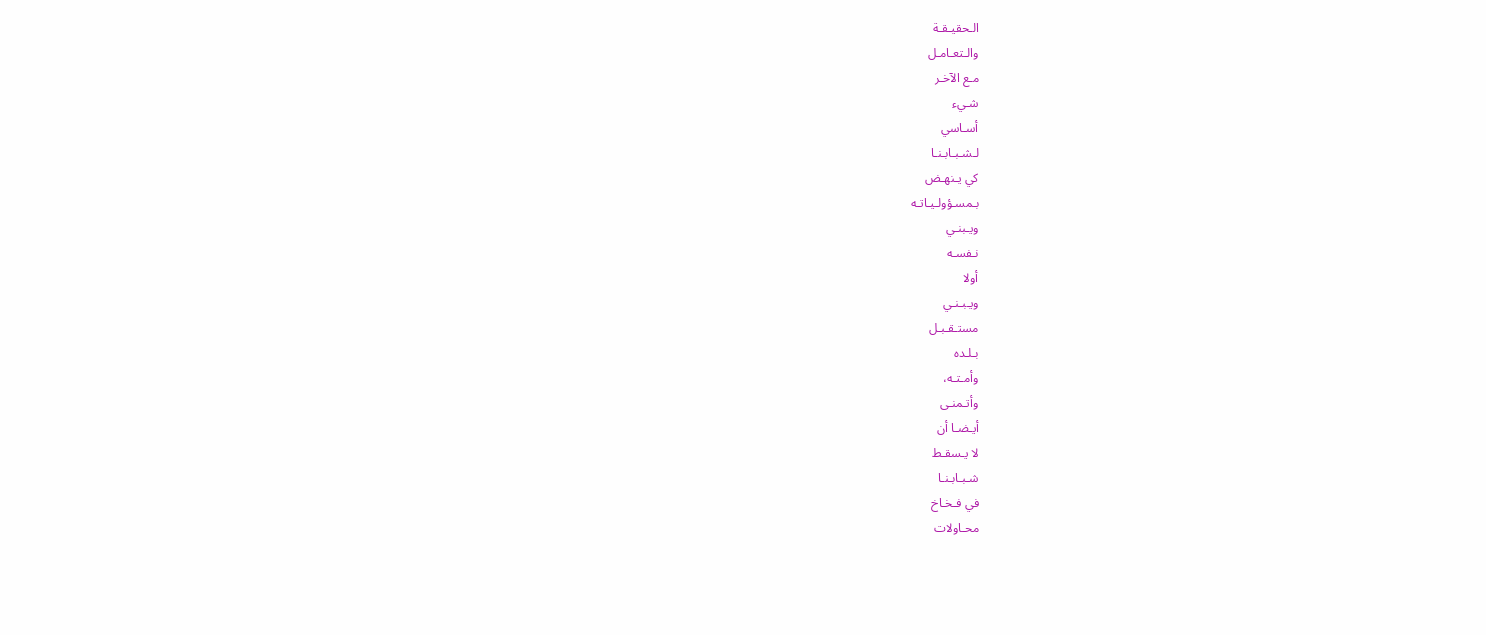الـحقيـقـة
والـتعـامـل
مـع الآخـر
شـيء
أسـاسي
لـشـبـابـنـا
كي يـنهـض
بـمسـؤولـيـاتـه
ويـبنـي
نـفسـه
أولا
ويـبـنـي
مستـقـبـل
بـلـده
وأمـتـه،
وأتـمنـى
أيـضـا أن
لا يـسقـط
شـبـابـنـا
في فـخـاخ
محـاولات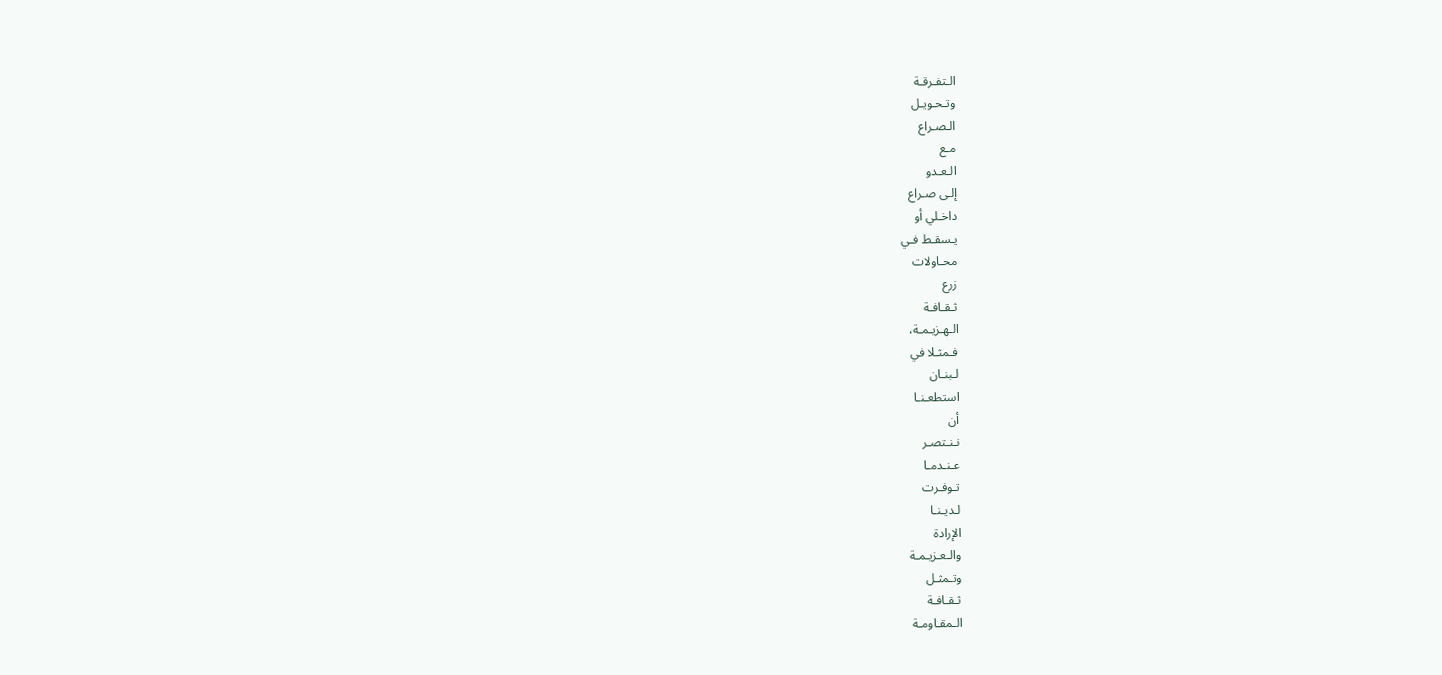الـتفـرقـة
وتـحـويـل
الـصـراع
مـع
الـعـدو
إلـى صـراع
داخـلي أو
يـسقـط فـي
محـاولات
زرع
ثـقـافـة
الـهـزيـمـة،
فـمثـلا في
لـبنـان
استطعـنـا
أن
نـنـتصـر
عـنـدمـا
تـوفـرت
لـديـنـا
الإرادة
والـعـزيـمـة
وتـمثـل
ثـقـافـة
الـمقـاومـة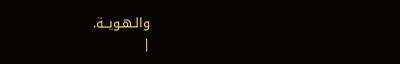والـهـويــة.
|